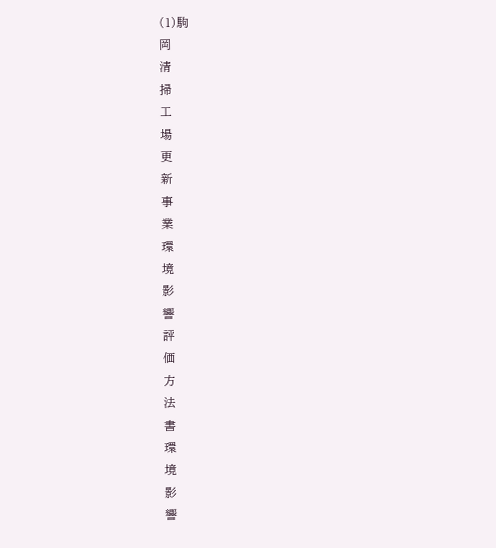(1)駒
岡
清
掃
工
場
更
新
事
業
環
境
影
響
評
価
方
法
書
環
境
影
響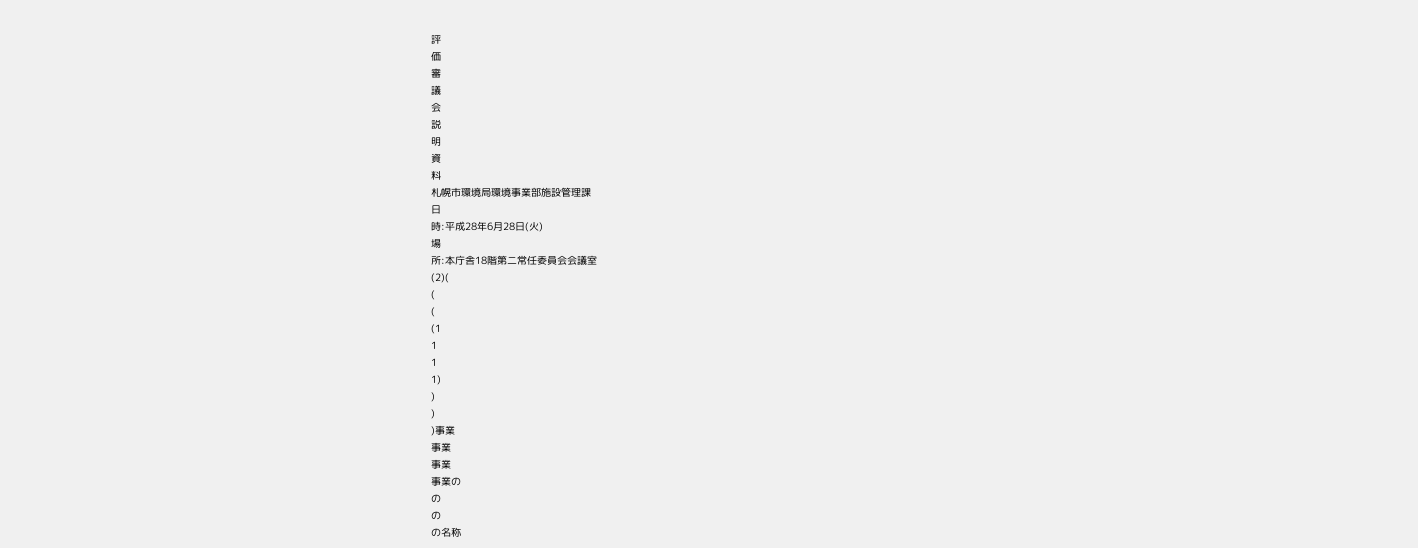評
価
審
議
会
説
明
資
料
札幌市環境局環境事業部施設管理課
日
時:平成28年6月28日(火)
場
所:本庁舎18階第二常任委員会会議室
(2)(
(
(
(1
1
1
1)
)
)
)事業
事業
事業
事業の
の
の
の名称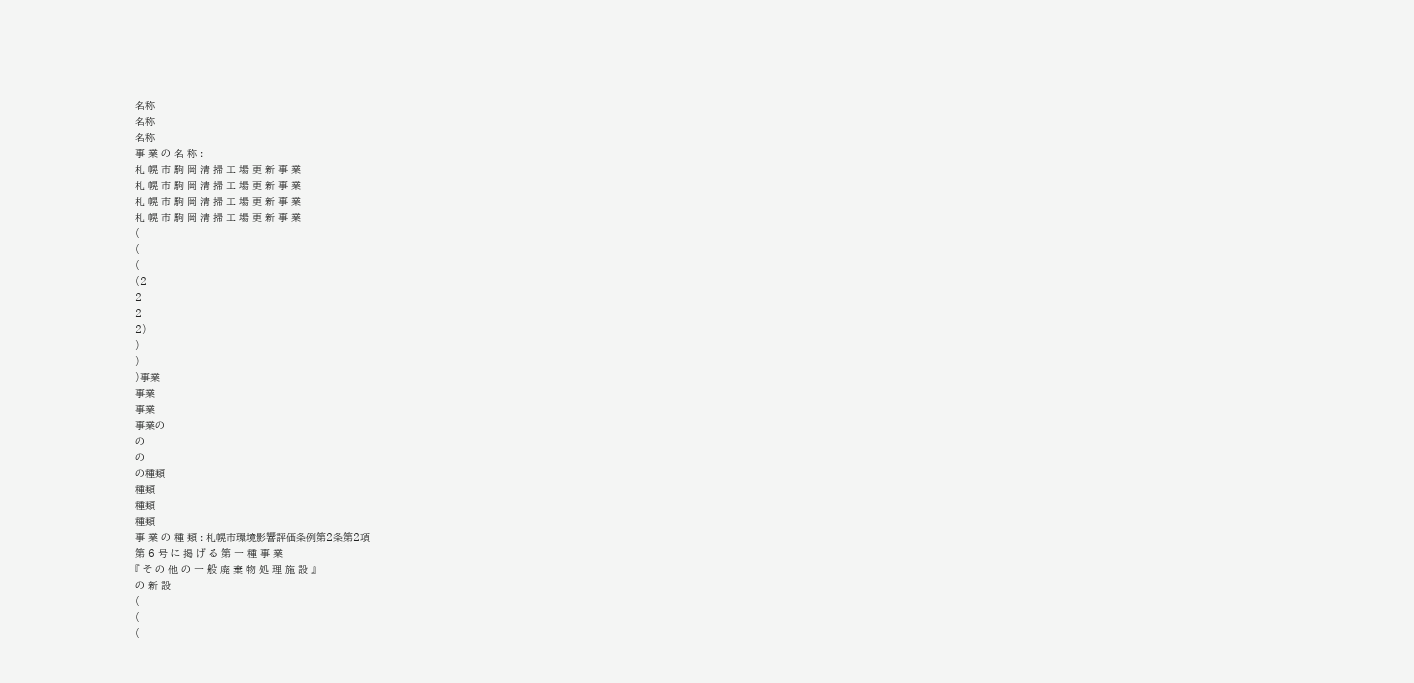名称
名称
名称
事 業 の 名 称 :
札 幌 市 駒 岡 清 掃 工 場 更 新 事 業
札 幌 市 駒 岡 清 掃 工 場 更 新 事 業
札 幌 市 駒 岡 清 掃 工 場 更 新 事 業
札 幌 市 駒 岡 清 掃 工 場 更 新 事 業
(
(
(
(2
2
2
2)
)
)
)事業
事業
事業
事業の
の
の
の種類
種類
種類
種類
事 業 の 種 類 : 札幌市環境影響評価条例第2条第2項
第 6 号 に 掲 げ る 第 一 種 事 業
『 そ の 他 の 一 般 廃 棄 物 処 理 施 設 』
の 新 設
(
(
(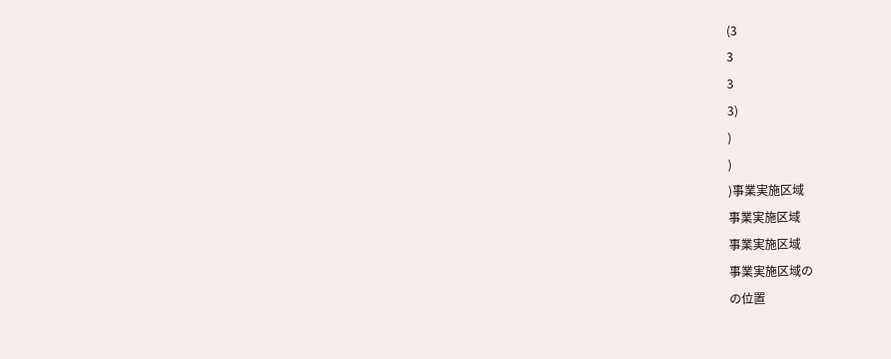(3
3
3
3)
)
)
)事業実施区域
事業実施区域
事業実施区域
事業実施区域の
の位置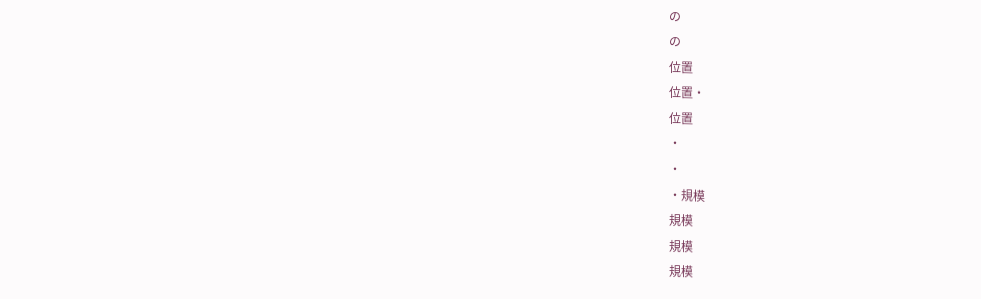の
の
位置
位置・
位置
・
・
・規模
規模
規模
規模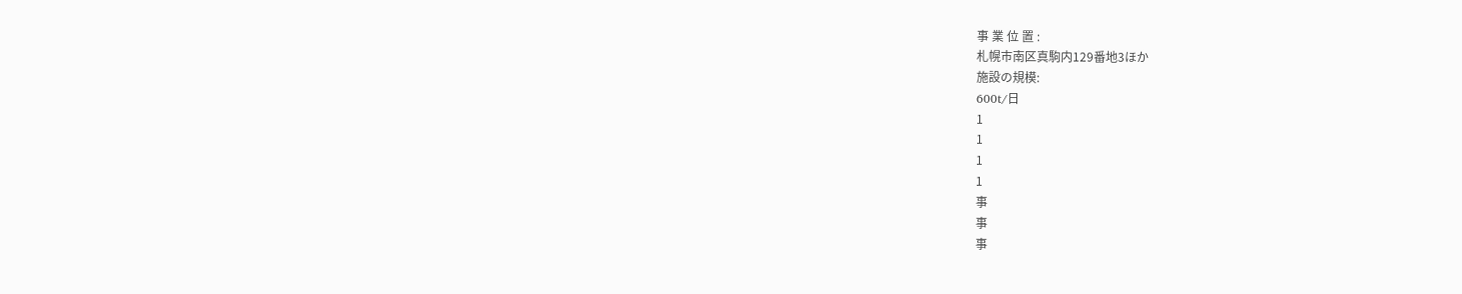事 業 位 置 :
札幌市南区真駒内129番地3ほか
施設の規模:
600t/日
1
1
1
1
事
事
事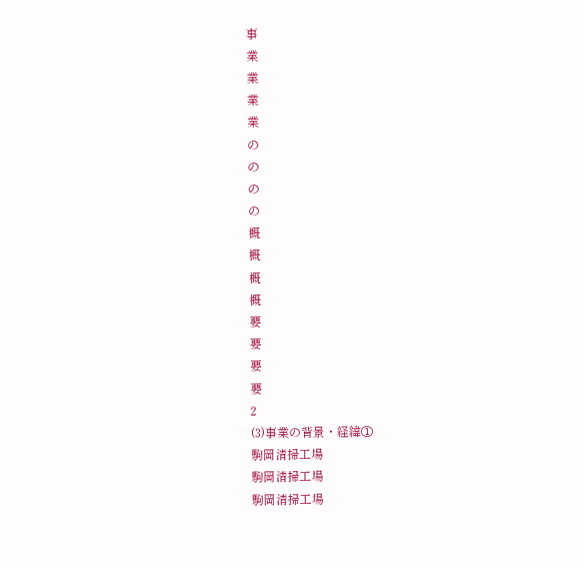事
業
業
業
業
の
の
の
の
概
概
概
概
要
要
要
要
2
(3)事業の背景・経緯①
駒岡清掃工場
駒岡清掃工場
駒岡清掃工場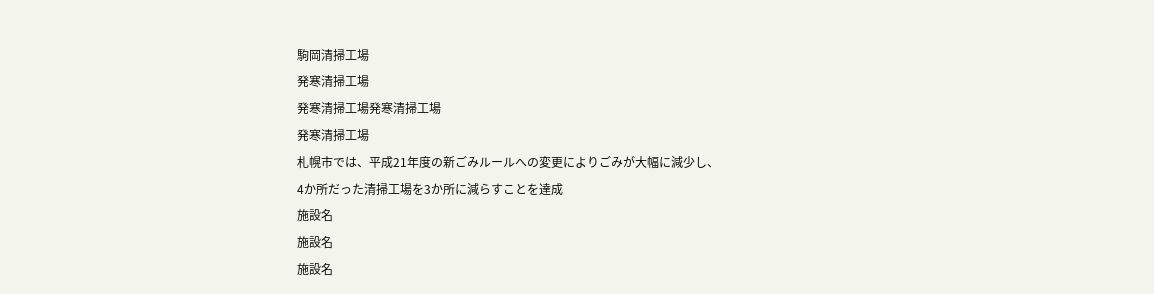駒岡清掃工場
発寒清掃工場
発寒清掃工場発寒清掃工場
発寒清掃工場
札幌市では、平成21年度の新ごみルールへの変更によりごみが大幅に減少し、
4か所だった清掃工場を3か所に減らすことを達成
施設名
施設名
施設名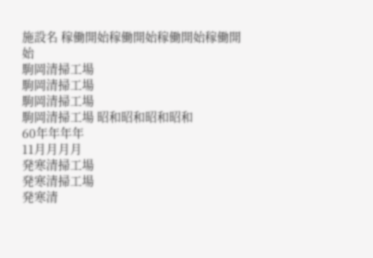施設名 稼働開始稼働開始稼働開始稼働開始
駒岡清掃工場
駒岡清掃工場
駒岡清掃工場
駒岡清掃工場 昭和昭和昭和昭和
60年年年年
11月月月月
発寒清掃工場
発寒清掃工場
発寒清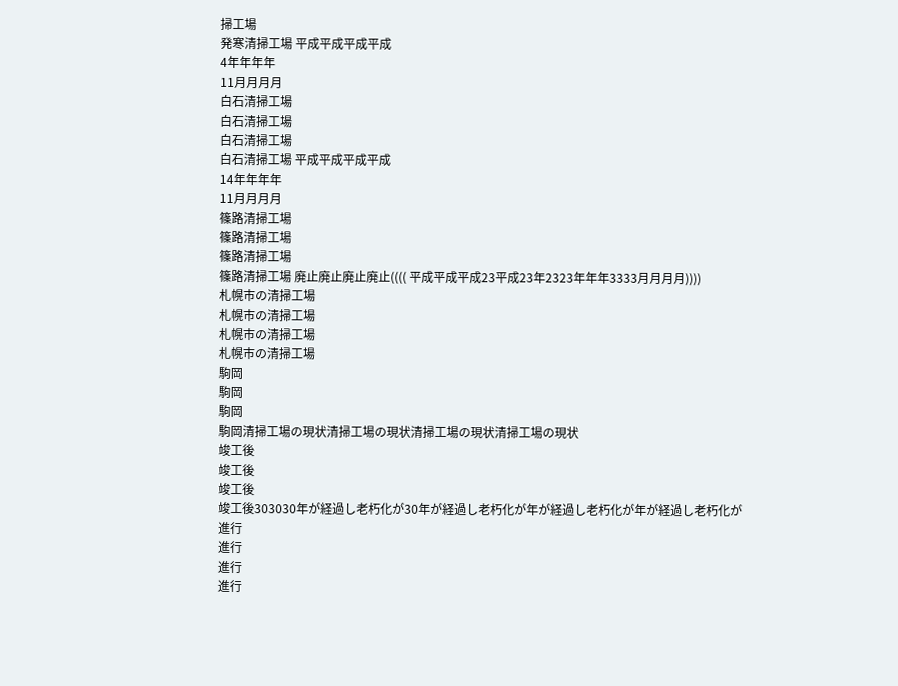掃工場
発寒清掃工場 平成平成平成平成
4年年年年
11月月月月
白石清掃工場
白石清掃工場
白石清掃工場
白石清掃工場 平成平成平成平成
14年年年年
11月月月月
篠路清掃工場
篠路清掃工場
篠路清掃工場
篠路清掃工場 廃止廃止廃止廃止(((( 平成平成平成23平成23年2323年年年3333月月月月))))
札幌市の清掃工場
札幌市の清掃工場
札幌市の清掃工場
札幌市の清掃工場
駒岡
駒岡
駒岡
駒岡清掃工場の現状清掃工場の現状清掃工場の現状清掃工場の現状
竣工後
竣工後
竣工後
竣工後303030年が経過し老朽化が30年が経過し老朽化が年が経過し老朽化が年が経過し老朽化が
進行
進行
進行
進行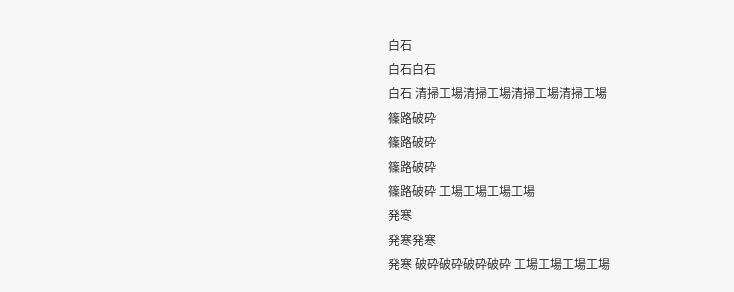白石
白石白石
白石 清掃工場清掃工場清掃工場清掃工場
篠路破砕
篠路破砕
篠路破砕
篠路破砕 工場工場工場工場
発寒
発寒発寒
発寒 破砕破砕破砕破砕 工場工場工場工場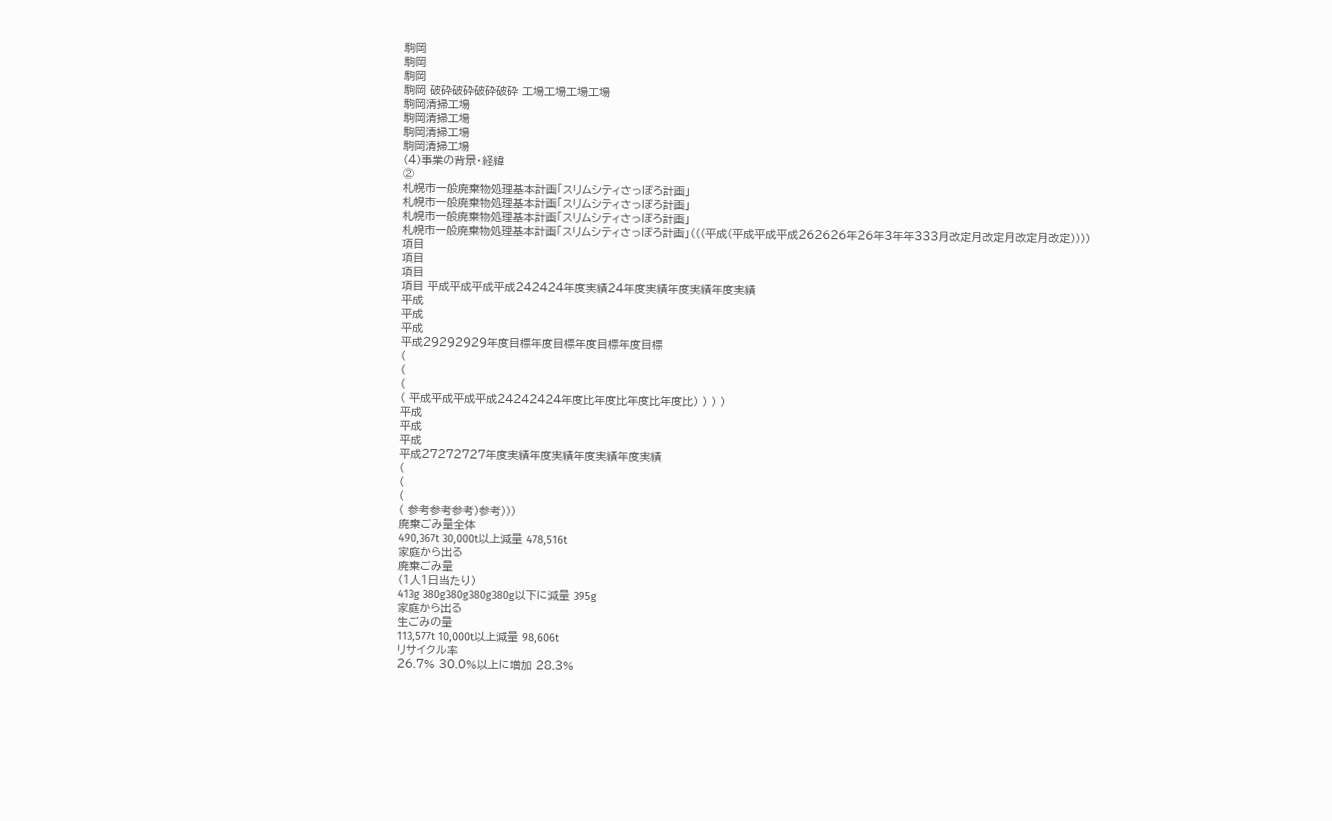駒岡
駒岡
駒岡
駒岡 破砕破砕破砕破砕 工場工場工場工場
駒岡清掃工場
駒岡清掃工場
駒岡清掃工場
駒岡清掃工場
(4)事業の背景・経緯
②
札幌市一般廃棄物処理基本計画「スリムシティさっぽろ計画」
札幌市一般廃棄物処理基本計画「スリムシティさっぽろ計画」
札幌市一般廃棄物処理基本計画「スリムシティさっぽろ計画」
札幌市一般廃棄物処理基本計画「スリムシティさっぽろ計画」(((平成(平成平成平成262626年26年3年年333月改定月改定月改定月改定))))
項目
項目
項目
項目 平成平成平成平成242424年度実績24年度実績年度実績年度実績
平成
平成
平成
平成29292929年度目標年度目標年度目標年度目標
(
(
(
( 平成平成平成平成24242424年度比年度比年度比年度比) ) ) )
平成
平成
平成
平成27272727年度実績年度実績年度実績年度実績
(
(
(
( 参考参考参考)参考)))
廃棄ごみ量全体
490,367t 30,000t以上減量 478,516t
家庭から出る
廃棄ごみ量
(1人1日当たり)
413g 380g380g380g380g以下に減量 395g
家庭から出る
生ごみの量
113,577t 10,000t以上減量 98,606t
リサイクル率
26.7% 30.0%以上に増加 28.3%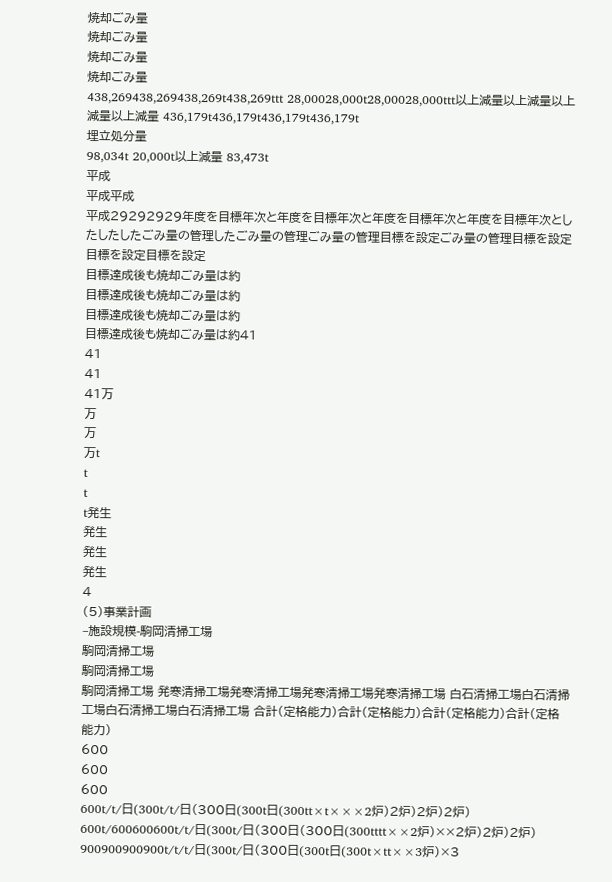焼却ごみ量
焼却ごみ量
焼却ごみ量
焼却ごみ量
438,269438,269438,269t438,269ttt 28,00028,000t28,00028,000ttt以上減量以上減量以上減量以上減量 436,179t436,179t436,179t436,179t
埋立処分量
98,034t 20,000t以上減量 83,473t
平成
平成平成
平成29292929年度を目標年次と年度を目標年次と年度を目標年次と年度を目標年次としたしたしたごみ量の管理したごみ量の管理ごみ量の管理目標を設定ごみ量の管理目標を設定目標を設定目標を設定
目標達成後も焼却ごみ量は約
目標達成後も焼却ごみ量は約
目標達成後も焼却ごみ量は約
目標達成後も焼却ごみ量は約41
41
41
41万
万
万
万t
t
t
t発生
発生
発生
発生
4
(5)事業計画
–施設規模-駒岡清掃工場
駒岡清掃工場
駒岡清掃工場
駒岡清掃工場 発寒清掃工場発寒清掃工場発寒清掃工場発寒清掃工場 白石清掃工場白石清掃工場白石清掃工場白石清掃工場 合計(定格能力)合計(定格能力)合計(定格能力)合計(定格能力)
600
600
600
600t/t/日(300t/t/日(300日(300t日(300tt×t×××2炉)2炉)2炉)2炉) 600t/600600600t/t/日(300t/日(300日(300日(300tttt××2炉)××2炉)2炉)2炉) 900900900900t/t/t/日(300t/日(300日(300t日(300t×tt××3炉)×3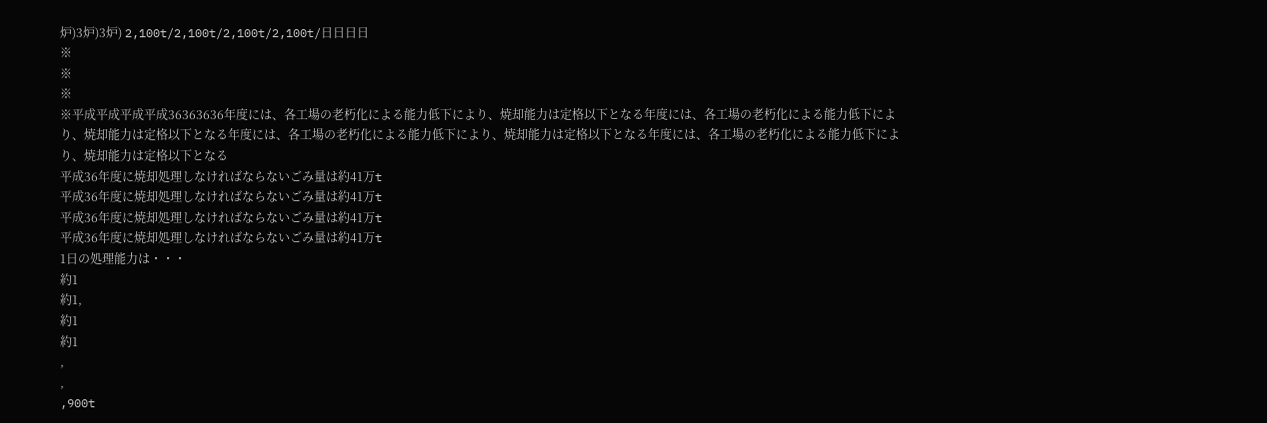炉)3炉)3炉) 2,100t/2,100t/2,100t/2,100t/日日日日
※
※
※
※平成平成平成平成36363636年度には、各工場の老朽化による能力低下により、焼却能力は定格以下となる年度には、各工場の老朽化による能力低下により、焼却能力は定格以下となる年度には、各工場の老朽化による能力低下により、焼却能力は定格以下となる年度には、各工場の老朽化による能力低下により、焼却能力は定格以下となる
平成36年度に焼却処理しなければならないごみ量は約41万t
平成36年度に焼却処理しなければならないごみ量は約41万t
平成36年度に焼却処理しなければならないごみ量は約41万t
平成36年度に焼却処理しなければならないごみ量は約41万t
1日の処理能力は・・・
約1
約1,
約1
約1
,
,
,900t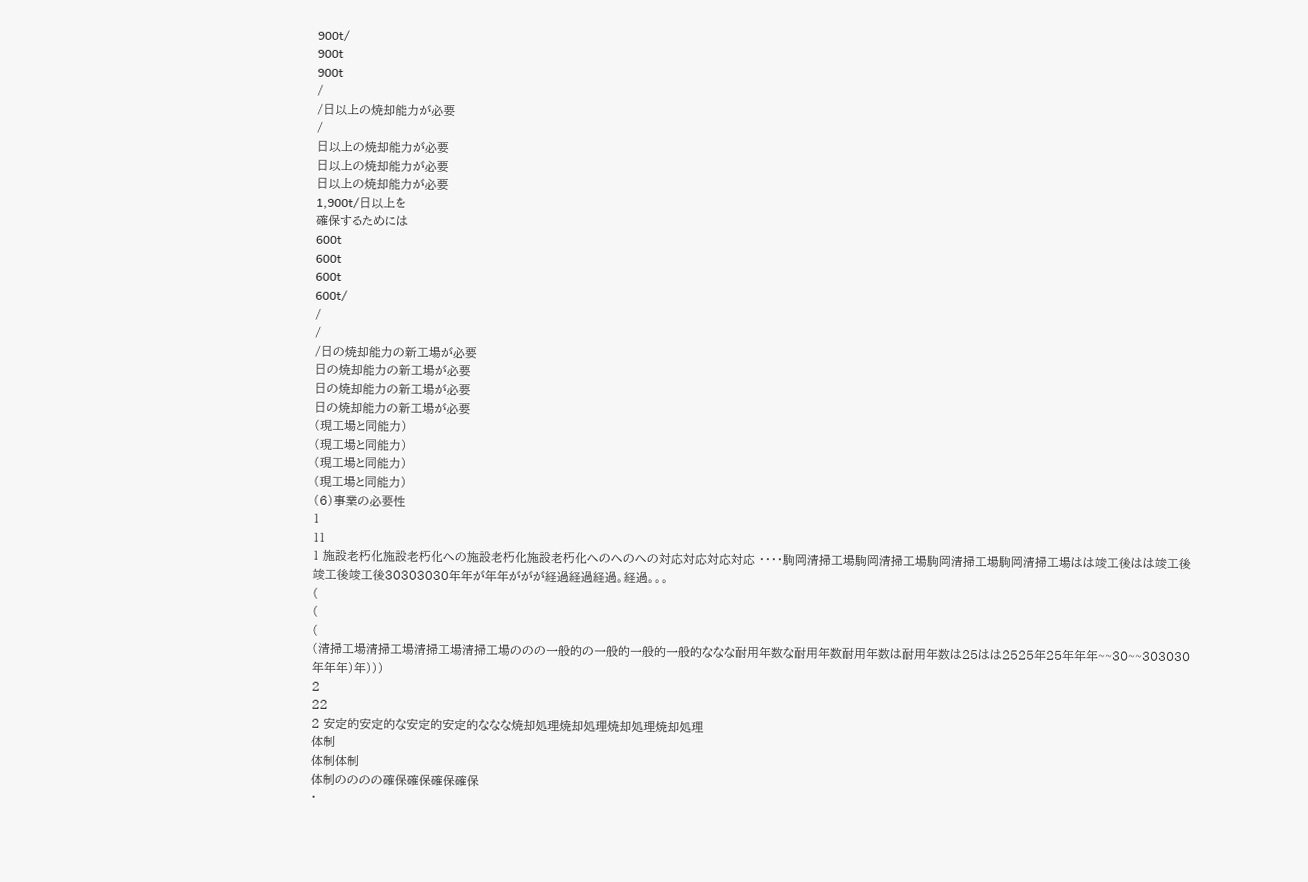900t/
900t
900t
/
/日以上の焼却能力が必要
/
日以上の焼却能力が必要
日以上の焼却能力が必要
日以上の焼却能力が必要
1,900t/日以上を
確保するためには
600t
600t
600t
600t/
/
/
/日の焼却能力の新工場が必要
日の焼却能力の新工場が必要
日の焼却能力の新工場が必要
日の焼却能力の新工場が必要
(現工場と同能力)
(現工場と同能力)
(現工場と同能力)
(現工場と同能力)
(6)事業の必要性
1
11
1 施設老朽化施設老朽化への施設老朽化施設老朽化へのへのへの対応対応対応対応 ・・・・駒岡清掃工場駒岡清掃工場駒岡清掃工場駒岡清掃工場はは竣工後はは竣工後竣工後竣工後30303030年年が年年ががが経過経過経過。経過。。。
(
(
(
(清掃工場清掃工場清掃工場清掃工場ののの一般的の一般的一般的一般的ななな耐用年数な耐用年数耐用年数は耐用年数は25はは2525年25年年年~~30~~303030年年年)年)))
2
22
2 安定的安定的な安定的安定的ななな焼却処理焼却処理焼却処理焼却処理
体制
体制体制
体制のののの確保確保確保確保
・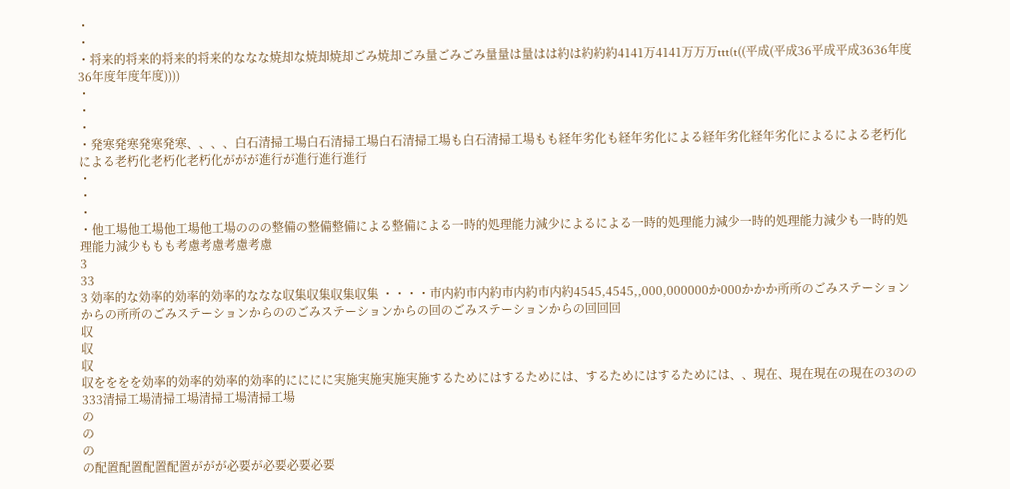・
・
・将来的将来的将来的将来的ななな焼却な焼却焼却ごみ焼却ごみ量ごみごみ量量は量はは約は約約約4141万4141万万万ttt(t((平成(平成36平成平成3636年度36年度年度年度))))
・
・
・
・発寒発寒発寒発寒、、、、白石清掃工場白石清掃工場白石清掃工場も白石清掃工場もも経年劣化も経年劣化による経年劣化経年劣化によるによる老朽化による老朽化老朽化老朽化ががが進行が進行進行進行
・
・
・
・他工場他工場他工場他工場ののの整備の整備整備による整備による一時的処理能力減少によるによる一時的処理能力減少一時的処理能力減少も一時的処理能力減少ももも考慮考慮考慮考慮
3
33
3 効率的な効率的効率的効率的ななな収集収集収集収集 ・・・・市内約市内約市内約市内約4545,4545,,000,000000か000かかか所所のごみステーションからの所所のごみステーションからののごみステーションからの回のごみステーションからの回回回
収
収
収
収をををを効率的効率的効率的効率的にににに実施実施実施実施するためにはするためには、するためにはするためには、、現在、現在現在の現在の3のの333清掃工場清掃工場清掃工場清掃工場
の
の
の
の配置配置配置配置ががが必要が必要必要必要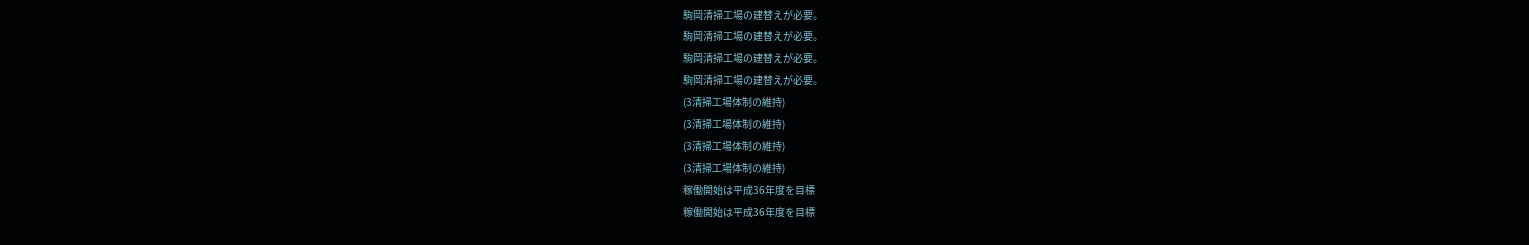駒岡清掃工場の建替えが必要。
駒岡清掃工場の建替えが必要。
駒岡清掃工場の建替えが必要。
駒岡清掃工場の建替えが必要。
(3清掃工場体制の維持)
(3清掃工場体制の維持)
(3清掃工場体制の維持)
(3清掃工場体制の維持)
稼働開始は平成36年度を目標
稼働開始は平成36年度を目標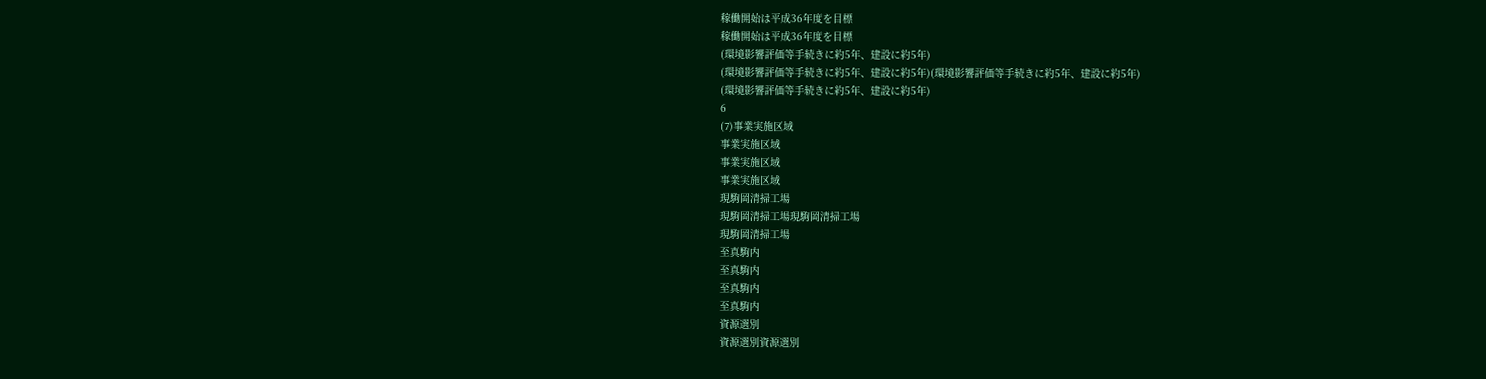稼働開始は平成36年度を目標
稼働開始は平成36年度を目標
(環境影響評価等手続きに約5年、建設に約5年)
(環境影響評価等手続きに約5年、建設に約5年)(環境影響評価等手続きに約5年、建設に約5年)
(環境影響評価等手続きに約5年、建設に約5年)
6
(7)事業実施区域
事業実施区域
事業実施区域
事業実施区域
現駒岡清掃工場
現駒岡清掃工場現駒岡清掃工場
現駒岡清掃工場
至真駒内
至真駒内
至真駒内
至真駒内
資源選別
資源選別資源選別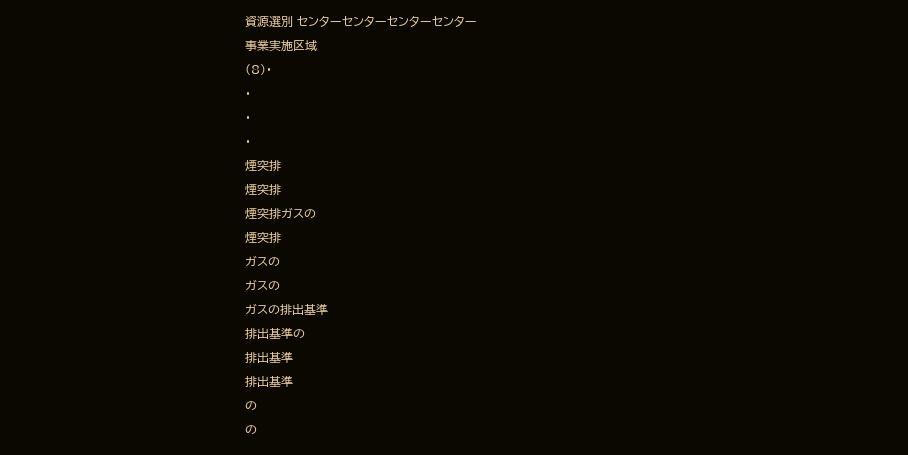資源選別 センターセンターセンターセンター
事業実施区域
(8)・
・
・
・
煙突排
煙突排
煙突排ガスの
煙突排
ガスの
ガスの
ガスの排出基準
排出基準の
排出基準
排出基準
の
の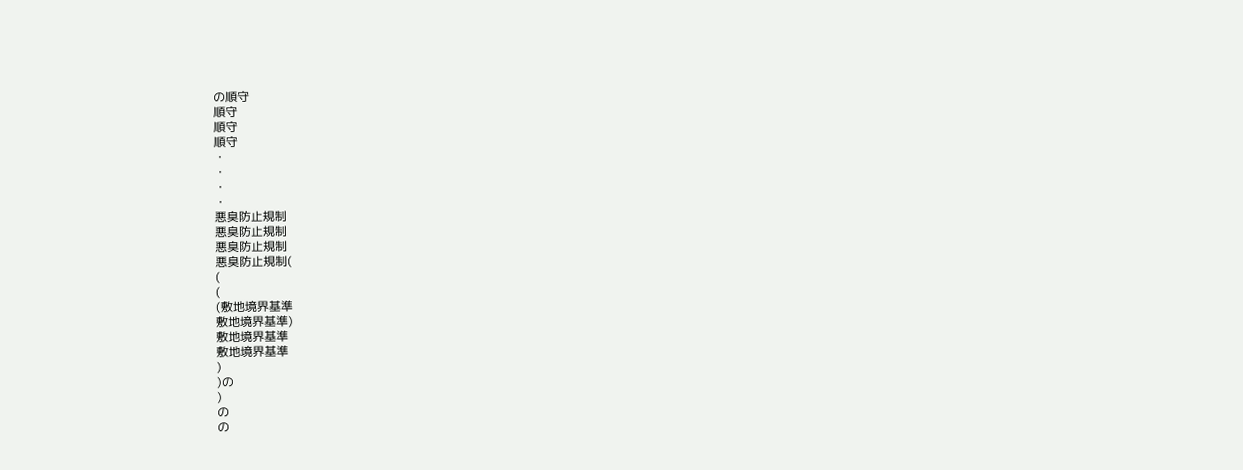の順守
順守
順守
順守
・
・
・
・
悪臭防止規制
悪臭防止規制
悪臭防止規制
悪臭防止規制(
(
(
(敷地境界基準
敷地境界基準)
敷地境界基準
敷地境界基準
)
)の
)
の
の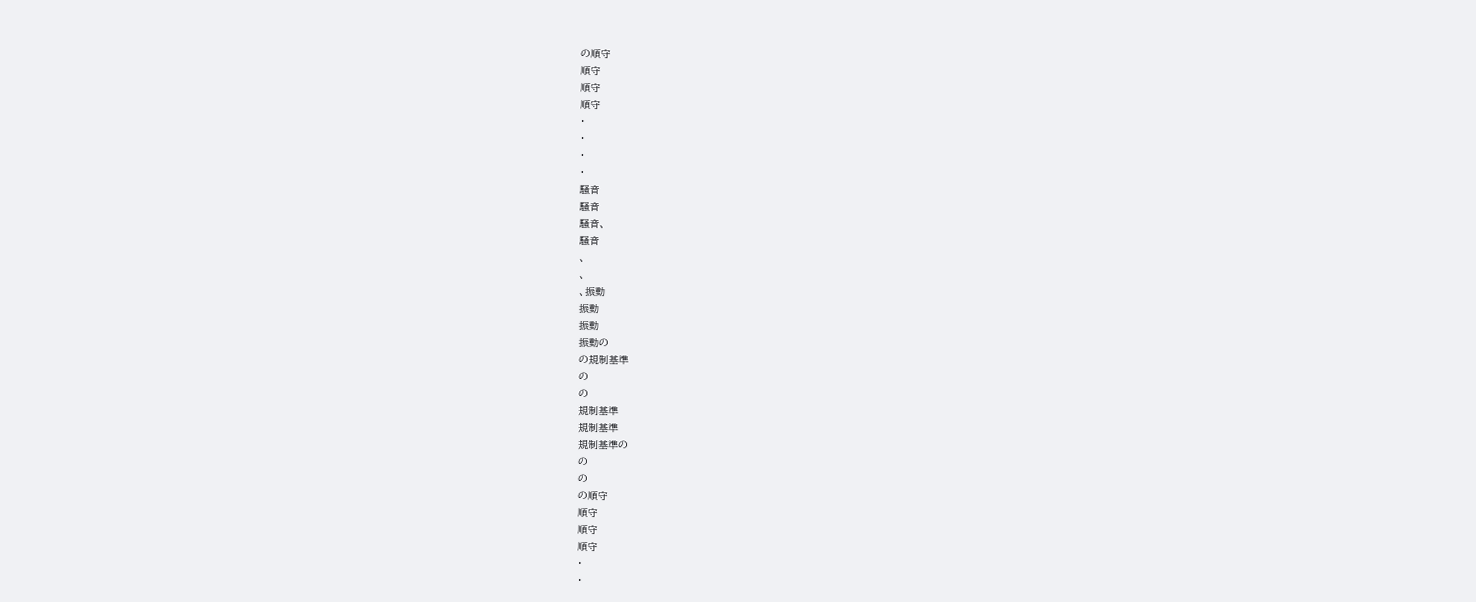の順守
順守
順守
順守
・
・
・
・
騒音
騒音
騒音、
騒音
、
、
、振動
振動
振動
振動の
の規制基準
の
の
規制基準
規制基準
規制基準の
の
の
の順守
順守
順守
順守
・
・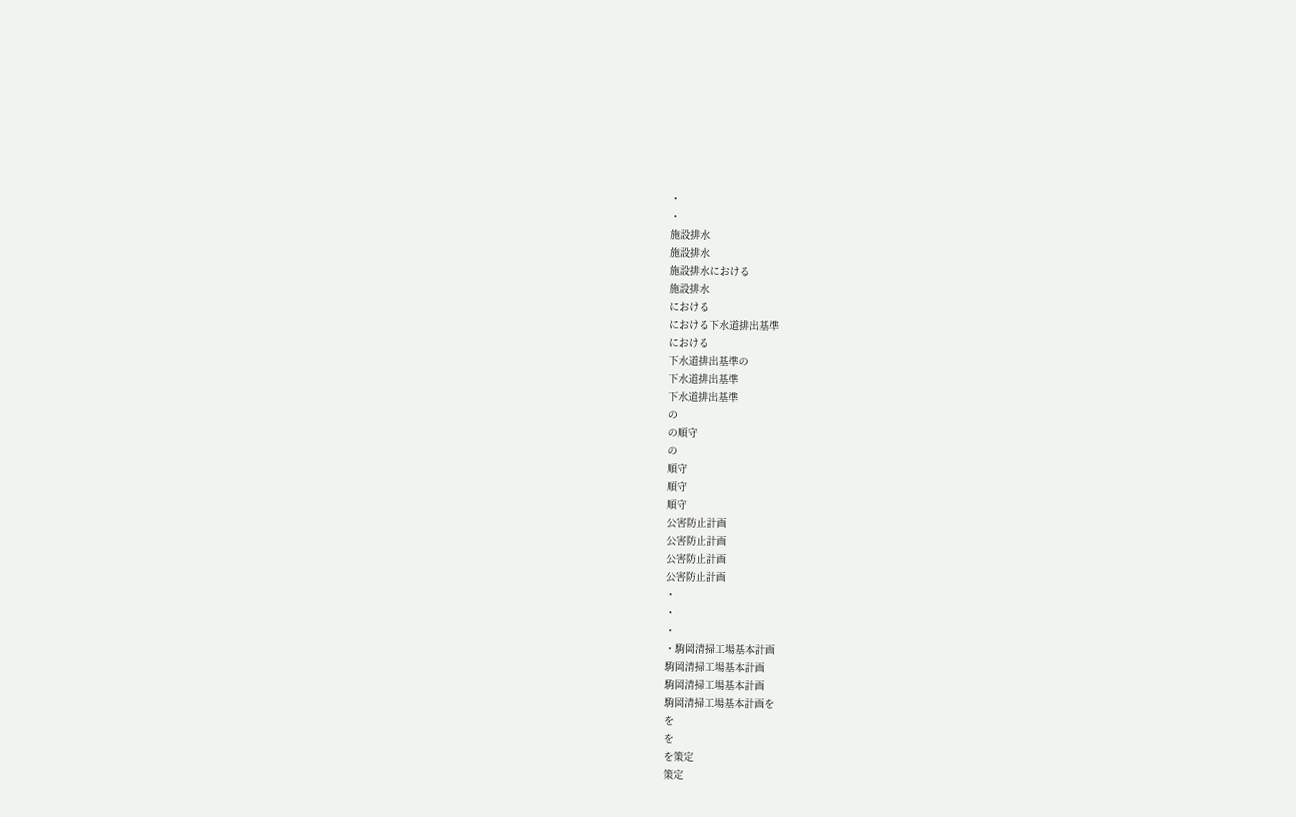・
・
施設排水
施設排水
施設排水における
施設排水
における
における下水道排出基準
における
下水道排出基準の
下水道排出基準
下水道排出基準
の
の順守
の
順守
順守
順守
公害防止計画
公害防止計画
公害防止計画
公害防止計画
・
・
・
・駒岡清掃工場基本計画
駒岡清掃工場基本計画
駒岡清掃工場基本計画
駒岡清掃工場基本計画を
を
を
を策定
策定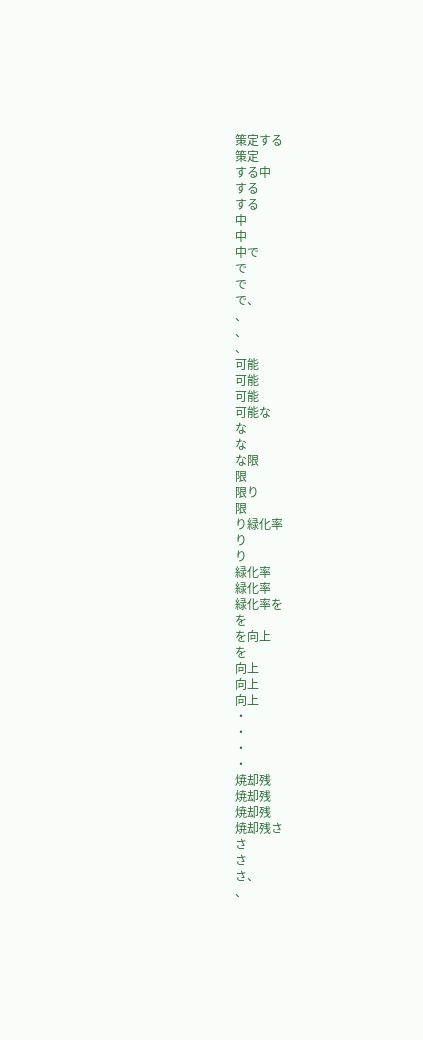策定する
策定
する中
する
する
中
中
中で
で
で
で、
、
、
、
可能
可能
可能
可能な
な
な
な限
限
限り
限
り緑化率
り
り
緑化率
緑化率
緑化率を
を
を向上
を
向上
向上
向上
・
・
・
・
焼却残
焼却残
焼却残
焼却残さ
さ
さ
さ、
、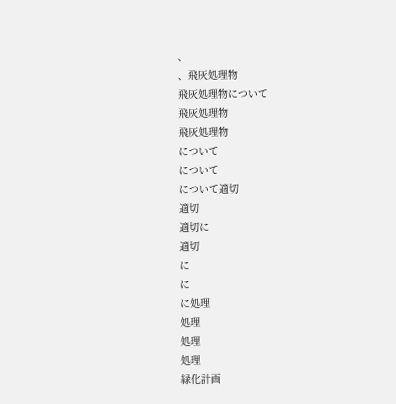、
、飛灰処理物
飛灰処理物について
飛灰処理物
飛灰処理物
について
について
について適切
適切
適切に
適切
に
に
に処理
処理
処理
処理
緑化計画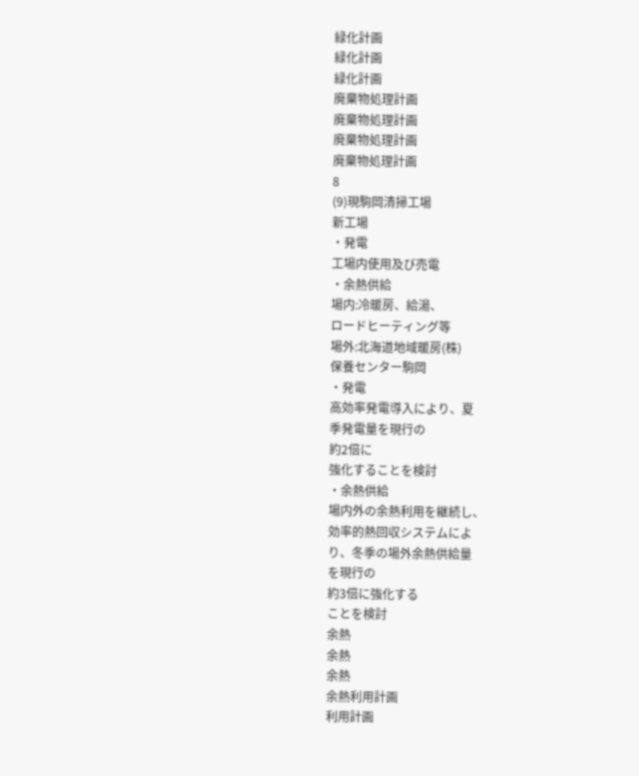緑化計画
緑化計画
緑化計画
廃棄物処理計画
廃棄物処理計画
廃棄物処理計画
廃棄物処理計画
8
(9)現駒岡清掃工場
新工場
・発電
工場内使用及び売電
・余熱供給
場内:冷暖房、給湯、
ロードヒーティング等
場外:北海道地域暖房(株)
保養センター駒岡
・発電
高効率発電導入により、夏
季発電量を現行の
約2倍に
強化することを検討
・余熱供給
場内外の余熱利用を継続し、
効率的熱回収システムによ
り、冬季の場外余熱供給量
を現行の
約3倍に強化する
ことを検討
余熱
余熱
余熱
余熱利用計画
利用計画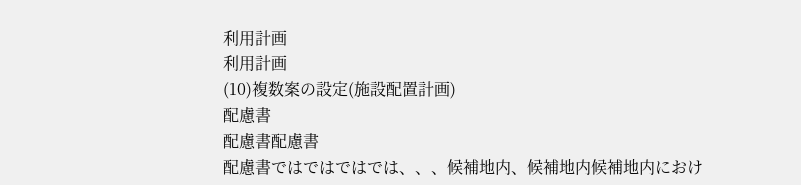利用計画
利用計画
(10)複数案の設定(施設配置計画)
配慮書
配慮書配慮書
配慮書ではではではでは、、、候補地内、候補地内候補地内におけ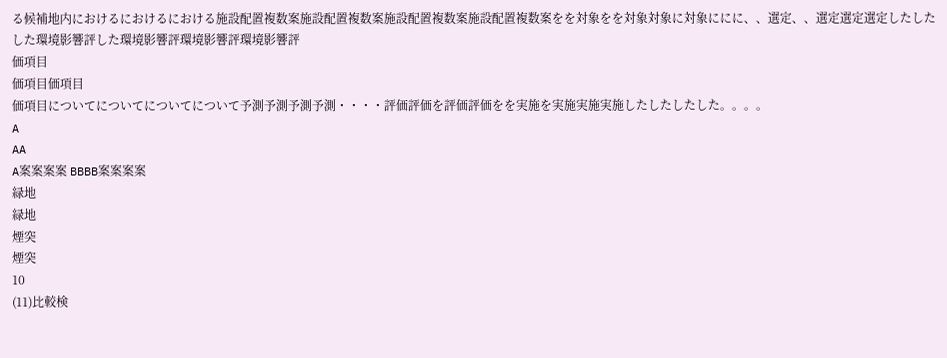る候補地内におけるにおけるにおける施設配置複数案施設配置複数案施設配置複数案施設配置複数案をを対象をを対象対象に対象ににに、、選定、、選定選定選定したしたした環境影響評した環境影響評環境影響評環境影響評
価項目
価項目価項目
価項目についてについてについてについて予測予測予測予測・・・・評価評価を評価評価をを実施を実施実施実施したしたしたした。。。。
A
AA
A案案案案 BBBB案案案案
緑地
緑地
煙突
煙突
10
(11)比較検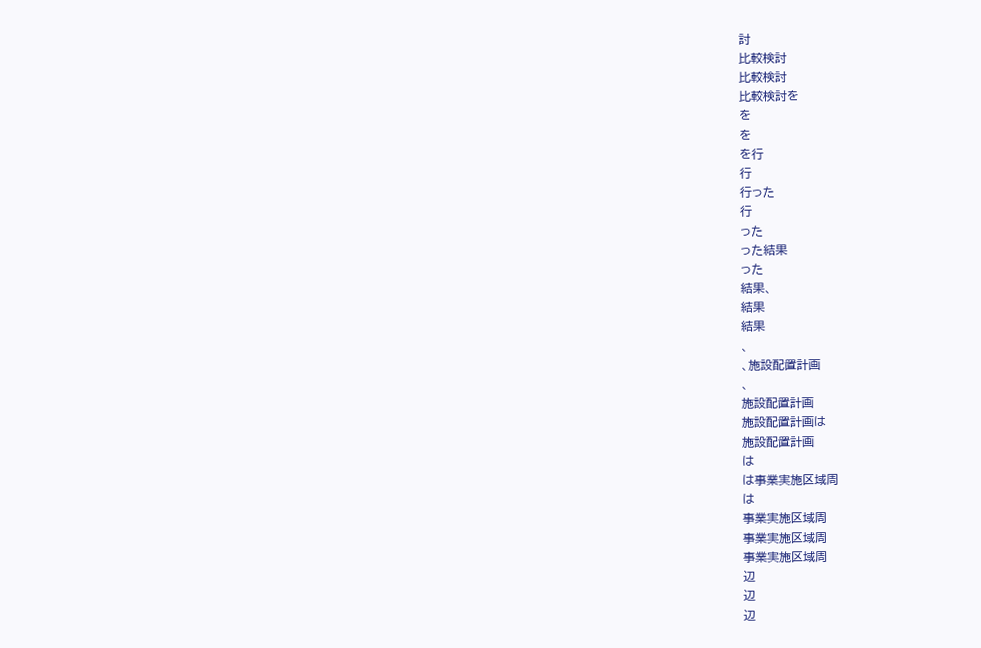討
比較検討
比較検討
比較検討を
を
を
を行
行
行った
行
った
った結果
った
結果、
結果
結果
、
、施設配置計画
、
施設配置計画
施設配置計画は
施設配置計画
は
は事業実施区域周
は
事業実施区域周
事業実施区域周
事業実施区域周
辺
辺
辺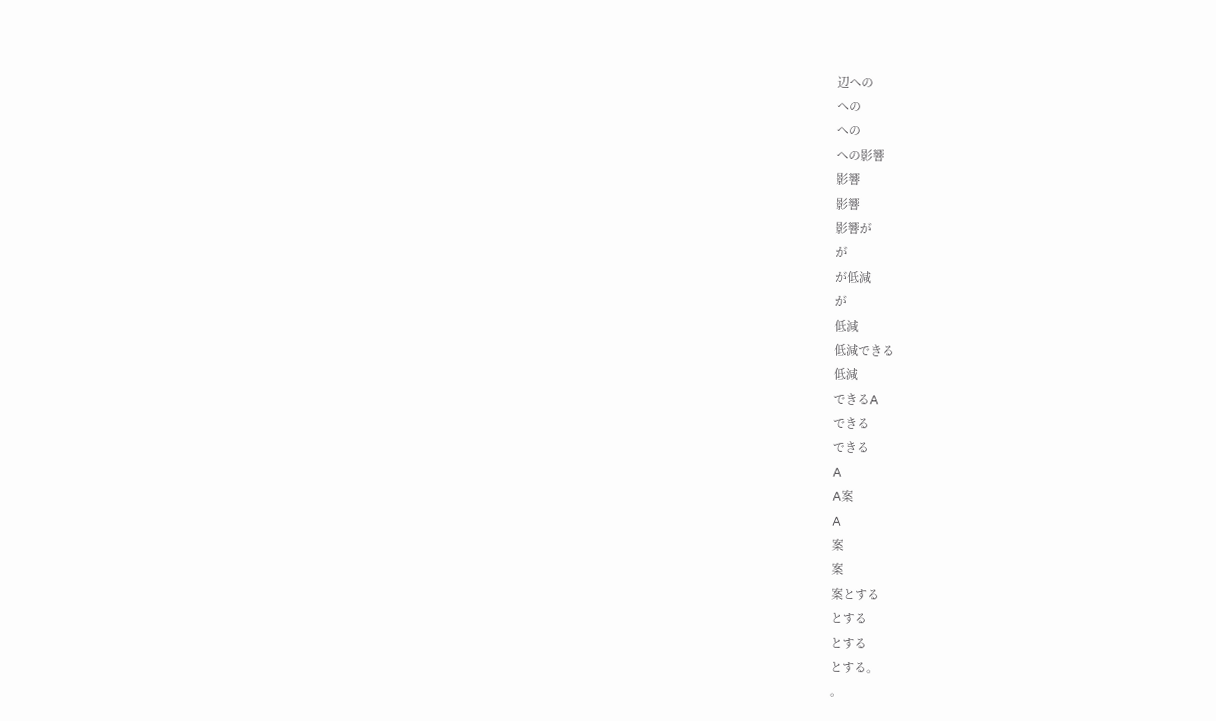辺への
への
への
への影響
影響
影響
影響が
が
が低減
が
低減
低減できる
低減
できるA
できる
できる
A
A案
A
案
案
案とする
とする
とする
とする。
。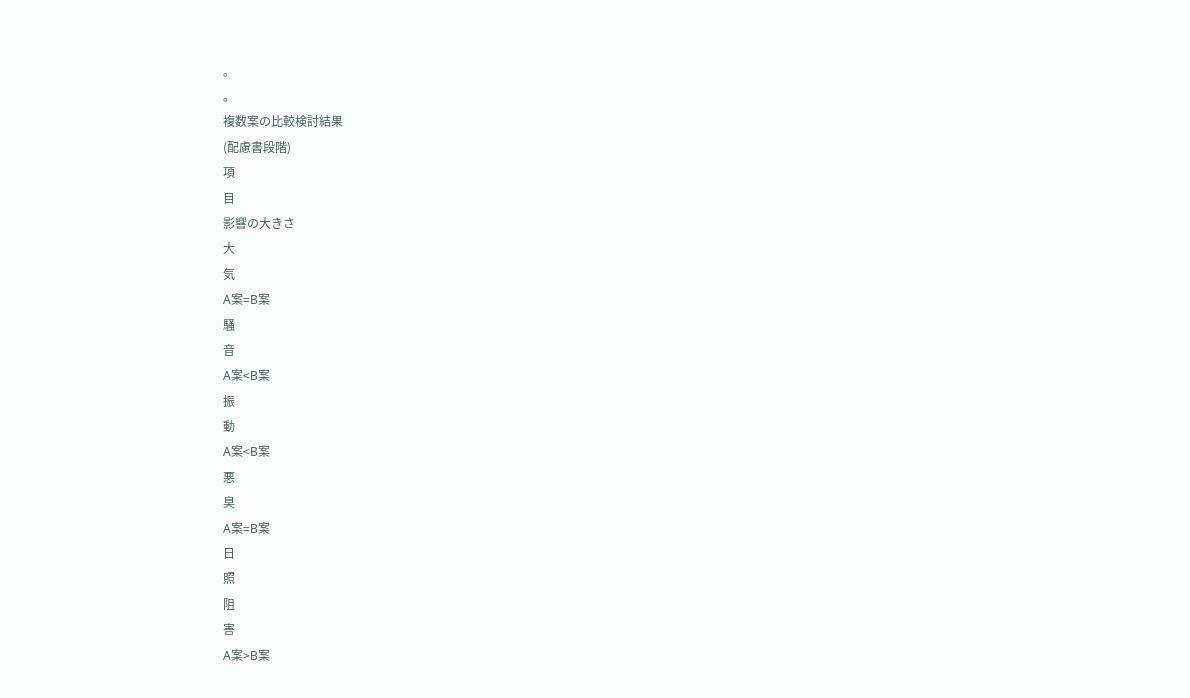。
。
複数案の比較検討結果
(配慮書段階)
項
目
影響の大きさ
大
気
A案=B案
騒
音
A案<B案
振
動
A案<B案
悪
臭
A案=B案
日
照
阻
害
A案>B案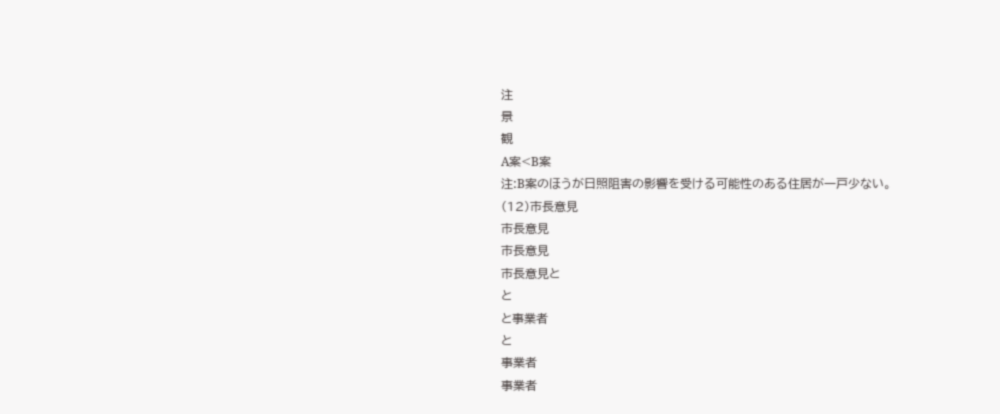注
景
観
A案<B案
注:B案のほうが日照阻害の影響を受ける可能性のある住居が一戸少ない。
(12)市長意見
市長意見
市長意見
市長意見と
と
と事業者
と
事業者
事業者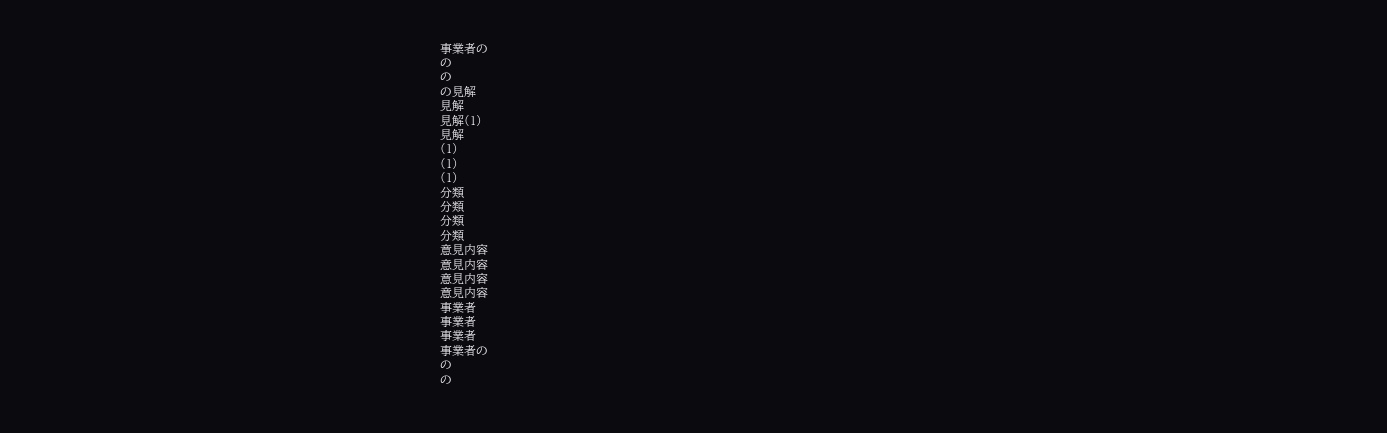事業者の
の
の
の見解
見解
見解(1)
見解
(1)
(1)
(1)
分類
分類
分類
分類
意見内容
意見内容
意見内容
意見内容
事業者
事業者
事業者
事業者の
の
の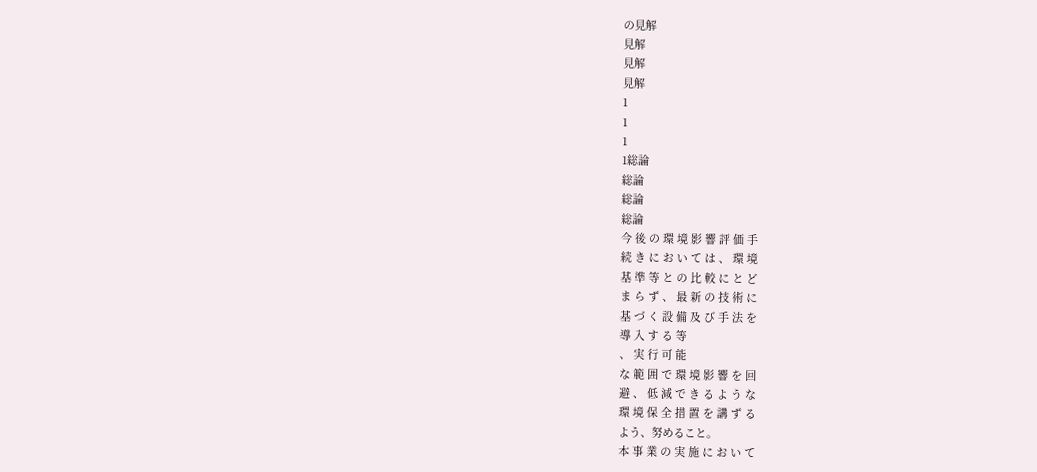の見解
見解
見解
見解
1
1
1
1総論
総論
総論
総論
今 後 の 環 境 影 響 評 価 手
続 き に お い て は 、 環 境
基 準 等 と の 比 較 に と ど
ま ら ず 、 最 新 の 技 術 に
基 づ く 設 備 及 び 手 法 を
導 入 す る 等
、 実 行 可 能
な 範 囲 で 環 境 影 響 を 回
避 、 低 減 で き る よ う な
環 境 保 全 措 置 を 講 ず る
よう、努めること。
本 事 業 の 実 施 に お い て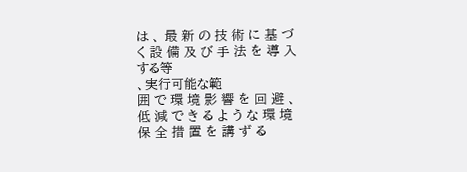は 、 最 新 の 技 術 に 基 づ
く 設 備 及 び 手 法 を 導 入
する等
、実行可能な範
囲 で 環 境 影 響 を 回 避 、
低 減 で き る よ う な 環 境
保 全 措 置 を 講 ず る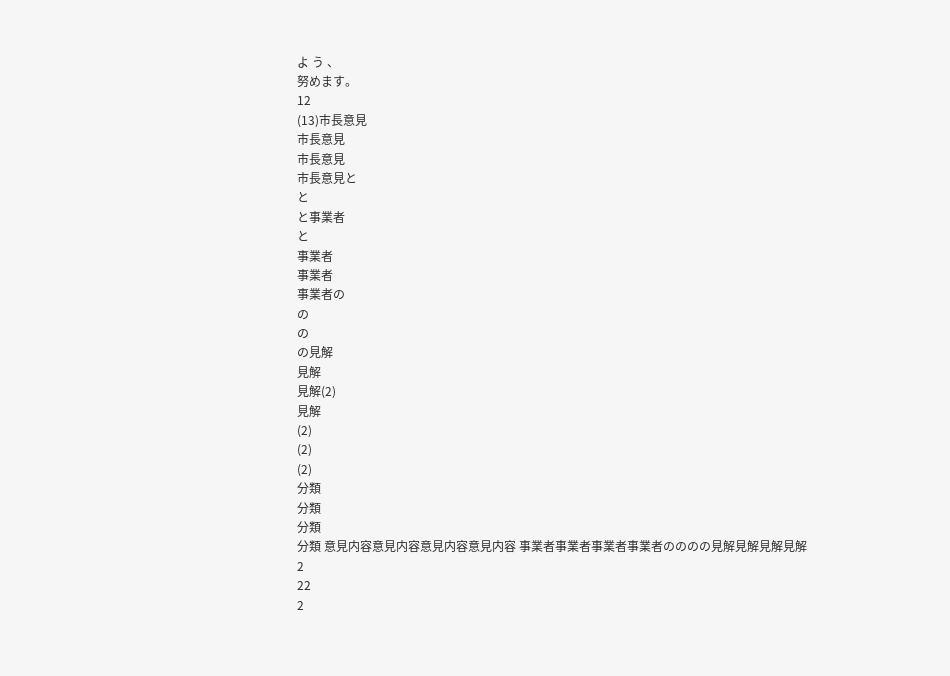よ う 、
努めます。
12
(13)市長意見
市長意見
市長意見
市長意見と
と
と事業者
と
事業者
事業者
事業者の
の
の
の見解
見解
見解(2)
見解
(2)
(2)
(2)
分類
分類
分類
分類 意見内容意見内容意見内容意見内容 事業者事業者事業者事業者のののの見解見解見解見解
2
22
2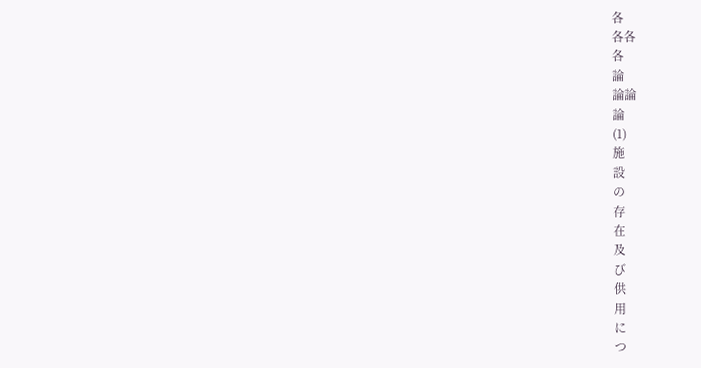各
各各
各
論
論論
論
(1)
施
設
の
存
在
及
び
供
用
に
つ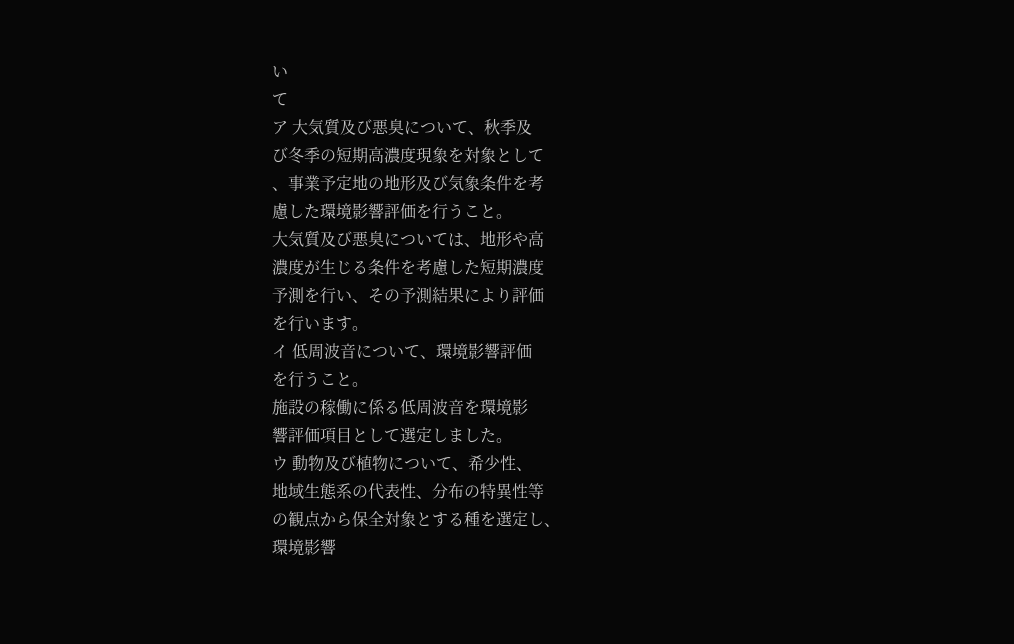い
て
ア 大気質及び悪臭について、秋季及
び冬季の短期高濃度現象を対象として
、事業予定地の地形及び気象条件を考
慮した環境影響評価を行うこと。
大気質及び悪臭については、地形や高
濃度が生じる条件を考慮した短期濃度
予測を行い、その予測結果により評価
を行います。
イ 低周波音について、環境影響評価
を行うこと。
施設の稼働に係る低周波音を環境影
響評価項目として選定しました。
ウ 動物及び植物について、希少性、
地域生態系の代表性、分布の特異性等
の観点から保全対象とする種を選定し、
環境影響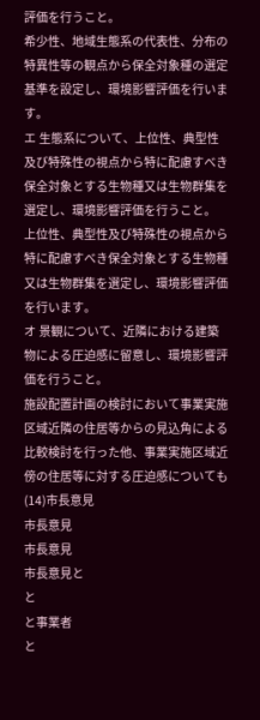評価を行うこと。
希少性、地域生態系の代表性、分布の
特異性等の観点から保全対象種の選定
基準を設定し、環境影響評価を行いま
す。
エ 生態系について、上位性、典型性
及び特殊性の視点から特に配慮すべき
保全対象とする生物種又は生物群集を
選定し、環境影響評価を行うこと。
上位性、典型性及び特殊性の視点から
特に配慮すべき保全対象とする生物種
又は生物群集を選定し、環境影響評価
を行います。
オ 景観について、近隣における建築
物による圧迫感に留意し、環境影響評
価を行うこと。
施設配置計画の検討において事業実施
区域近隣の住居等からの見込角による
比較検討を行った他、事業実施区域近
傍の住居等に対する圧迫感についても
(14)市長意見
市長意見
市長意見
市長意見と
と
と事業者
と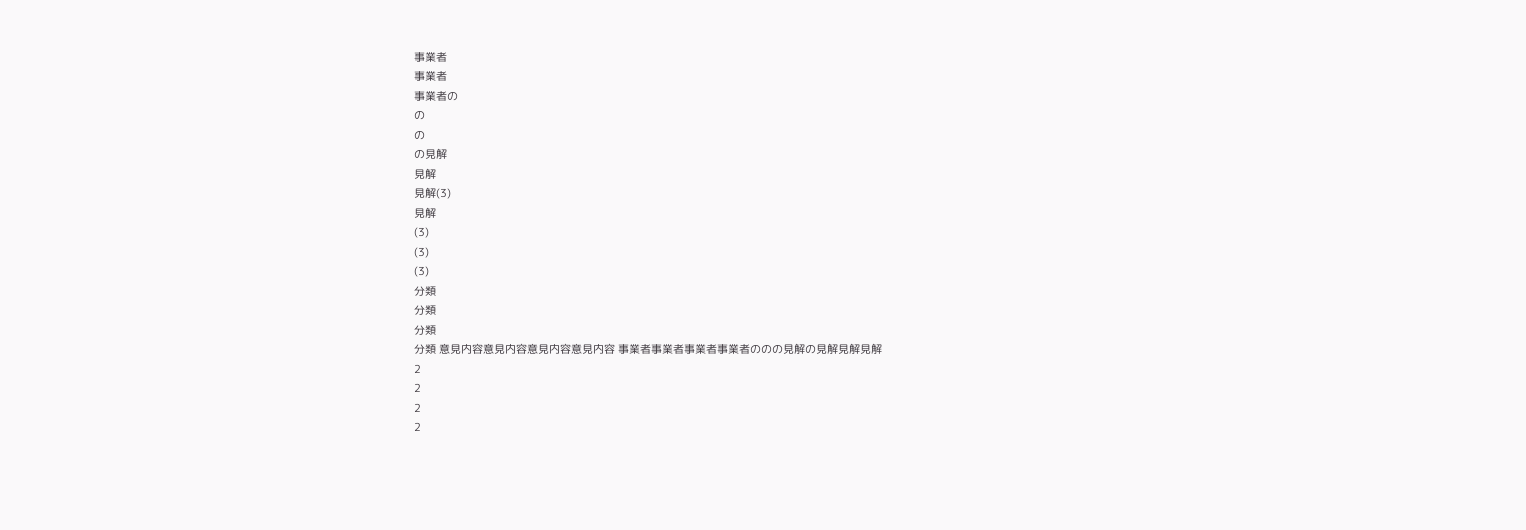事業者
事業者
事業者の
の
の
の見解
見解
見解(3)
見解
(3)
(3)
(3)
分類
分類
分類
分類 意見内容意見内容意見内容意見内容 事業者事業者事業者事業者ののの見解の見解見解見解
2
2
2
2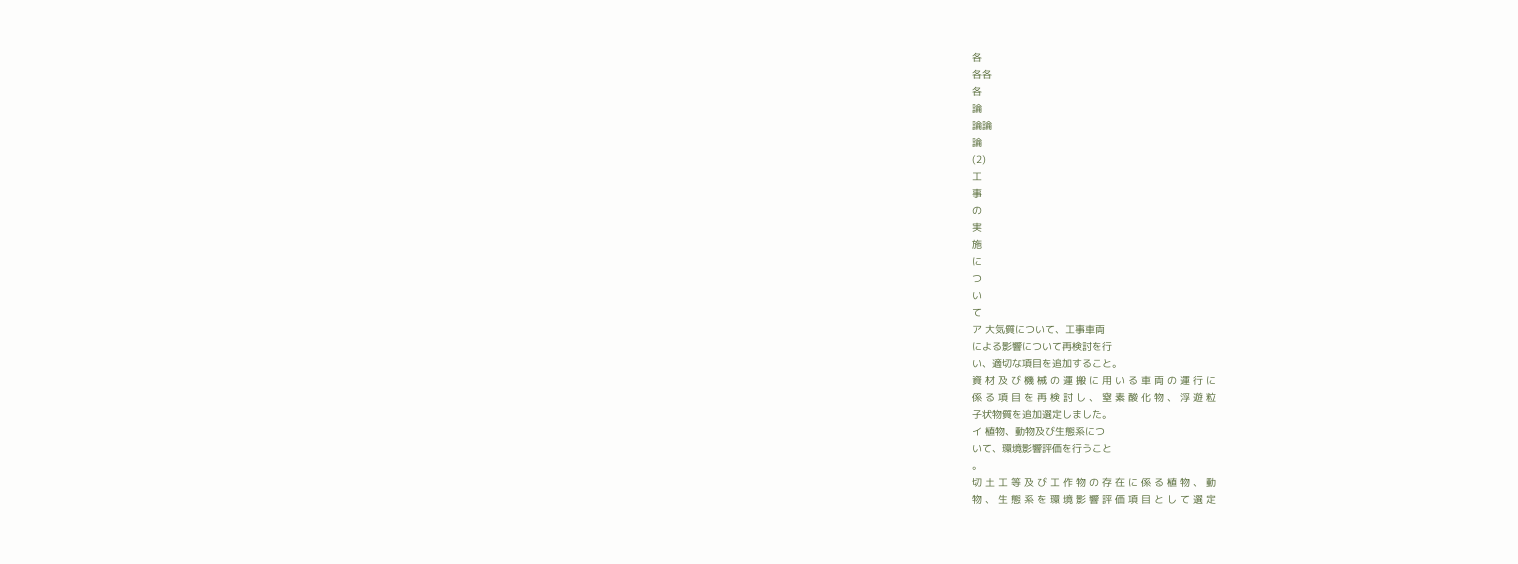各
各各
各
論
論論
論
(2)
工
事
の
実
施
に
つ
い
て
ア 大気質について、工事車両
による影響について再検討を行
い、適切な項目を追加すること。
資 材 及 び 機 械 の 運 搬 に 用 い る 車 両 の 運 行 に
係 る 項 目 を 再 検 討 し 、 窒 素 酸 化 物 、 浮 遊 粒
子状物質を追加選定しました。
イ 植物、動物及び生態系につ
いて、環境影響評価を行うこと
。
切 土 工 等 及 び 工 作 物 の 存 在 に 係 る 植 物 、 動
物 、 生 態 系 を 環 境 影 響 評 価 項 目 と し て 選 定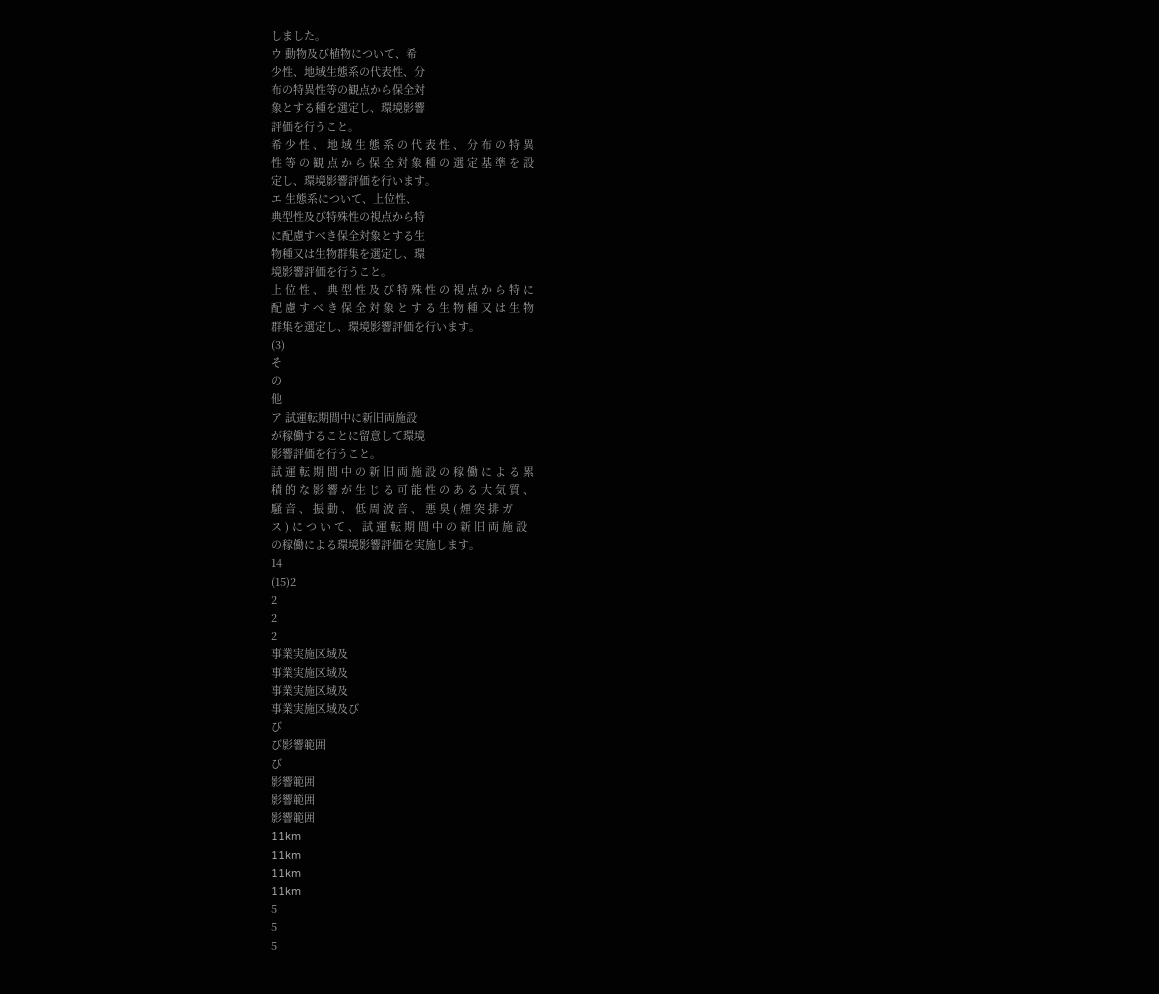しました。
ウ 動物及び植物について、希
少性、地域生態系の代表性、分
布の特異性等の観点から保全対
象とする種を選定し、環境影響
評価を行うこと。
希 少 性 、 地 域 生 態 系 の 代 表 性 、 分 布 の 特 異
性 等 の 観 点 か ら 保 全 対 象 種 の 選 定 基 準 を 設
定し、環境影響評価を行います。
エ 生態系について、上位性、
典型性及び特殊性の視点から特
に配慮すべき保全対象とする生
物種又は生物群集を選定し、環
境影響評価を行うこと。
上 位 性 、 典 型 性 及 び 特 殊 性 の 視 点 か ら 特 に
配 慮 す べ き 保 全 対 象 と す る 生 物 種 又 は 生 物
群集を選定し、環境影響評価を行います。
(3)
そ
の
他
ア 試運転期間中に新旧両施設
が稼働することに留意して環境
影響評価を行うこと。
試 運 転 期 間 中 の 新 旧 両 施 設 の 稼 働 に よ る 累
積 的 な 影 響 が 生 じ る 可 能 性 の あ る 大 気 質 、
騒 音 、 振 動 、 低 周 波 音 、 悪 臭 ( 煙 突 排 ガ
ス ) に つ い て 、 試 運 転 期 間 中 の 新 旧 両 施 設
の稼働による環境影響評価を実施します。
14
(15)2
2
2
2
事業実施区域及
事業実施区域及
事業実施区域及
事業実施区域及び
び
び影響範囲
び
影響範囲
影響範囲
影響範囲
11km
11km
11km
11km
5
5
5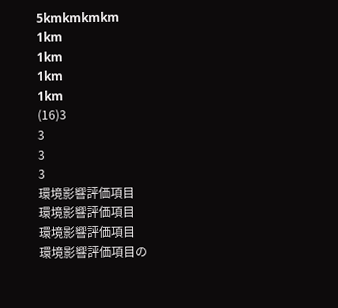5kmkmkmkm
1km
1km
1km
1km
(16)3
3
3
3
環境影響評価項目
環境影響評価項目
環境影響評価項目
環境影響評価項目の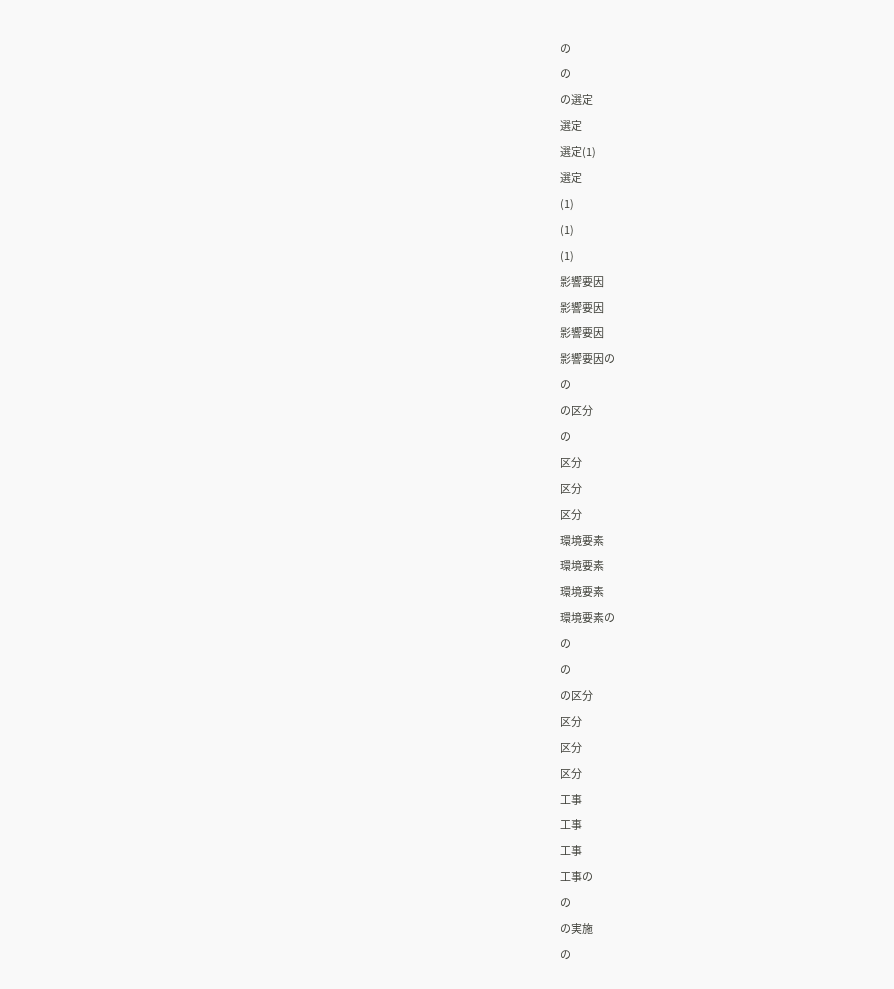の
の
の選定
選定
選定(1)
選定
(1)
(1)
(1)
影響要因
影響要因
影響要因
影響要因の
の
の区分
の
区分
区分
区分
環境要素
環境要素
環境要素
環境要素の
の
の
の区分
区分
区分
区分
工事
工事
工事
工事の
の
の実施
の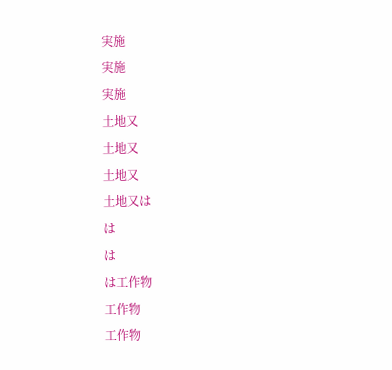実施
実施
実施
土地又
土地又
土地又
土地又は
は
は
は工作物
工作物
工作物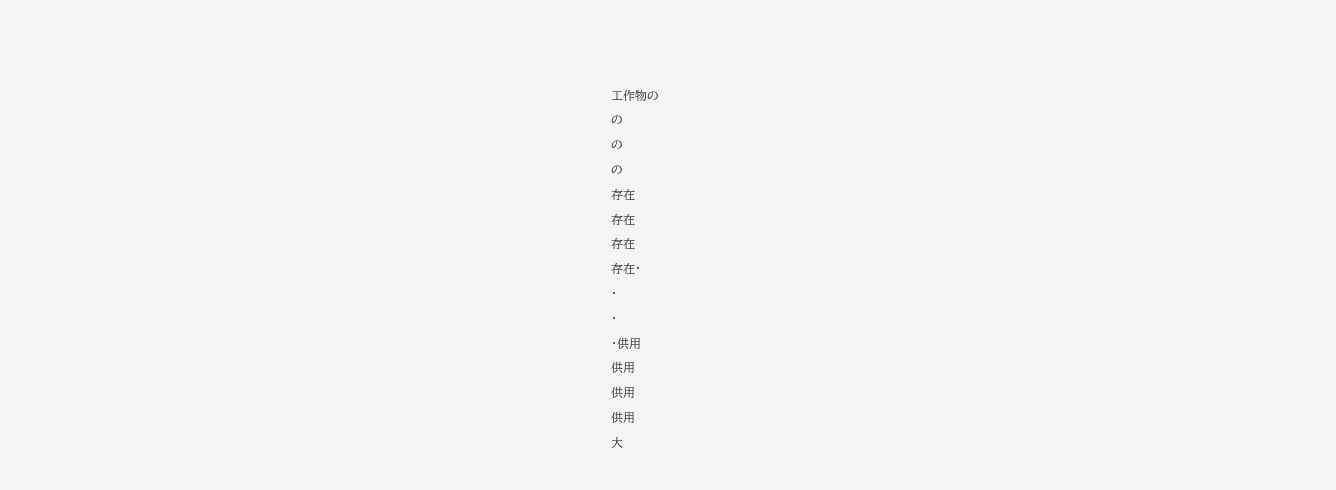工作物の
の
の
の
存在
存在
存在
存在・
・
・
・供用
供用
供用
供用
大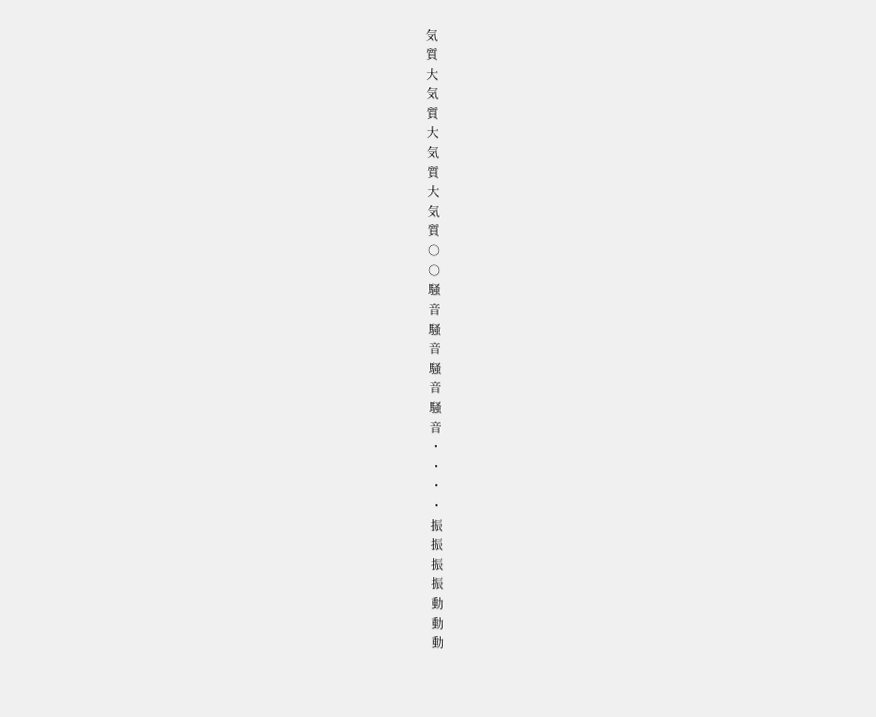気
質
大
気
質
大
気
質
大
気
質
○
○
騒
音
騒
音
騒
音
騒
音
・
・
・
・
振
振
振
振
動
動
動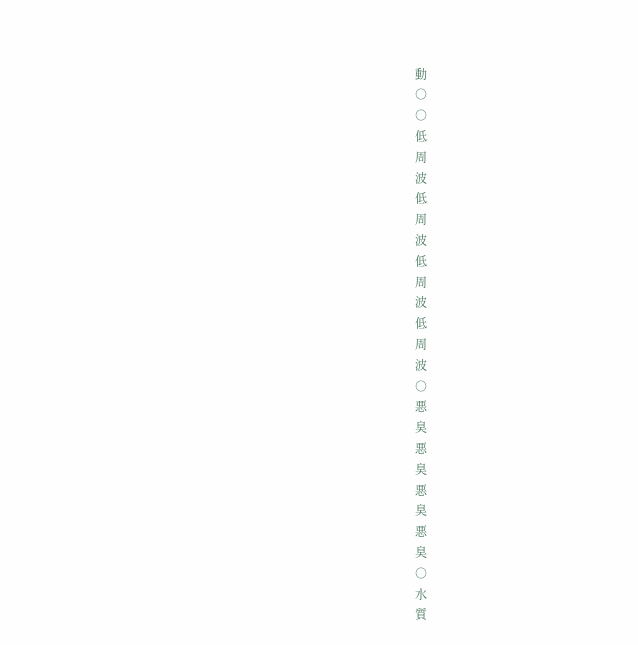動
○
○
低
周
波
低
周
波
低
周
波
低
周
波
○
悪
臭
悪
臭
悪
臭
悪
臭
○
水
質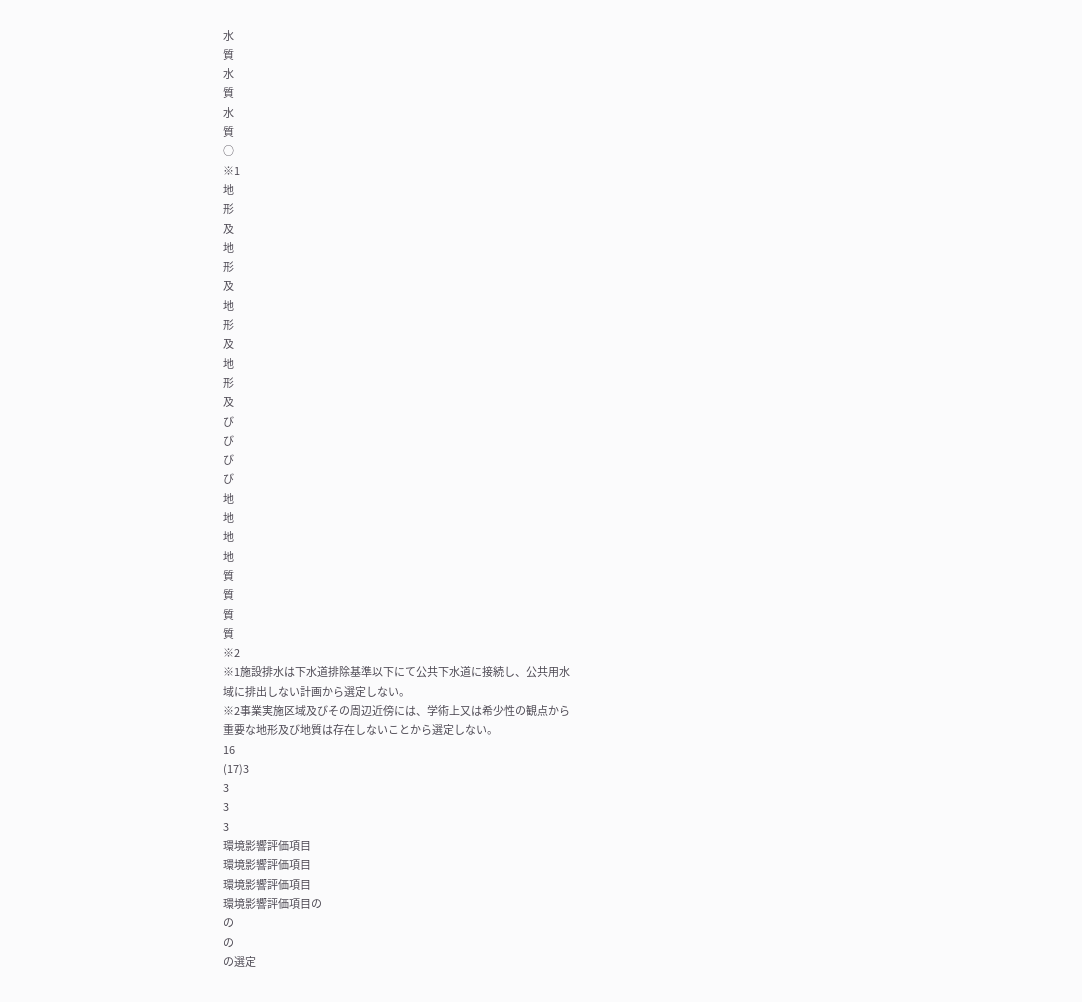水
質
水
質
水
質
○
※1
地
形
及
地
形
及
地
形
及
地
形
及
び
び
び
び
地
地
地
地
質
質
質
質
※2
※1施設排水は下水道排除基準以下にて公共下水道に接続し、公共用水
域に排出しない計画から選定しない。
※2事業実施区域及びその周辺近傍には、学術上又は希少性の観点から
重要な地形及び地質は存在しないことから選定しない。
16
(17)3
3
3
3
環境影響評価項目
環境影響評価項目
環境影響評価項目
環境影響評価項目の
の
の
の選定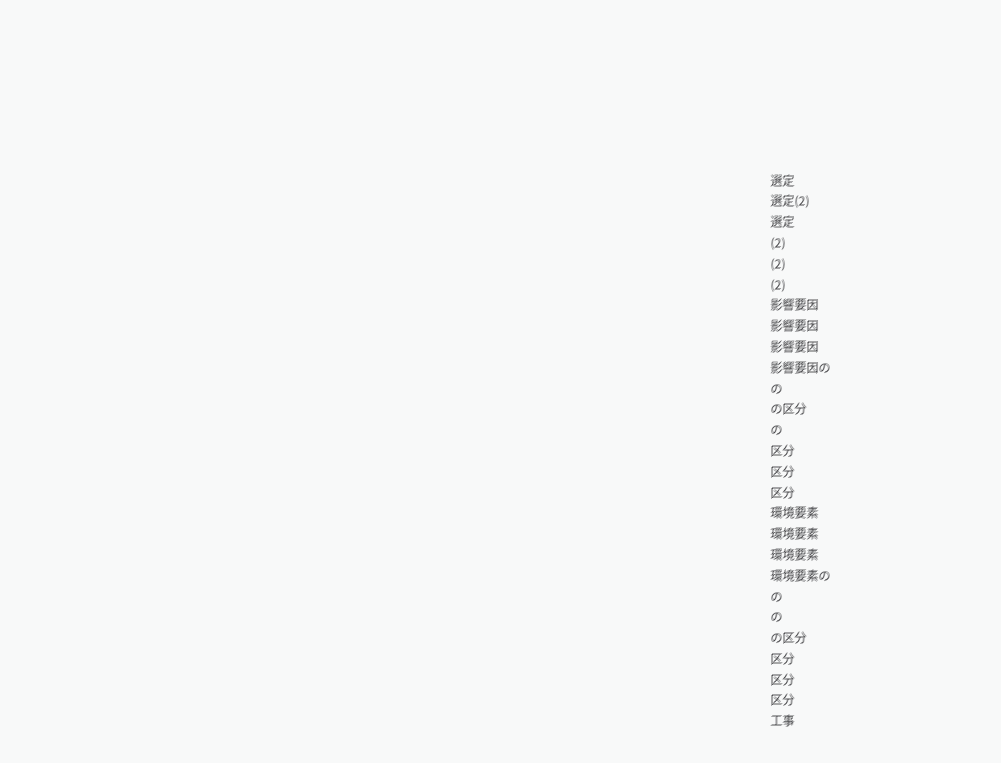選定
選定(2)
選定
(2)
(2)
(2)
影響要因
影響要因
影響要因
影響要因の
の
の区分
の
区分
区分
区分
環境要素
環境要素
環境要素
環境要素の
の
の
の区分
区分
区分
区分
工事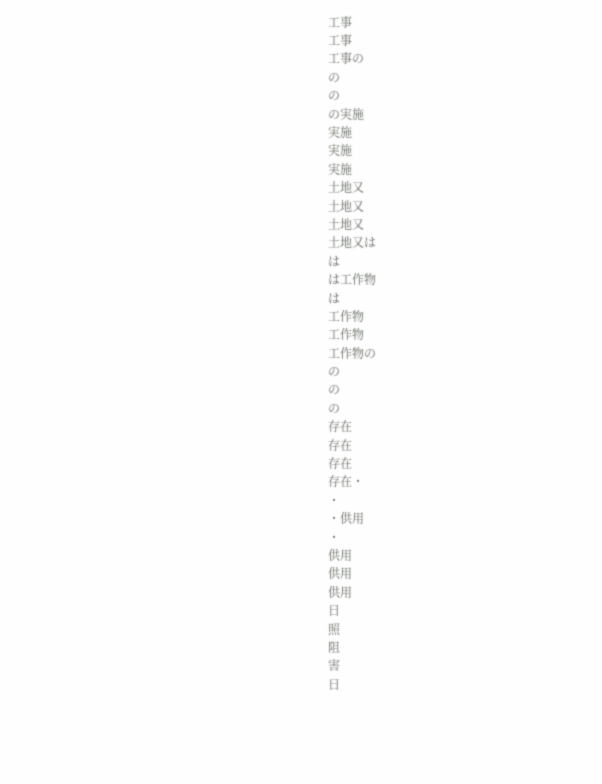工事
工事
工事の
の
の
の実施
実施
実施
実施
土地又
土地又
土地又
土地又は
は
は工作物
は
工作物
工作物
工作物の
の
の
の
存在
存在
存在
存在・
・
・供用
・
供用
供用
供用
日
照
阻
害
日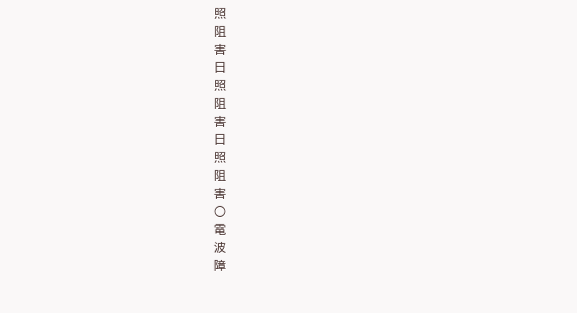照
阻
害
日
照
阻
害
日
照
阻
害
○
電
波
障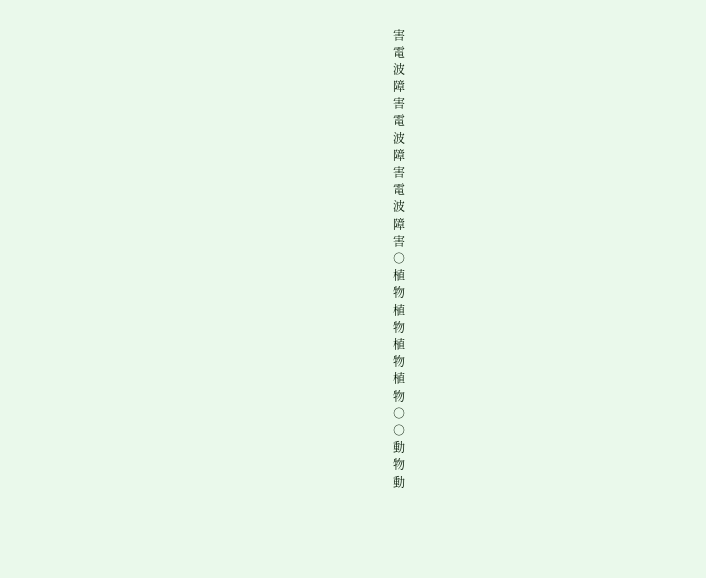害
電
波
障
害
電
波
障
害
電
波
障
害
○
植
物
植
物
植
物
植
物
○
○
動
物
動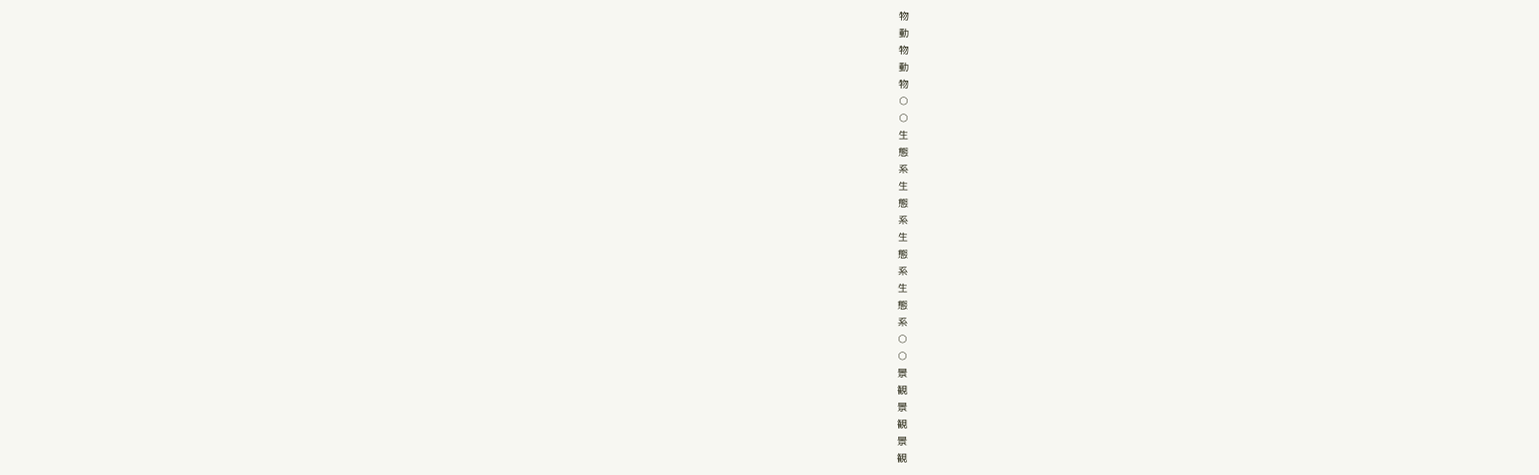物
動
物
動
物
○
○
生
態
系
生
態
系
生
態
系
生
態
系
○
○
景
観
景
観
景
観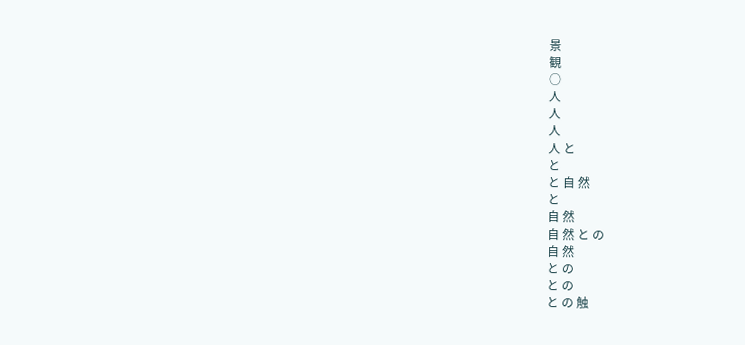景
観
○
人
人
人
人 と
と
と 自 然
と
自 然
自 然 と の
自 然
と の
と の
と の 触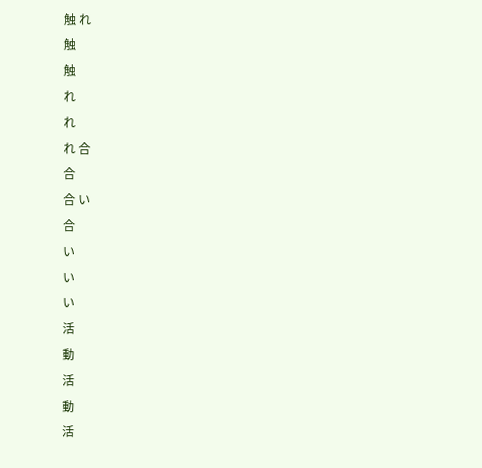触 れ
触
触
れ
れ
れ 合
合
合 い
合
い
い
い
活
動
活
動
活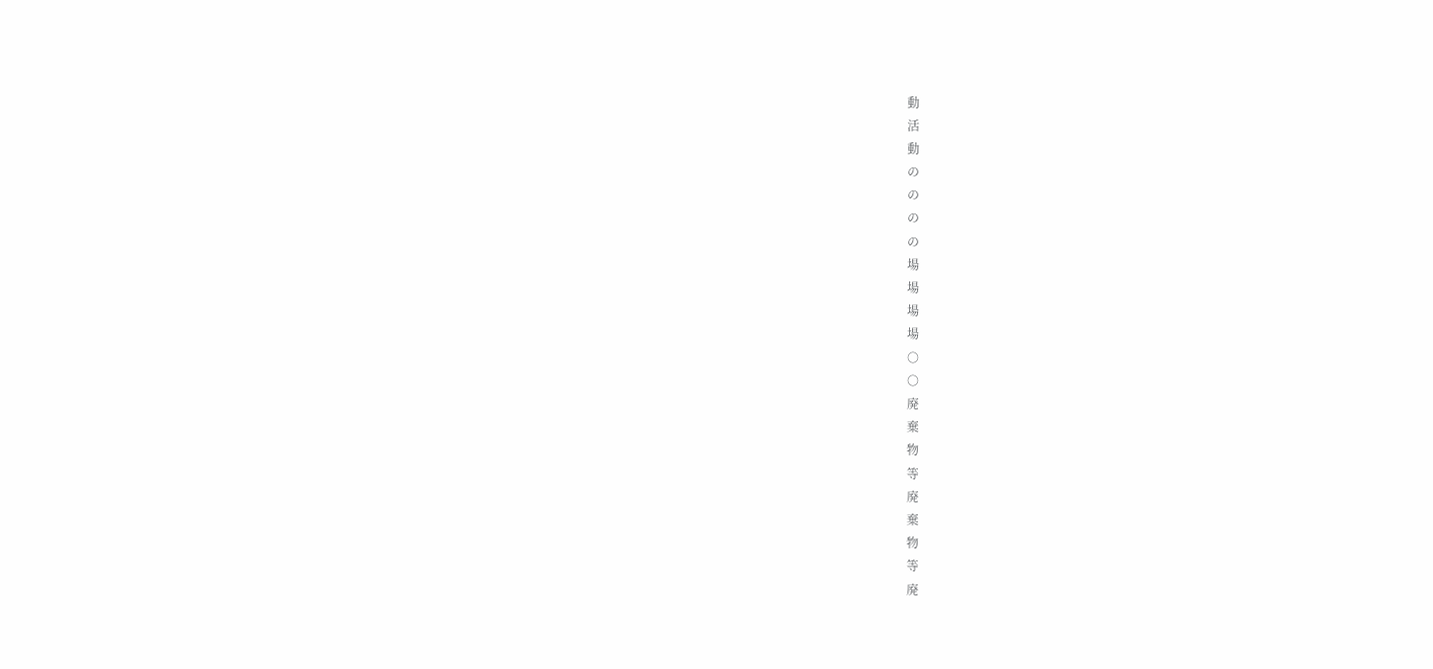動
活
動
の
の
の
の
場
場
場
場
○
○
廃
棄
物
等
廃
棄
物
等
廃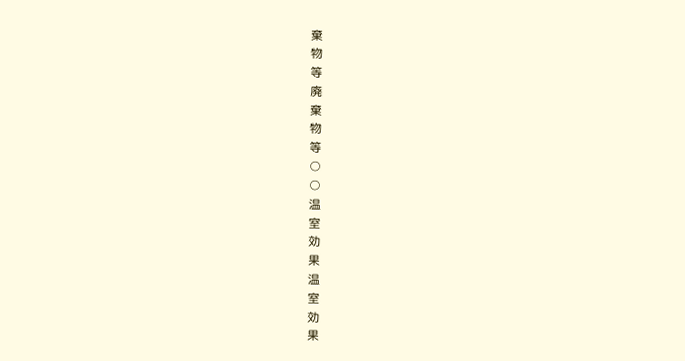棄
物
等
廃
棄
物
等
○
○
温
室
効
果
温
室
効
果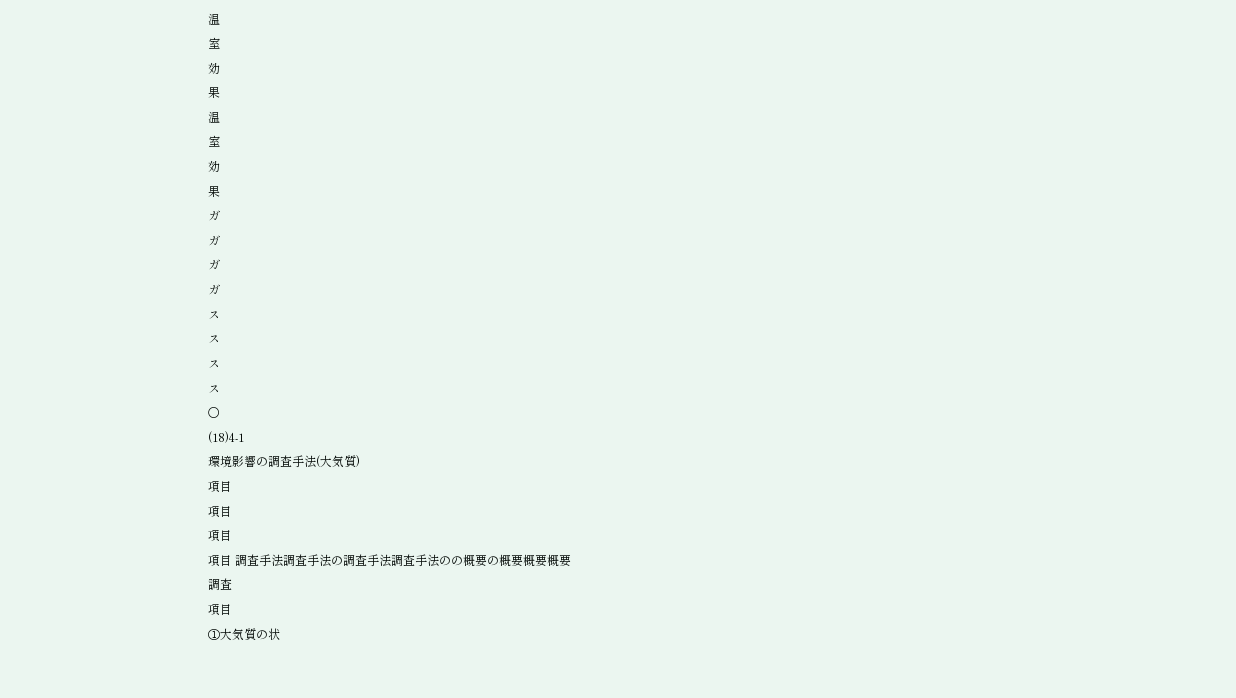温
室
効
果
温
室
効
果
ガ
ガ
ガ
ガ
ス
ス
ス
ス
○
(18)4-1
環境影響の調査手法(大気質)
項目
項目
項目
項目 調査手法調査手法の調査手法調査手法のの概要の概要概要概要
調査
項目
①大気質の状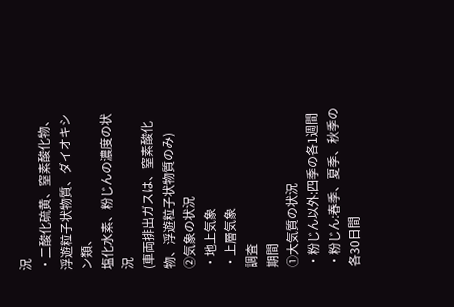況
・二酸化硫黄、窒素酸化物、浮遊粒子状物質、ダイオキシン類、
塩化水素、粉じんの濃度の状況
(車両排出ガスは、窒素酸化物、浮遊粒子状物質のみ)
②気象の状況
・地上気象
・上層気象
調査
期間
①大気質の状況
・粉じん以外:四季の各1週間
・粉じん:春季、夏季、秋季の各30日間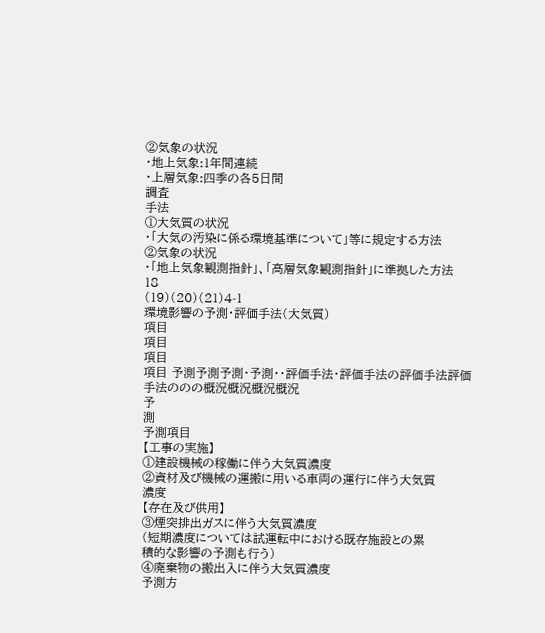②気象の状況
・地上気象:1年間連続
・上層気象:四季の各5日間
調査
手法
①大気質の状況
・「大気の汚染に係る環境基準について」等に規定する方法
②気象の状況
・「地上気象観測指針」、「高層気象観測指針」に準拠した方法
18
(19)(20)(21)4-1
環境影響の予測・評価手法(大気質)
項目
項目
項目
項目 予測予測予測・予測・・評価手法・評価手法の評価手法評価手法ののの概況概況概況概況
予
測
予測項目
【工事の実施】
①建設機械の稼働に伴う大気質濃度
②資材及び機械の運搬に用いる車両の運行に伴う大気質
濃度
【存在及び供用】
③煙突排出ガスに伴う大気質濃度
(短期濃度については試運転中における既存施設との累
積的な影響の予測も行う)
④廃棄物の搬出入に伴う大気質濃度
予測方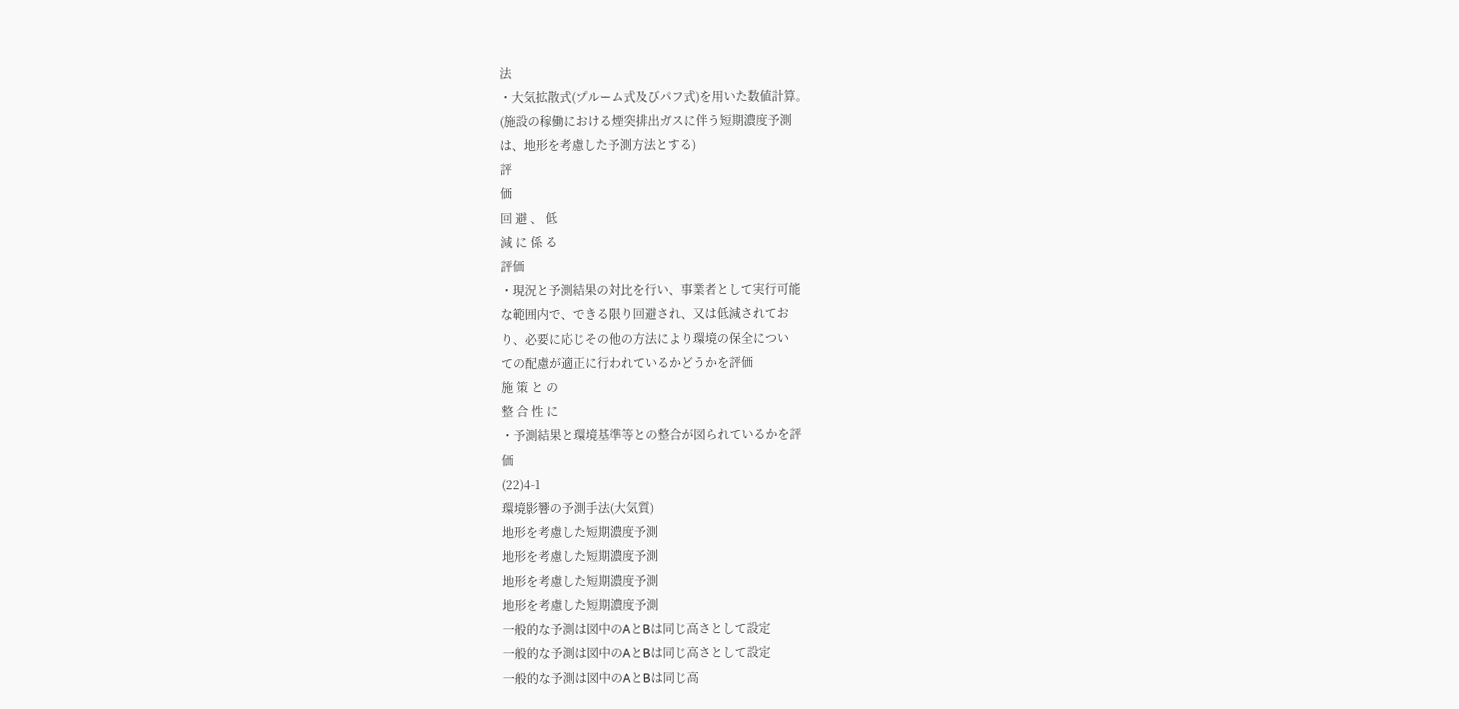法
・大気拡散式(プルーム式及びパフ式)を用いた数値計算。
(施設の稼働における煙突排出ガスに伴う短期濃度予測
は、地形を考慮した予測方法とする)
評
価
回 避 、 低
減 に 係 る
評価
・現況と予測結果の対比を行い、事業者として実行可能
な範囲内で、できる限り回避され、又は低減されてお
り、必要に応じその他の方法により環境の保全につい
ての配慮が適正に行われているかどうかを評価
施 策 と の
整 合 性 に
・予測結果と環境基準等との整合が図られているかを評
価
(22)4-1
環境影響の予測手法(大気質)
地形を考慮した短期濃度予測
地形を考慮した短期濃度予測
地形を考慮した短期濃度予測
地形を考慮した短期濃度予測
一般的な予測は図中のAとBは同じ高さとして設定
一般的な予測は図中のAとBは同じ高さとして設定
一般的な予測は図中のAとBは同じ高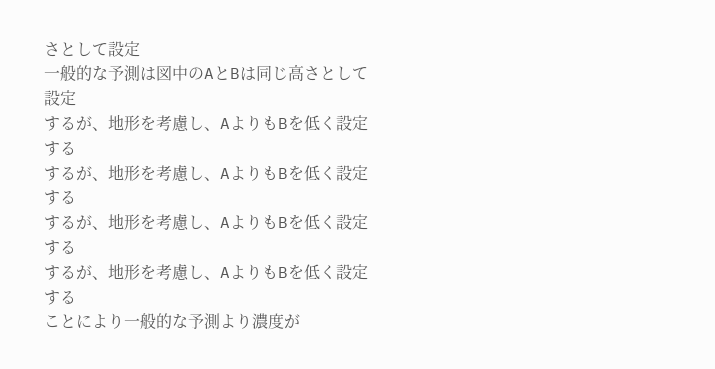さとして設定
一般的な予測は図中のAとBは同じ高さとして設定
するが、地形を考慮し、AよりもBを低く設定する
するが、地形を考慮し、AよりもBを低く設定する
するが、地形を考慮し、AよりもBを低く設定する
するが、地形を考慮し、AよりもBを低く設定する
ことにより一般的な予測より濃度が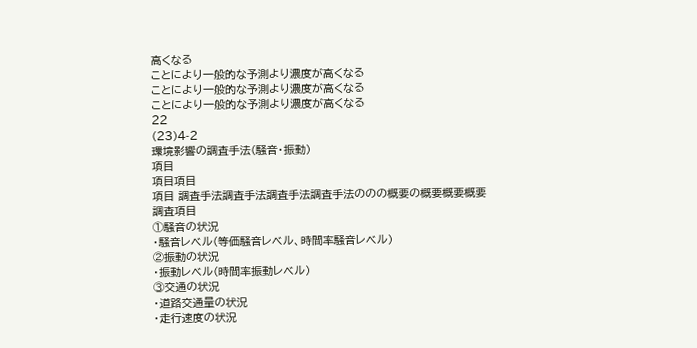高くなる
ことにより一般的な予測より濃度が高くなる
ことにより一般的な予測より濃度が高くなる
ことにより一般的な予測より濃度が高くなる
22
(23)4-2
環境影響の調査手法(騒音・振動)
項目
項目項目
項目 調査手法調査手法調査手法調査手法ののの概要の概要概要概要
調査項目
①騒音の状況
・騒音レベル(等価騒音レベル、時間率騒音レベル)
②振動の状況
・振動レベル(時間率振動レベル)
③交通の状況
・道路交通量の状況
・走行速度の状況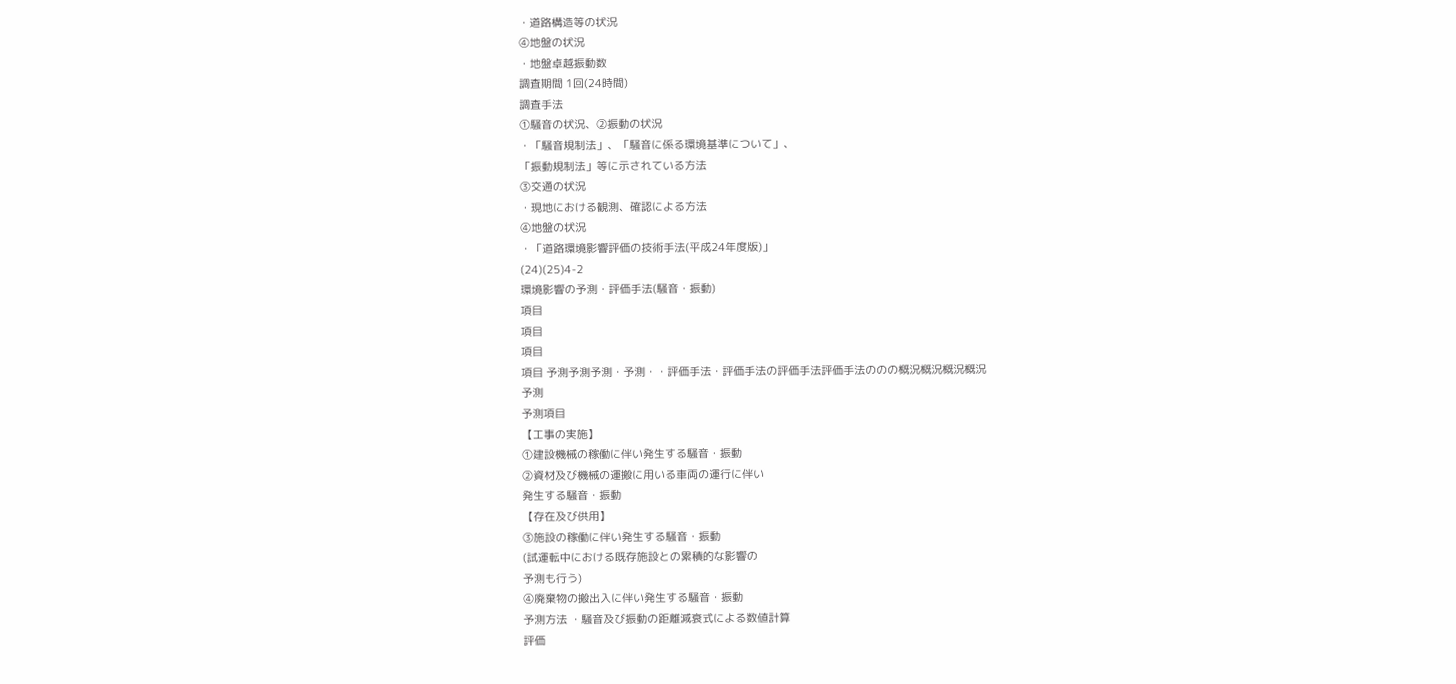・道路構造等の状況
④地盤の状況
・地盤卓越振動数
調査期間 1回(24時間)
調査手法
①騒音の状況、②振動の状況
・「騒音規制法」、「騒音に係る環境基準について」、
「振動規制法」等に示されている方法
③交通の状況
・現地における観測、確認による方法
④地盤の状況
・「道路環境影響評価の技術手法(平成24年度版)」
(24)(25)4-2
環境影響の予測・評価手法(騒音・振動)
項目
項目
項目
項目 予測予測予測・予測・・評価手法・評価手法の評価手法評価手法ののの概況概況概況概況
予測
予測項目
【工事の実施】
①建設機械の稼働に伴い発生する騒音・振動
②資材及び機械の運搬に用いる車両の運行に伴い
発生する騒音・振動
【存在及び供用】
③施設の稼働に伴い発生する騒音・振動
(試運転中における既存施設との累積的な影響の
予測も行う)
④廃棄物の搬出入に伴い発生する騒音・振動
予測方法 ・騒音及び振動の距離減衰式による数値計算
評価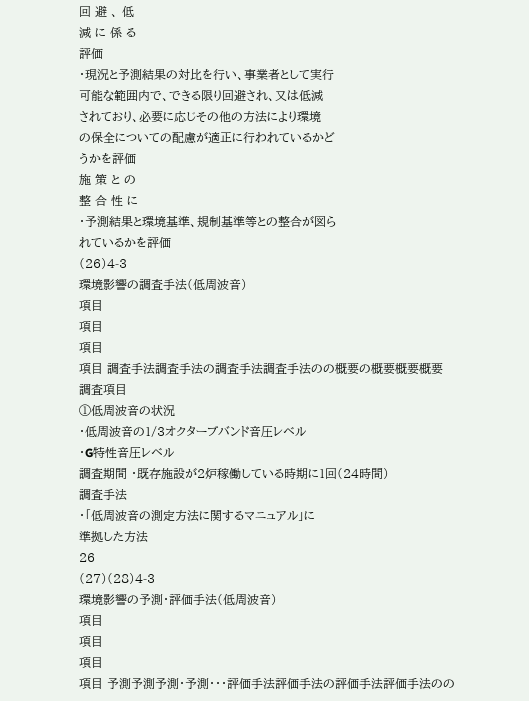回 避 、 低
減 に 係 る
評価
・現況と予測結果の対比を行い、事業者として実行
可能な範囲内で、できる限り回避され、又は低減
されており、必要に応じその他の方法により環境
の保全についての配慮が適正に行われているかど
うかを評価
施 策 と の
整 合 性 に
・予測結果と環境基準、規制基準等との整合が図ら
れているかを評価
(26)4-3
環境影響の調査手法(低周波音)
項目
項目
項目
項目 調査手法調査手法の調査手法調査手法のの概要の概要概要概要
調査項目
①低周波音の状況
・低周波音の1/3オクターブバンド音圧レベル
・G特性音圧レベル
調査期間 ・既存施設が2炉稼働している時期に1回(24時間)
調査手法
・「低周波音の測定方法に関するマニュアル」に
準拠した方法
26
(27)(28)4-3
環境影響の予測・評価手法(低周波音)
項目
項目
項目
項目 予測予測予測・予測・・・評価手法評価手法の評価手法評価手法のの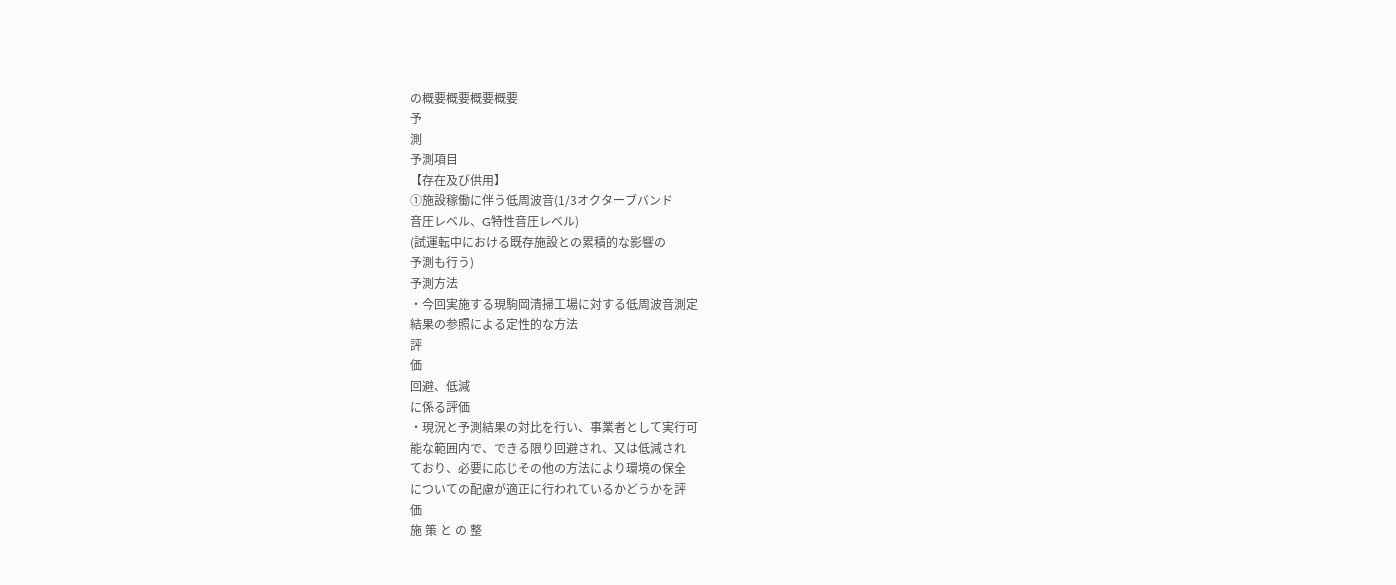の概要概要概要概要
予
測
予測項目
【存在及び供用】
①施設稼働に伴う低周波音(1/3オクターブバンド
音圧レベル、G特性音圧レベル)
(試運転中における既存施設との累積的な影響の
予測も行う)
予測方法
・今回実施する現駒岡清掃工場に対する低周波音測定
結果の参照による定性的な方法
評
価
回避、低減
に係る評価
・現況と予測結果の対比を行い、事業者として実行可
能な範囲内で、できる限り回避され、又は低減され
ており、必要に応じその他の方法により環境の保全
についての配慮が適正に行われているかどうかを評
価
施 策 と の 整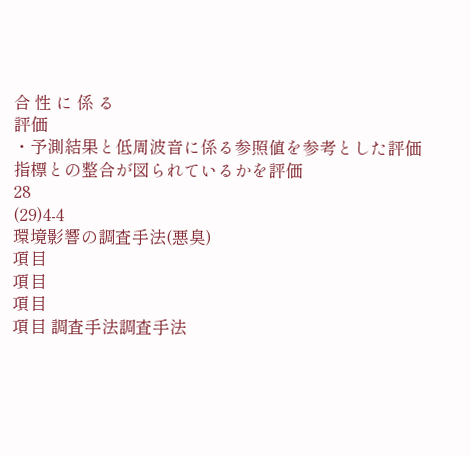合 性 に 係 る
評価
・予測結果と低周波音に係る参照値を参考とした評価
指標との整合が図られているかを評価
28
(29)4-4
環境影響の調査手法(悪臭)
項目
項目
項目
項目 調査手法調査手法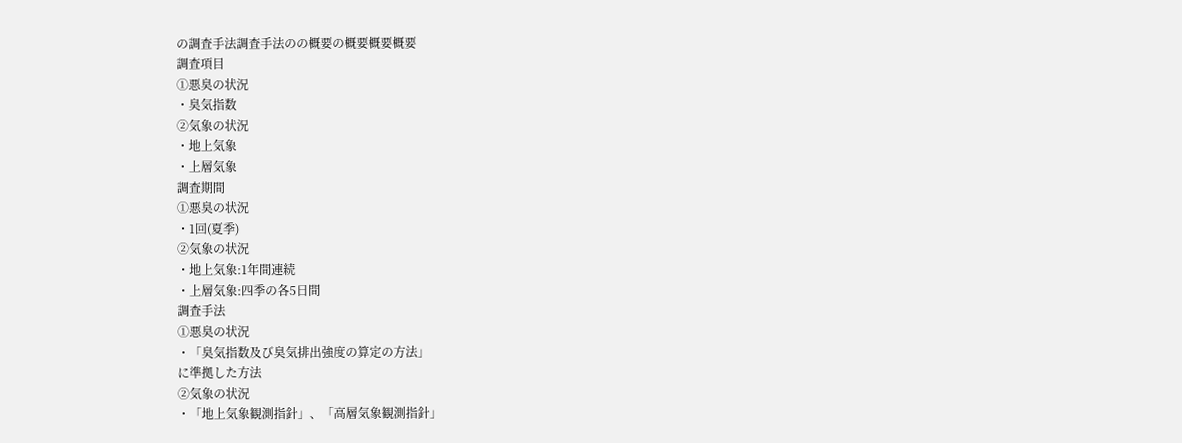の調査手法調査手法のの概要の概要概要概要
調査項目
①悪臭の状況
・臭気指数
②気象の状況
・地上気象
・上層気象
調査期間
①悪臭の状況
・1回(夏季)
②気象の状況
・地上気象:1年間連続
・上層気象:四季の各5日間
調査手法
①悪臭の状況
・「臭気指数及び臭気排出強度の算定の方法」
に準拠した方法
②気象の状況
・「地上気象観測指針」、「高層気象観測指針」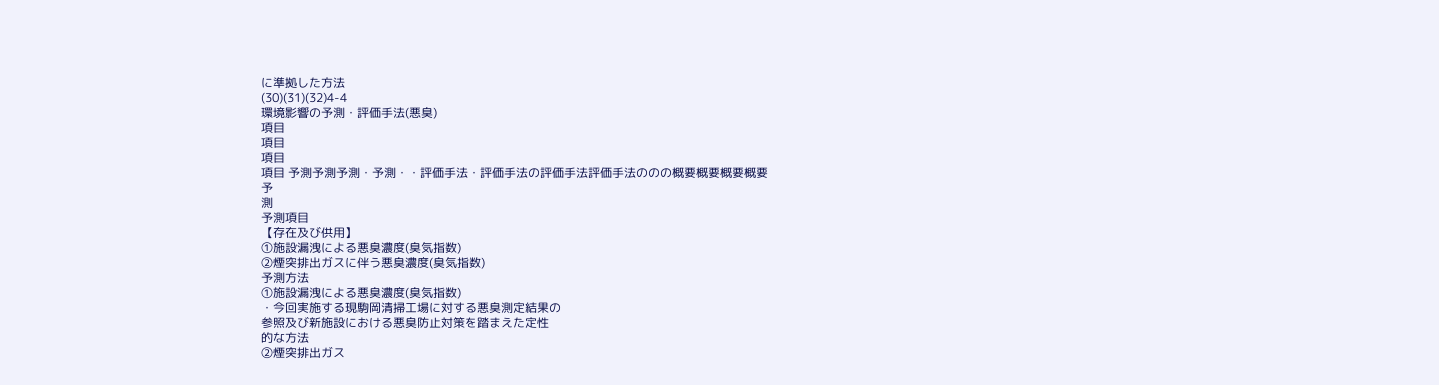に準拠した方法
(30)(31)(32)4-4
環境影響の予測・評価手法(悪臭)
項目
項目
項目
項目 予測予測予測・予測・・評価手法・評価手法の評価手法評価手法ののの概要概要概要概要
予
測
予測項目
【存在及び供用】
①施設漏洩による悪臭濃度(臭気指数)
②煙突排出ガスに伴う悪臭濃度(臭気指数)
予測方法
①施設漏洩による悪臭濃度(臭気指数)
・今回実施する現駒岡清掃工場に対する悪臭測定結果の
参照及び新施設における悪臭防止対策を踏まえた定性
的な方法
②煙突排出ガス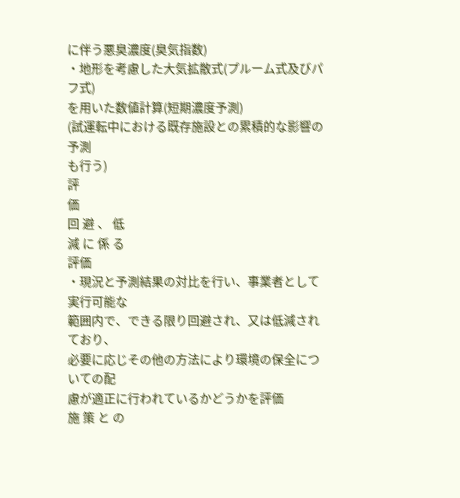に伴う悪臭濃度(臭気指数)
・地形を考慮した大気拡散式(プルーム式及びパフ式)
を用いた数値計算(短期濃度予測)
(試運転中における既存施設との累積的な影響の予測
も行う)
評
価
回 避 、 低
減 に 係 る
評価
・現況と予測結果の対比を行い、事業者として実行可能な
範囲内で、できる限り回避され、又は低減されており、
必要に応じその他の方法により環境の保全についての配
慮が適正に行われているかどうかを評価
施 策 と の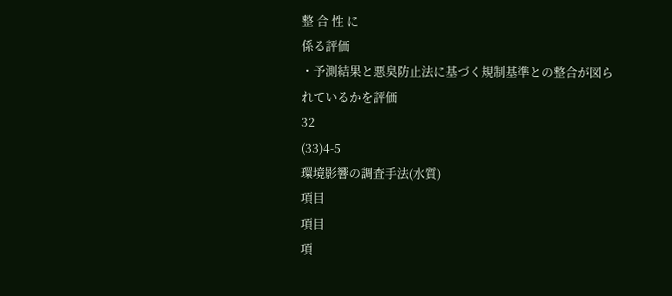整 合 性 に
係る評価
・予測結果と悪臭防止法に基づく規制基準との整合が図ら
れているかを評価
32
(33)4-5
環境影響の調査手法(水質)
項目
項目
項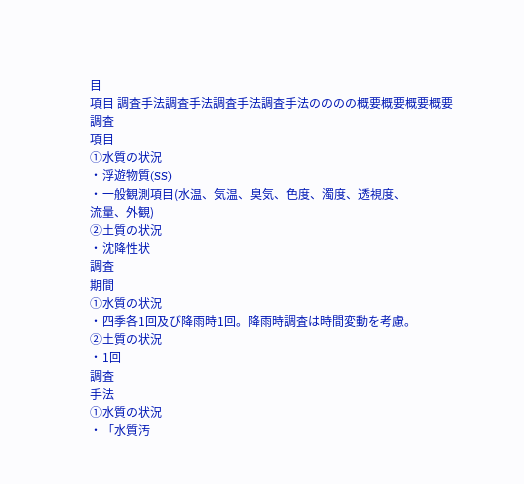目
項目 調査手法調査手法調査手法調査手法のののの概要概要概要概要
調査
項目
①水質の状況
・浮遊物質(SS)
・一般観測項目(水温、気温、臭気、色度、濁度、透視度、
流量、外観)
②土質の状況
・沈降性状
調査
期間
①水質の状況
・四季各1回及び降雨時1回。降雨時調査は時間変動を考慮。
②土質の状況
・1回
調査
手法
①水質の状況
・「水質汚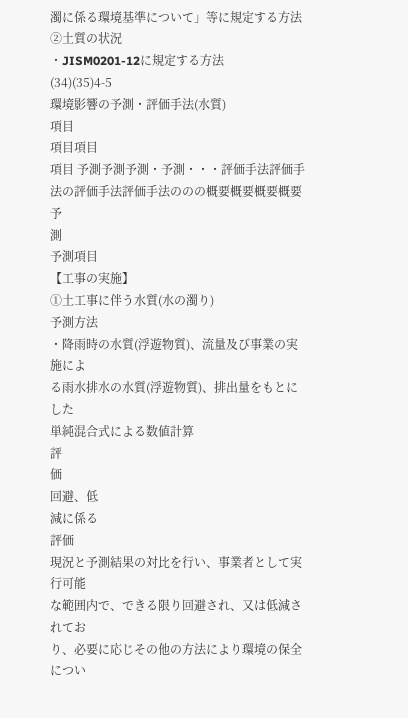濁に係る環境基準について」等に規定する方法
②土質の状況
・JISM0201-12に規定する方法
(34)(35)4-5
環境影響の予測・評価手法(水質)
項目
項目項目
項目 予測予測予測・予測・・・評価手法評価手法の評価手法評価手法ののの概要概要概要概要
予
測
予測項目
【工事の実施】
①土工事に伴う水質(水の濁り)
予測方法
・降雨時の水質(浮遊物質)、流量及び事業の実施によ
る雨水排水の水質(浮遊物質)、排出量をもとにした
単純混合式による数値計算
評
価
回避、低
減に係る
評価
現況と予測結果の対比を行い、事業者として実行可能
な範囲内で、できる限り回避され、又は低減されてお
り、必要に応じその他の方法により環境の保全につい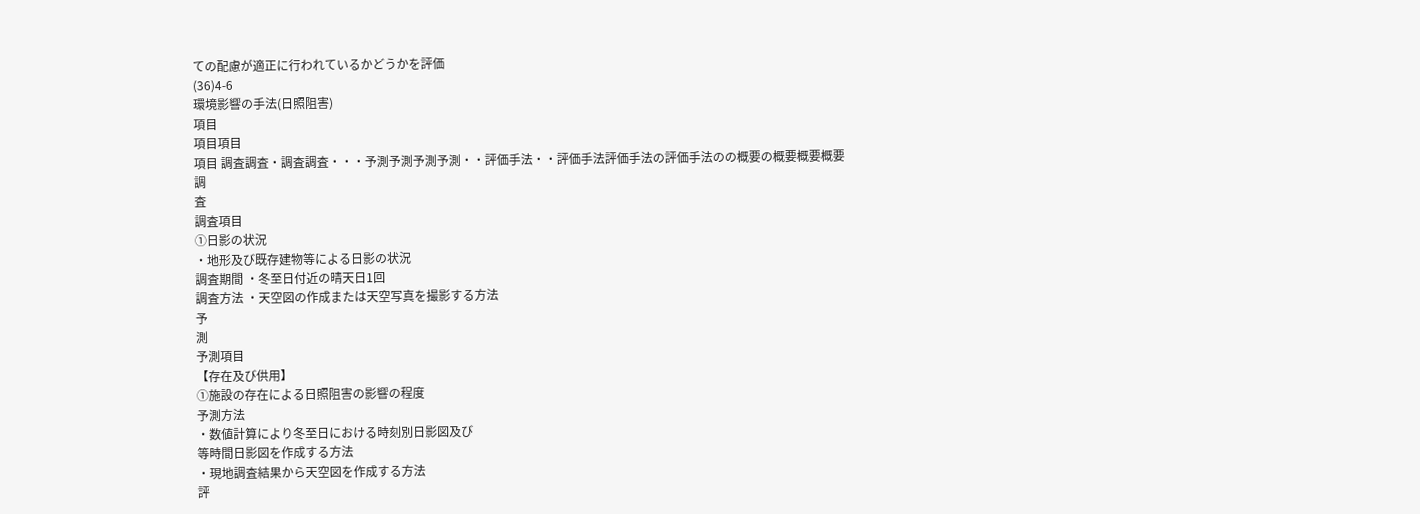ての配慮が適正に行われているかどうかを評価
(36)4-6
環境影響の手法(日照阻害)
項目
項目項目
項目 調査調査・調査調査・・・予測予測予測予測・・評価手法・・評価手法評価手法の評価手法のの概要の概要概要概要
調
査
調査項目
①日影の状況
・地形及び既存建物等による日影の状況
調査期間 ・冬至日付近の晴天日1回
調査方法 ・天空図の作成または天空写真を撮影する方法
予
測
予測項目
【存在及び供用】
①施設の存在による日照阻害の影響の程度
予測方法
・数値計算により冬至日における時刻別日影図及び
等時間日影図を作成する方法
・現地調査結果から天空図を作成する方法
評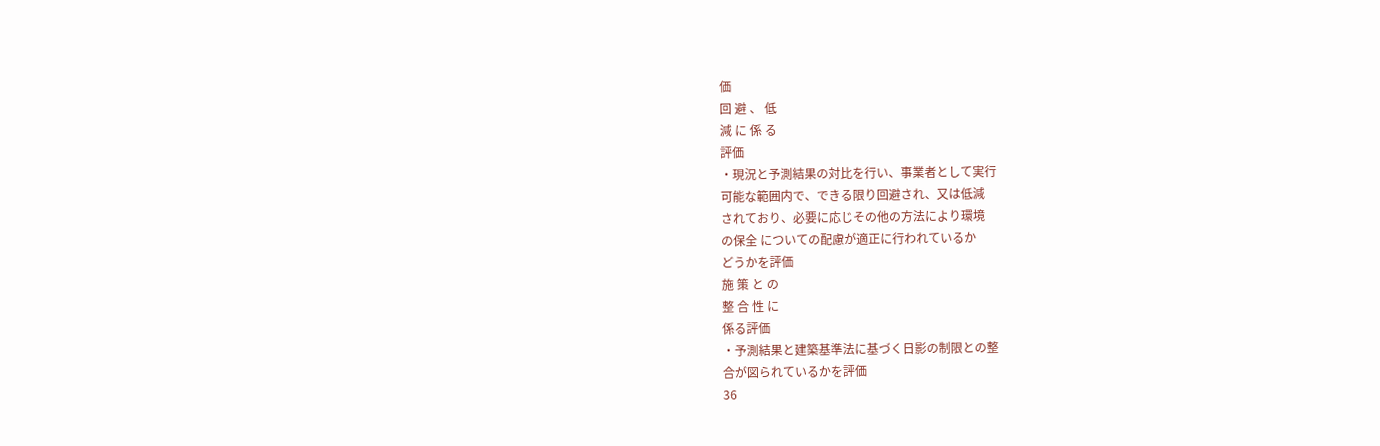価
回 避 、 低
減 に 係 る
評価
・現況と予測結果の対比を行い、事業者として実行
可能な範囲内で、できる限り回避され、又は低減
されており、必要に応じその他の方法により環境
の保全 についての配慮が適正に行われているか
どうかを評価
施 策 と の
整 合 性 に
係る評価
・予測結果と建築基準法に基づく日影の制限との整
合が図られているかを評価
36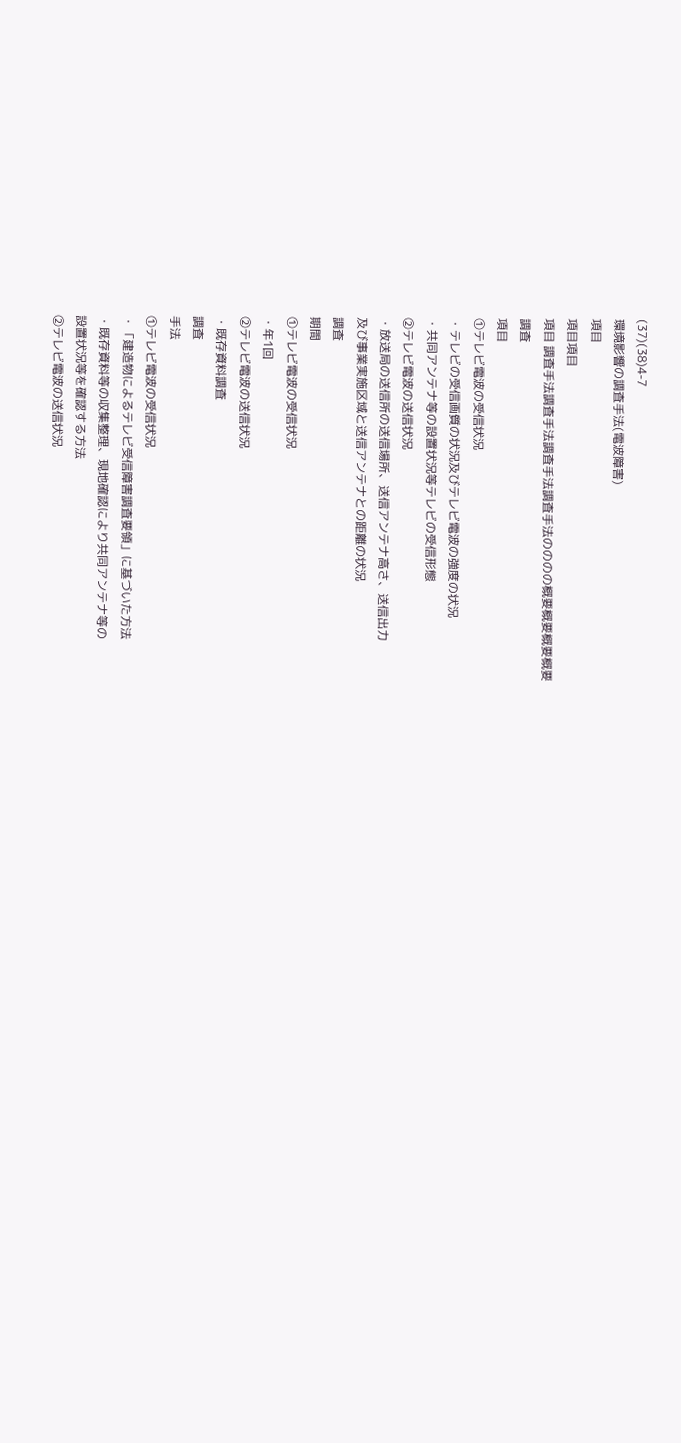(37)(38)4-7
環境影響の調査手法(電波障害)
項目
項目項目
項目 調査手法調査手法調査手法調査手法のののの概要概要概要概要
調査
項目
①テレビ電波の受信状況
・テレビの受信画質の状況及びテレビ電波の強度の状況
・共同アンテナ等の設置状況等テレビの受信形態
②テレビ電波の送信状況
・放送局の送信所の送信場所、送信アンテナ高さ、送信出力
及び事業実施区域と送信アンテナとの距離の状況
調査
期間
①テレビ電波の受信状況
・年1回
②テレビ電波の送信状況
・既存資料調査
調査
手法
①テレビ電波の受信状況
・「建造物によるテレビ受信障害調査要領」に基づいた方法
・既存資料等の収集整理、現地確認により共同アンテナ等の
設置状況等を確認する方法
②テレビ電波の送信状況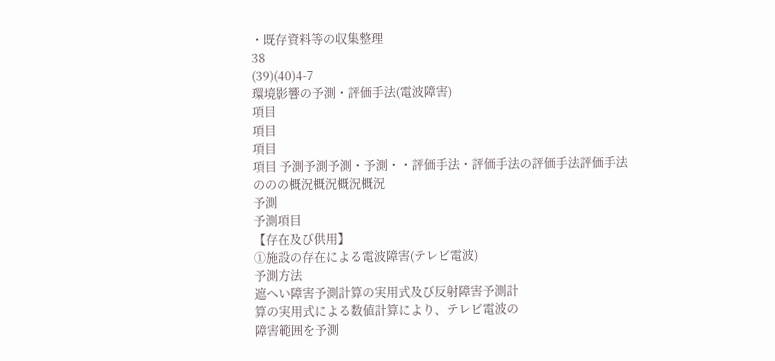・既存資料等の収集整理
38
(39)(40)4-7
環境影響の予測・評価手法(電波障害)
項目
項目
項目
項目 予測予測予測・予測・・評価手法・評価手法の評価手法評価手法ののの概況概況概況概況
予測
予測項目
【存在及び供用】
①施設の存在による電波障害(テレビ電波)
予測方法
遮へい障害予測計算の実用式及び反射障害予測計
算の実用式による数値計算により、テレビ電波の
障害範囲を予測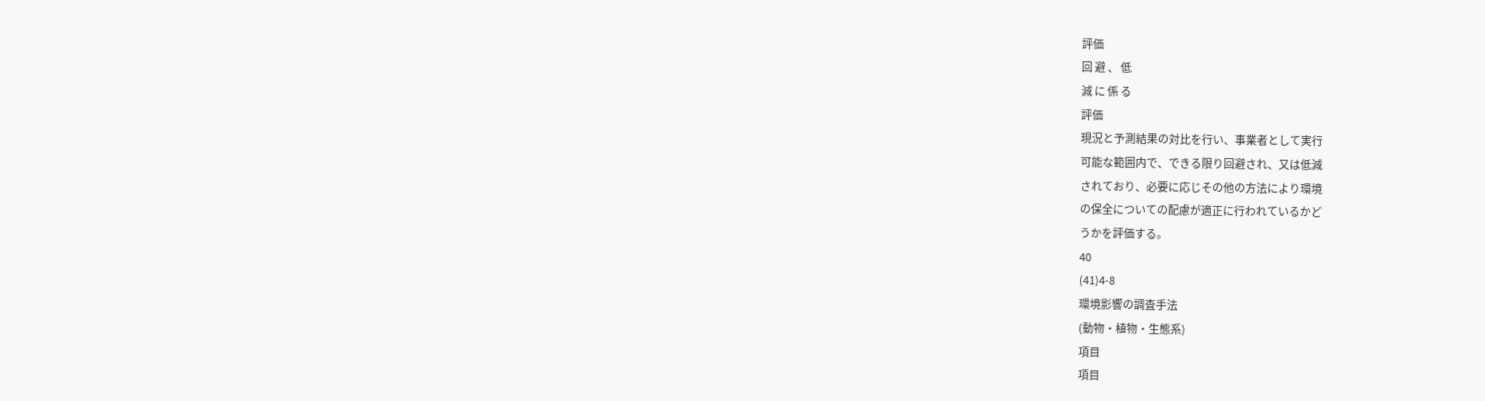評価
回 避 、 低
減 に 係 る
評価
現況と予測結果の対比を行い、事業者として実行
可能な範囲内で、できる限り回避され、又は低減
されており、必要に応じその他の方法により環境
の保全についての配慮が適正に行われているかど
うかを評価する。
40
(41)4-8
環境影響の調査手法
(動物・植物・生態系)
項目
項目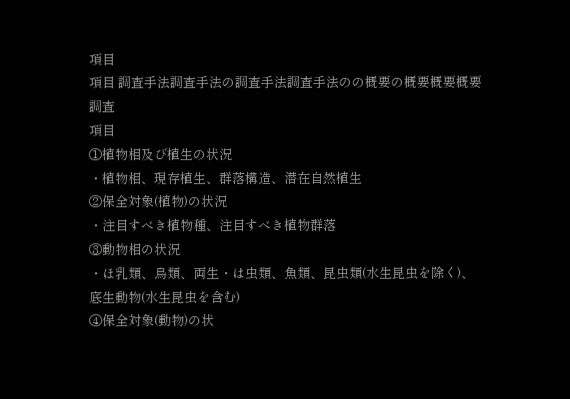項目
項目 調査手法調査手法の調査手法調査手法のの概要の概要概要概要
調査
項目
①植物相及び植生の状況
・植物相、現存植生、群落構造、潜在自然植生
②保全対象(植物)の状況
・注目すべき植物種、注目すべき植物群落
③動物相の状況
・ほ乳類、鳥類、両生・は虫類、魚類、昆虫類(水生昆虫を除く)、
底生動物(水生昆虫を含む)
④保全対象(動物)の状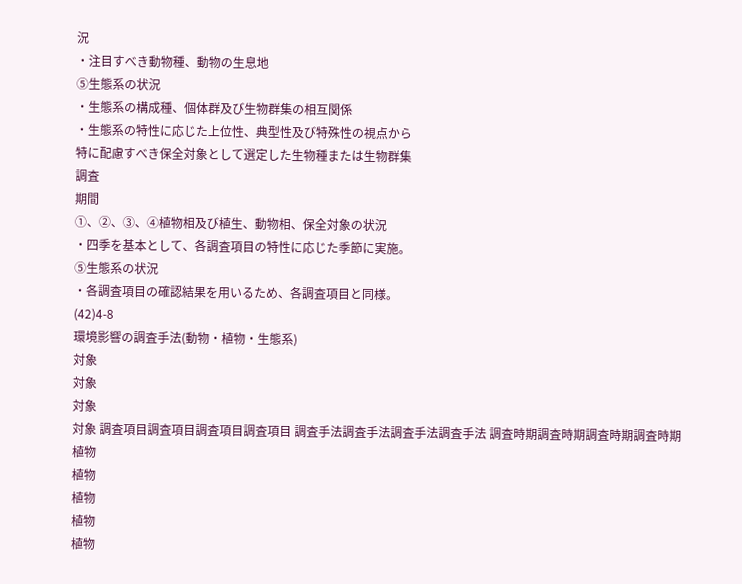況
・注目すべき動物種、動物の生息地
⑤生態系の状況
・生態系の構成種、個体群及び生物群集の相互関係
・生態系の特性に応じた上位性、典型性及び特殊性の視点から
特に配慮すべき保全対象として選定した生物種または生物群集
調査
期間
①、②、③、④植物相及び植生、動物相、保全対象の状況
・四季を基本として、各調査項目の特性に応じた季節に実施。
⑤生態系の状況
・各調査項目の確認結果を用いるため、各調査項目と同様。
(42)4-8
環境影響の調査手法(動物・植物・生態系)
対象
対象
対象
対象 調査項目調査項目調査項目調査項目 調査手法調査手法調査手法調査手法 調査時期調査時期調査時期調査時期
植物
植物
植物
植物
植物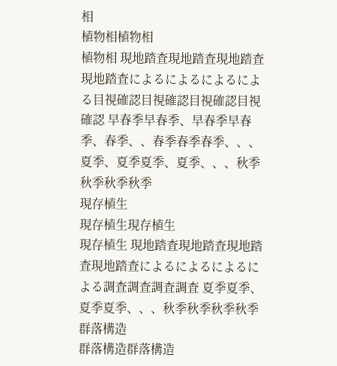相
植物相植物相
植物相 現地踏査現地踏査現地踏査現地踏査によるによるによるによる目視確認目視確認目視確認目視確認 早春季早春季、早春季早春季、春季、、春季春季春季、、、夏季、夏季夏季、夏季、、、秋季秋季秋季秋季
現存植生
現存植生現存植生
現存植生 現地踏査現地踏査現地踏査現地踏査によるによるによるによる調査調査調査調査 夏季夏季、夏季夏季、、、秋季秋季秋季秋季
群落構造
群落構造群落構造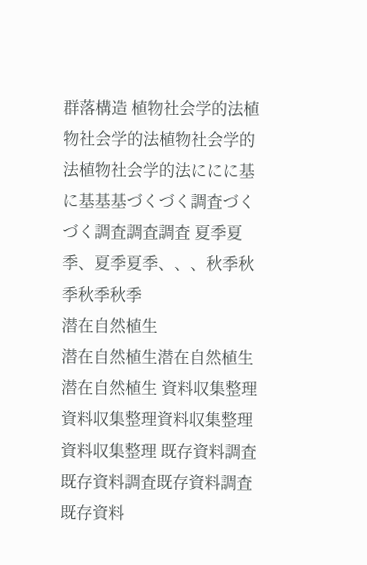群落構造 植物社会学的法植物社会学的法植物社会学的法植物社会学的法ににに基に基基基づくづく調査づくづく調査調査調査 夏季夏季、夏季夏季、、、秋季秋季秋季秋季
潜在自然植生
潜在自然植生潜在自然植生
潜在自然植生 資料収集整理資料収集整理資料収集整理資料収集整理 既存資料調査既存資料調査既存資料調査既存資料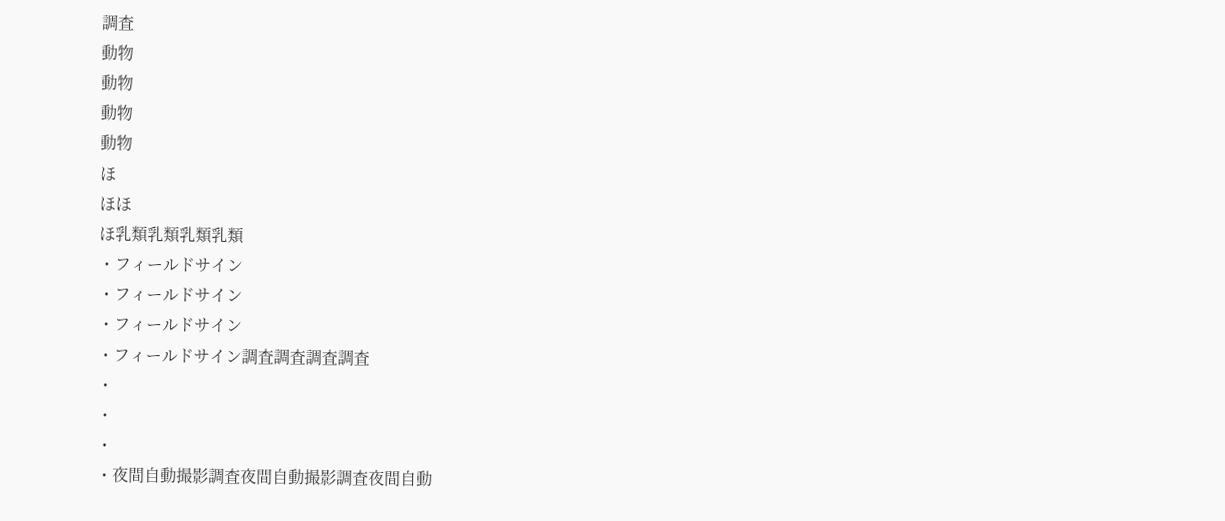調査
動物
動物
動物
動物
ほ
ほほ
ほ乳類乳類乳類乳類
・フィールドサイン
・フィールドサイン
・フィールドサイン
・フィールドサイン調査調査調査調査
・
・
・
・夜間自動撮影調査夜間自動撮影調査夜間自動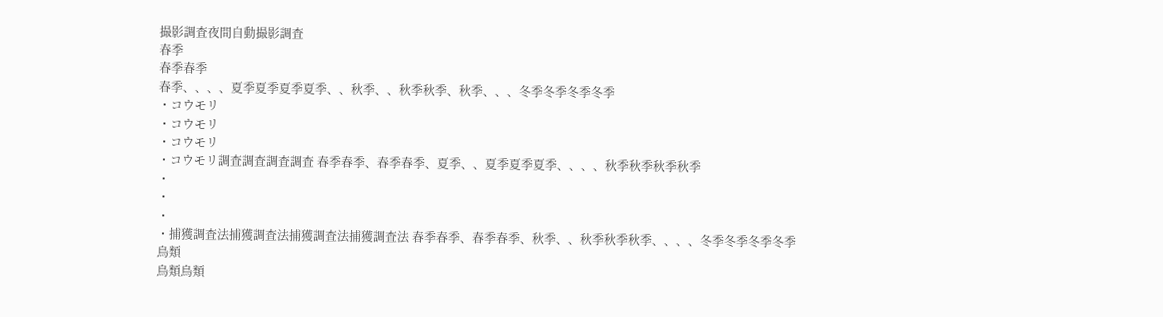撮影調査夜間自動撮影調査
春季
春季春季
春季、、、、夏季夏季夏季夏季、、秋季、、秋季秋季、秋季、、、冬季冬季冬季冬季
・コウモリ
・コウモリ
・コウモリ
・コウモリ調査調査調査調査 春季春季、春季春季、夏季、、夏季夏季夏季、、、、秋季秋季秋季秋季
・
・
・
・捕獲調査法捕獲調査法捕獲調査法捕獲調査法 春季春季、春季春季、秋季、、秋季秋季秋季、、、、冬季冬季冬季冬季
鳥類
鳥類鳥類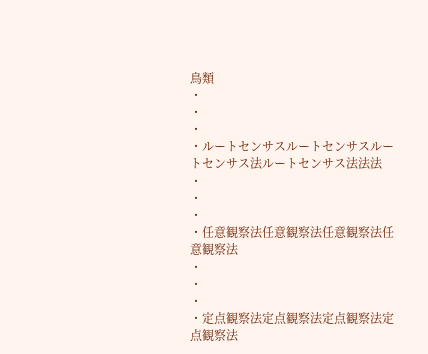鳥類
・
・
・
・ルートセンサスルートセンサスルートセンサス法ルートセンサス法法法
・
・
・
・任意観察法任意観察法任意観察法任意観察法
・
・
・
・定点観察法定点観察法定点観察法定点観察法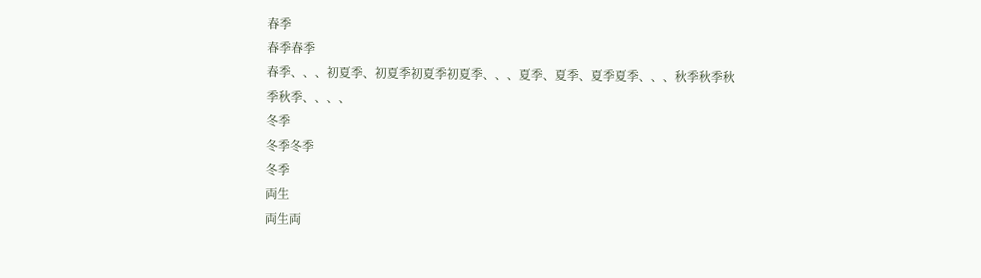春季
春季春季
春季、、、初夏季、初夏季初夏季初夏季、、、夏季、夏季、夏季夏季、、、秋季秋季秋季秋季、、、、
冬季
冬季冬季
冬季
両生
両生両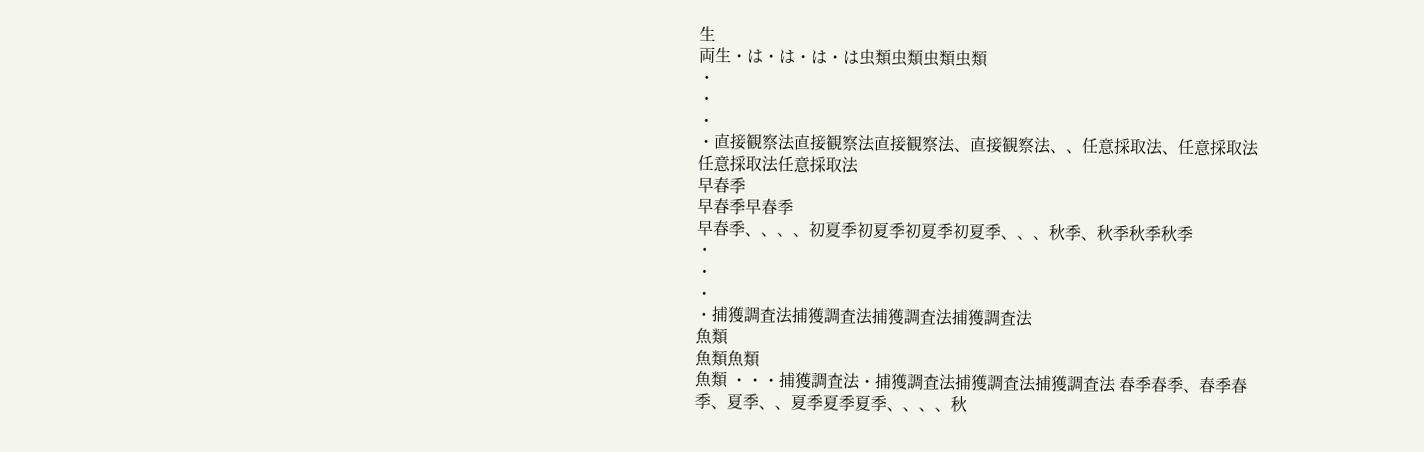生
両生・は・は・は・は虫類虫類虫類虫類
・
・
・
・直接観察法直接観察法直接観察法、直接観察法、、任意採取法、任意採取法任意採取法任意採取法
早春季
早春季早春季
早春季、、、、初夏季初夏季初夏季初夏季、、、秋季、秋季秋季秋季
・
・
・
・捕獲調査法捕獲調査法捕獲調査法捕獲調査法
魚類
魚類魚類
魚類 ・・・捕獲調査法・捕獲調査法捕獲調査法捕獲調査法 春季春季、春季春季、夏季、、夏季夏季夏季、、、、秋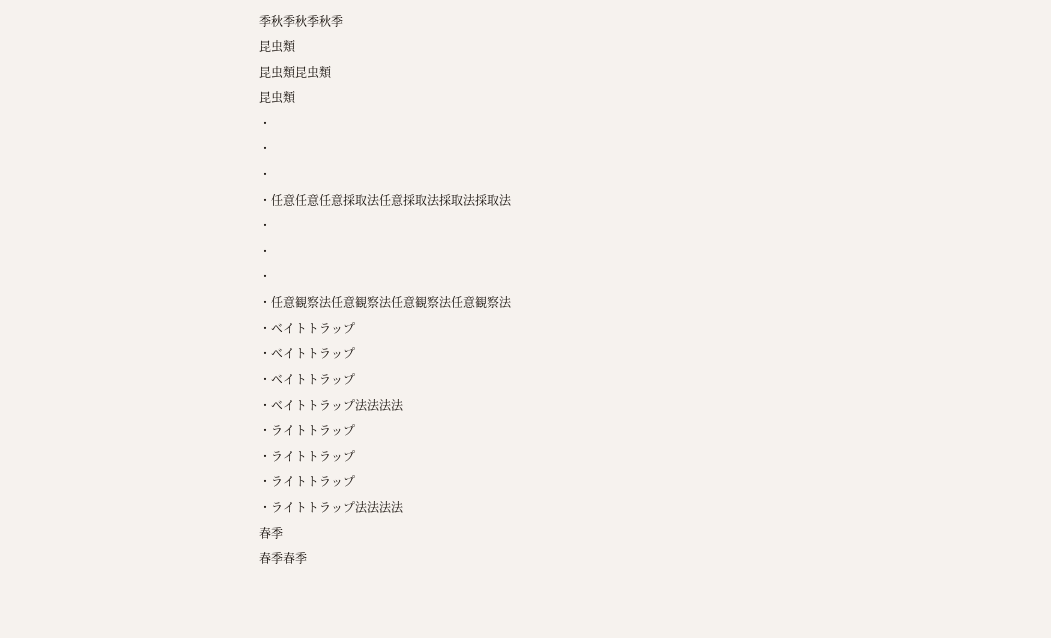季秋季秋季秋季
昆虫類
昆虫類昆虫類
昆虫類
・
・
・
・任意任意任意採取法任意採取法採取法採取法
・
・
・
・任意観察法任意観察法任意観察法任意観察法
・ベイトトラップ
・ベイトトラップ
・ベイトトラップ
・ベイトトラップ法法法法
・ライトトラップ
・ライトトラップ
・ライトトラップ
・ライトトラップ法法法法
春季
春季春季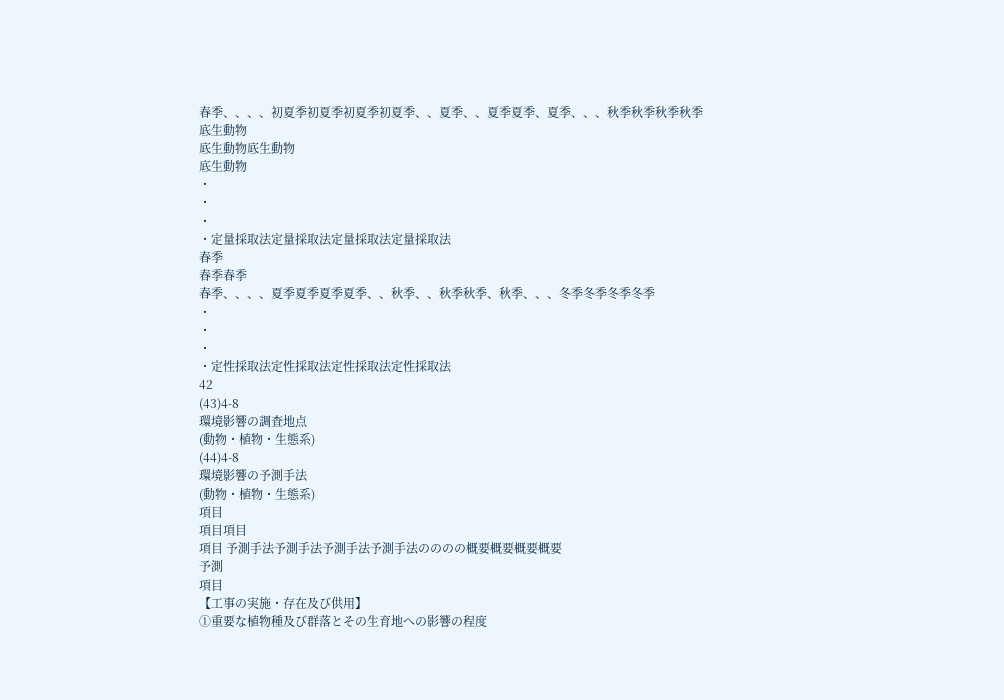春季、、、、初夏季初夏季初夏季初夏季、、夏季、、夏季夏季、夏季、、、秋季秋季秋季秋季
底生動物
底生動物底生動物
底生動物
・
・
・
・定量採取法定量採取法定量採取法定量採取法
春季
春季春季
春季、、、、夏季夏季夏季夏季、、秋季、、秋季秋季、秋季、、、冬季冬季冬季冬季
・
・
・
・定性採取法定性採取法定性採取法定性採取法
42
(43)4-8
環境影響の調査地点
(動物・植物・生態系)
(44)4-8
環境影響の予測手法
(動物・植物・生態系)
項目
項目項目
項目 予測手法予測手法予測手法予測手法のののの概要概要概要概要
予測
項目
【工事の実施・存在及び供用】
①重要な植物種及び群落とその生育地への影響の程度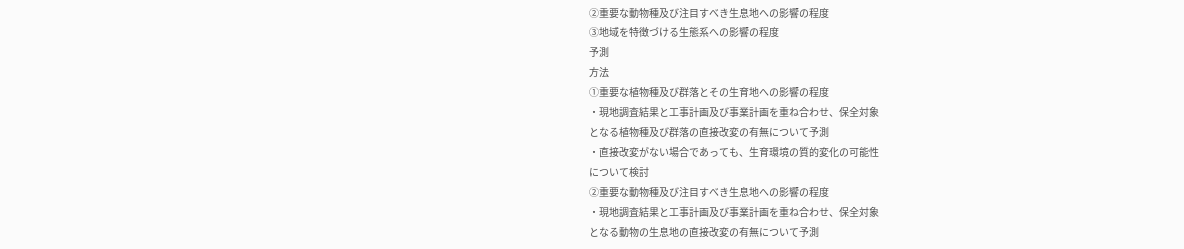②重要な動物種及び注目すべき生息地への影響の程度
③地域を特徴づける生態系への影響の程度
予測
方法
①重要な植物種及び群落とその生育地への影響の程度
・現地調査結果と工事計画及び事業計画を重ね合わせ、保全対象
となる植物種及び群落の直接改変の有無について予測
・直接改変がない場合であっても、生育環境の質的変化の可能性
について検討
②重要な動物種及び注目すべき生息地への影響の程度
・現地調査結果と工事計画及び事業計画を重ね合わせ、保全対象
となる動物の生息地の直接改変の有無について予測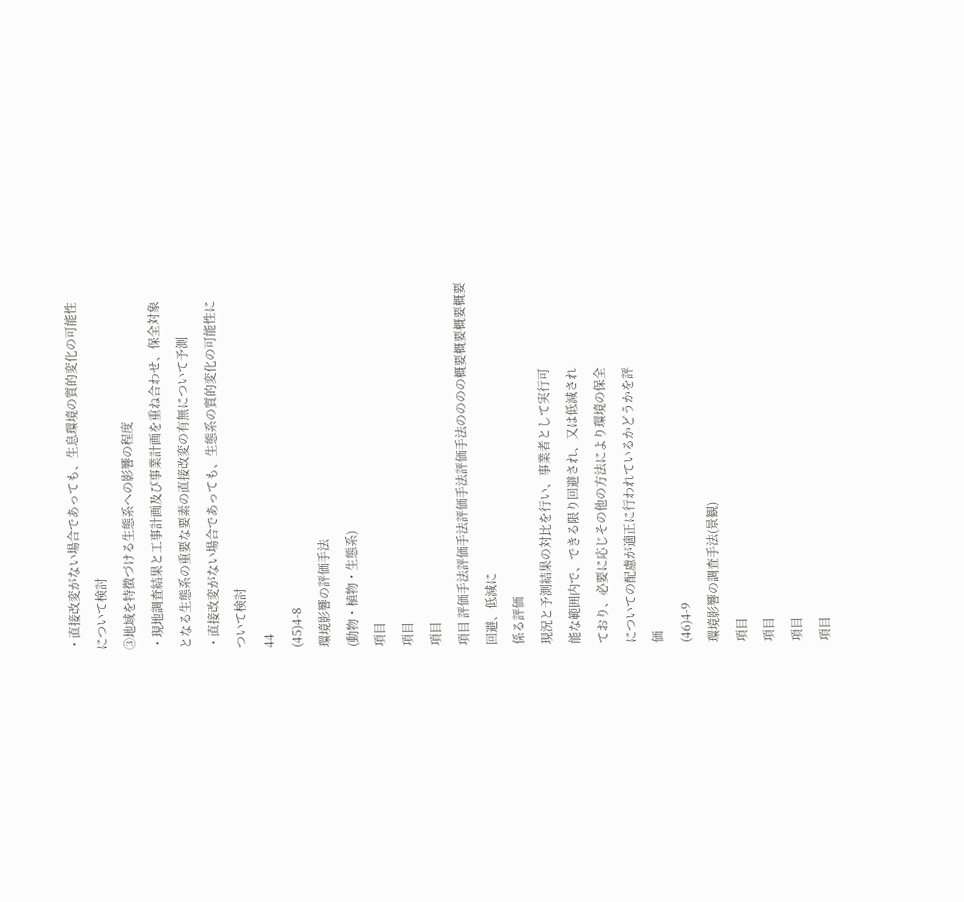・直接改変がない場合であっても、生息環境の質的変化の可能性
について検討
③地域を特徴づける生態系への影響の程度
・現地調査結果と工事計画及び事業計画を重ね合わせ、保全対象
となる生態系の重要な要素の直接改変の有無について予測
・直接改変がない場合であっても、生態系の質的変化の可能性に
ついて検討
44
(45)4-8
環境影響の評価手法
(動物・植物・生態系)
項目
項目
項目
項目 評価手法評価手法評価手法評価手法のののの概要概要概要概要
回避、低減に
係る評価
現況と予測結果の対比を行い、事業者として実行可
能な範囲内で、できる限り回避され、又は低減され
ており、必要に応じその他の方法により環境の保全
についての配慮が適正に行われているかどうかを評
価
(46)4-9
環境影響の調査手法(景観)
項目
項目
項目
項目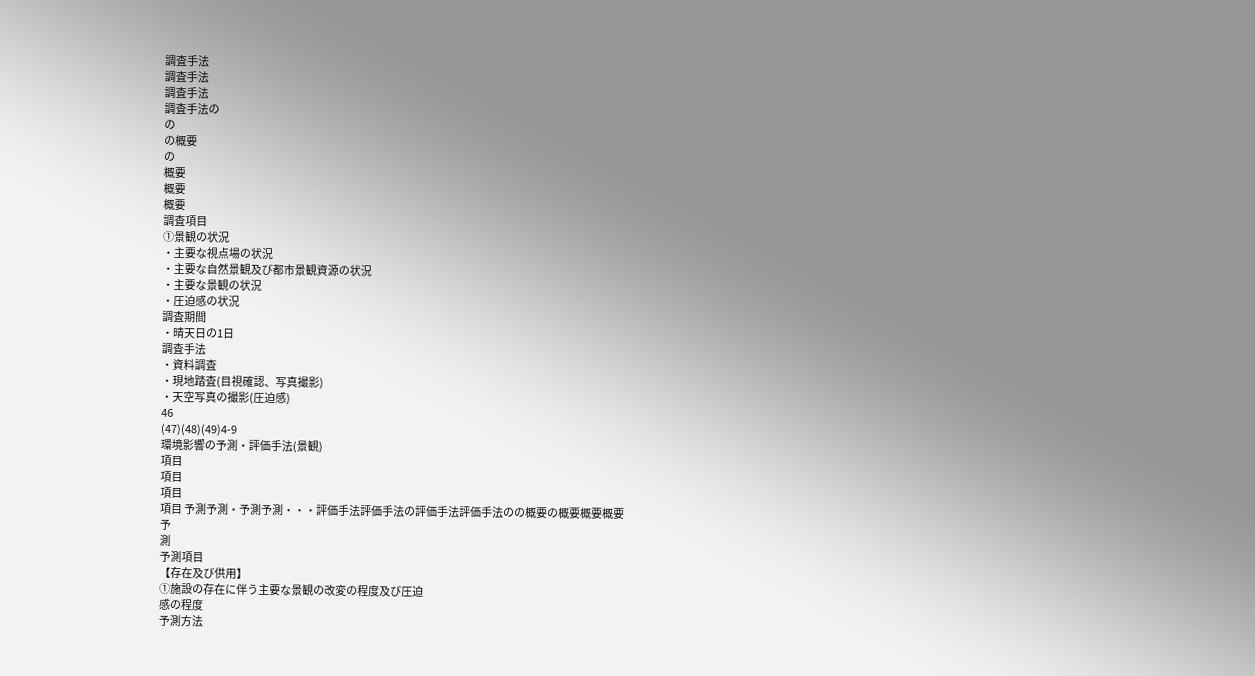調査手法
調査手法
調査手法
調査手法の
の
の概要
の
概要
概要
概要
調査項目
①景観の状況
・主要な視点場の状況
・主要な自然景観及び都市景観資源の状況
・主要な景観の状況
・圧迫感の状況
調査期間
・晴天日の1日
調査手法
・資料調査
・現地踏査(目視確認、写真撮影)
・天空写真の撮影(圧迫感)
46
(47)(48)(49)4-9
環境影響の予測・評価手法(景観)
項目
項目
項目
項目 予測予測・予測予測・・・評価手法評価手法の評価手法評価手法のの概要の概要概要概要
予
測
予測項目
【存在及び供用】
①施設の存在に伴う主要な景観の改変の程度及び圧迫
感の程度
予測方法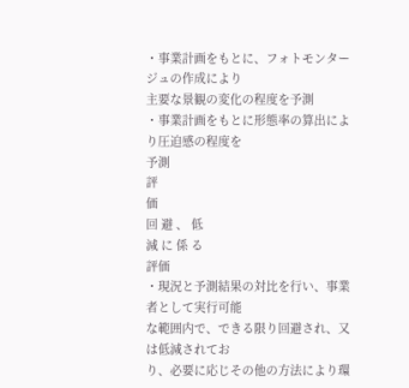・事業計画をもとに、フォトモンタージュの作成により
主要な景観の変化の程度を予測
・事業計画をもとに形態率の算出により圧迫感の程度を
予測
評
価
回 避 、 低
減 に 係 る
評価
・現況と予測結果の対比を行い、事業者として実行可能
な範囲内で、できる限り回避され、又は低減されてお
り、必要に応じその他の方法により環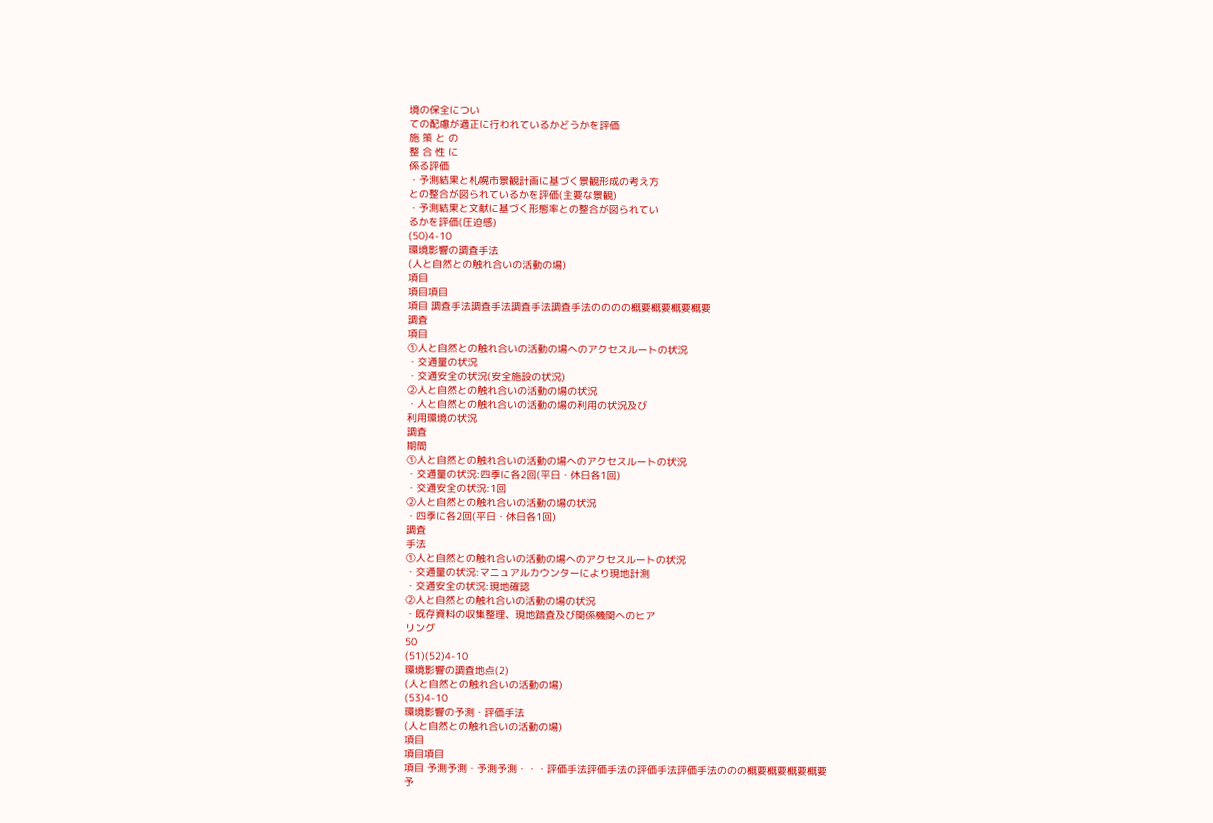境の保全につい
ての配慮が適正に行われているかどうかを評価
施 策 と の
整 合 性 に
係る評価
・予測結果と札幌市景観計画に基づく景観形成の考え方
との整合が図られているかを評価(主要な景観)
・予測結果と文献に基づく形態率との整合が図られてい
るかを評価(圧迫感)
(50)4-10
環境影響の調査手法
(人と自然との触れ合いの活動の場)
項目
項目項目
項目 調査手法調査手法調査手法調査手法のののの概要概要概要概要
調査
項目
①人と自然との触れ合いの活動の場へのアクセスルートの状況
・交通量の状況
・交通安全の状況(安全施設の状況)
②人と自然との触れ合いの活動の場の状況
・人と自然との触れ合いの活動の場の利用の状況及び
利用環境の状況
調査
期間
①人と自然との触れ合いの活動の場へのアクセスルートの状況
・交通量の状況:四季に各2回(平日・休日各1回)
・交通安全の状況:1回
②人と自然との触れ合いの活動の場の状況
・四季に各2回(平日・休日各1回)
調査
手法
①人と自然との触れ合いの活動の場へのアクセスルートの状況
・交通量の状況:マニュアルカウンターにより現地計測
・交通安全の状況:現地確認
②人と自然との触れ合いの活動の場の状況
・既存資料の収集整理、現地踏査及び関係機関へのヒア
リング
50
(51)(52)4-10
環境影響の調査地点(2)
(人と自然との触れ合いの活動の場)
(53)4-10
環境影響の予測・評価手法
(人と自然との触れ合いの活動の場)
項目
項目項目
項目 予測予測・予測予測・・・評価手法評価手法の評価手法評価手法ののの概要概要概要概要
予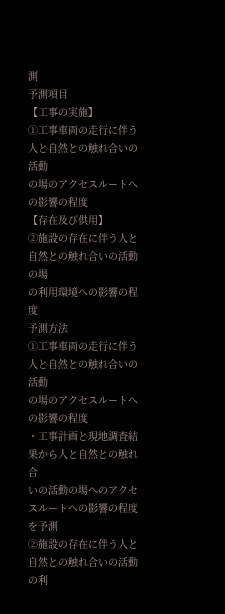測
予測項目
【工事の実施】
①工事車両の走行に伴う人と自然との触れ合いの活動
の場のアクセスルートへの影響の程度
【存在及び供用】
②施設の存在に伴う人と自然との触れ合いの活動の場
の利用環境への影響の程度
予測方法
①工事車両の走行に伴う人と自然との触れ合いの活動
の場のアクセスルートへの影響の程度
・工事計画と現地調査結果から人と自然との触れ合
いの活動の場へのアクセスルートへの影響の程度
を予測
②施設の存在に伴う人と自然との触れ合いの活動の利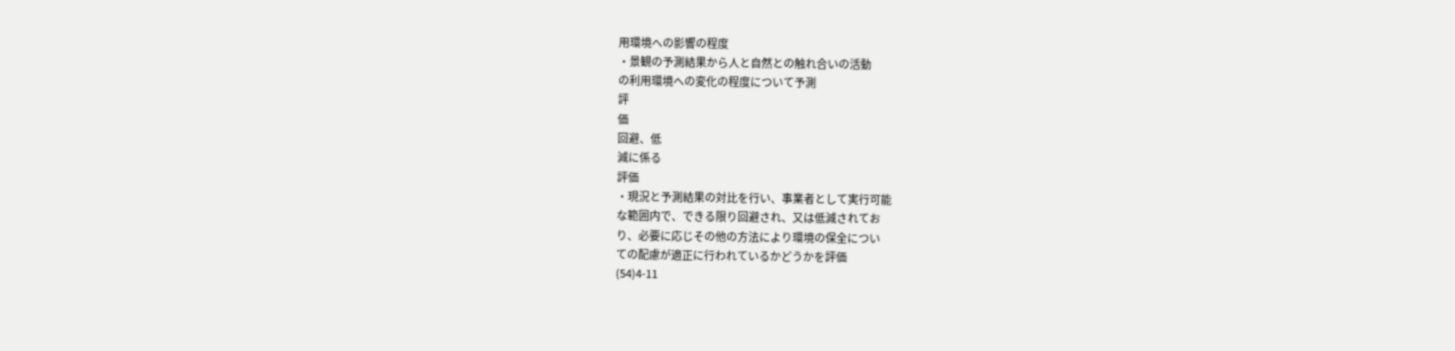用環境への影響の程度
・景観の予測結果から人と自然との触れ合いの活動
の利用環境への変化の程度について予測
評
価
回避、低
減に係る
評価
・現況と予測結果の対比を行い、事業者として実行可能
な範囲内で、できる限り回避され、又は低減されてお
り、必要に応じその他の方法により環境の保全につい
ての配慮が適正に行われているかどうかを評価
(54)4-11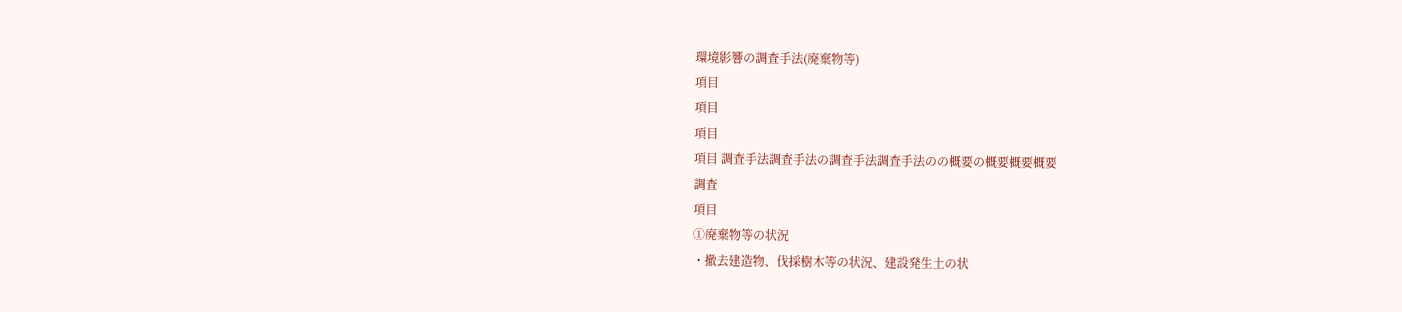環境影響の調査手法(廃棄物等)
項目
項目
項目
項目 調査手法調査手法の調査手法調査手法のの概要の概要概要概要
調査
項目
①廃棄物等の状況
・撤去建造物、伐採樹木等の状況、建設発生土の状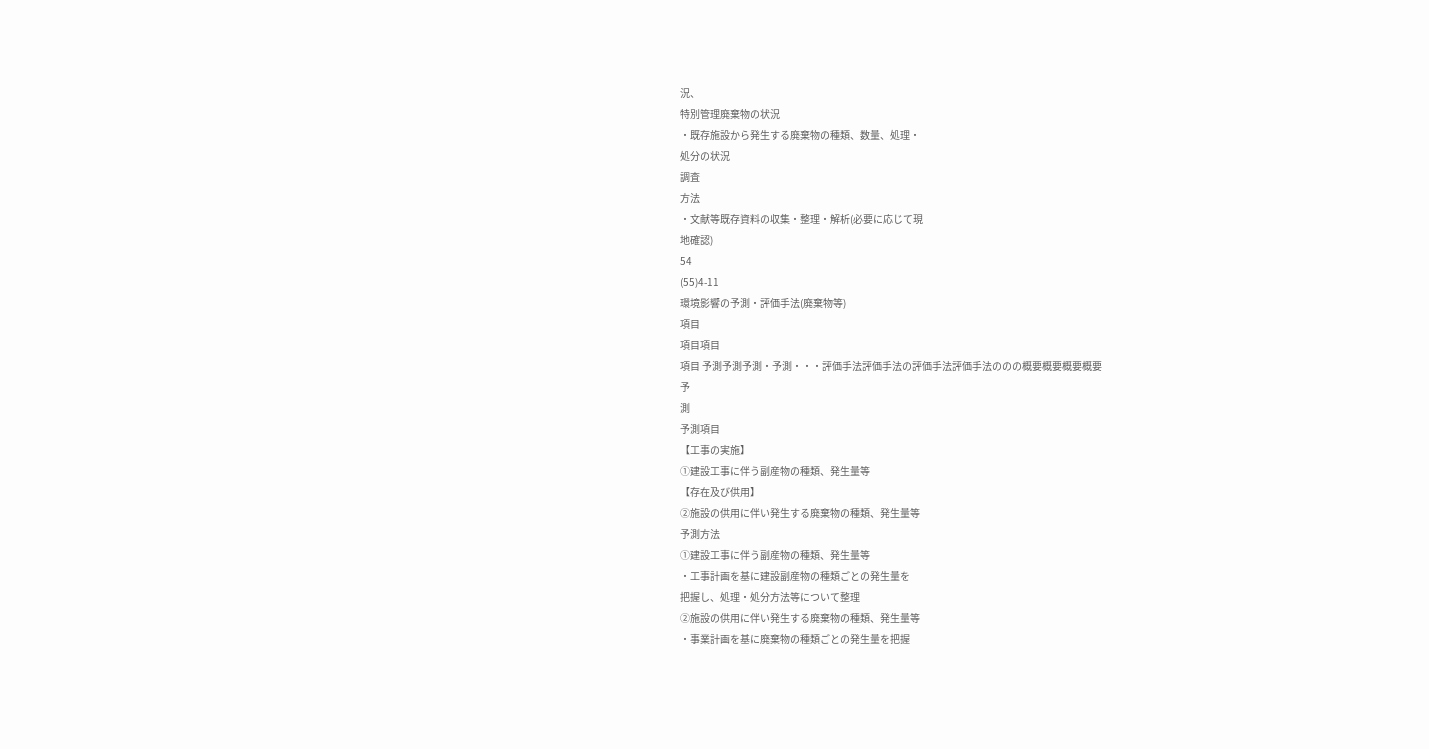況、
特別管理廃棄物の状況
・既存施設から発生する廃棄物の種類、数量、処理・
処分の状況
調査
方法
・文献等既存資料の収集・整理・解析(必要に応じて現
地確認)
54
(55)4-11
環境影響の予測・評価手法(廃棄物等)
項目
項目項目
項目 予測予測予測・予測・・・評価手法評価手法の評価手法評価手法ののの概要概要概要概要
予
測
予測項目
【工事の実施】
①建設工事に伴う副産物の種類、発生量等
【存在及び供用】
②施設の供用に伴い発生する廃棄物の種類、発生量等
予測方法
①建設工事に伴う副産物の種類、発生量等
・工事計画を基に建設副産物の種類ごとの発生量を
把握し、処理・処分方法等について整理
②施設の供用に伴い発生する廃棄物の種類、発生量等
・事業計画を基に廃棄物の種類ごとの発生量を把握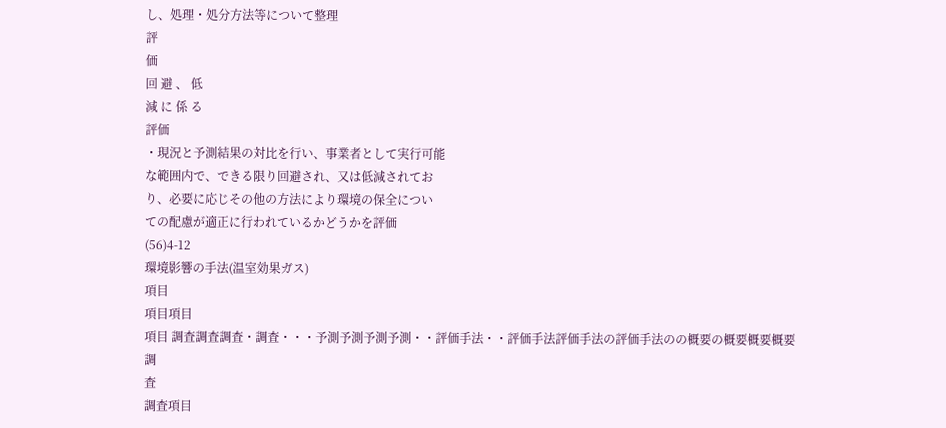し、処理・処分方法等について整理
評
価
回 避 、 低
減 に 係 る
評価
・現況と予測結果の対比を行い、事業者として実行可能
な範囲内で、できる限り回避され、又は低減されてお
り、必要に応じその他の方法により環境の保全につい
ての配慮が適正に行われているかどうかを評価
(56)4-12
環境影響の手法(温室効果ガス)
項目
項目項目
項目 調査調査調査・調査・・・予測予測予測予測・・評価手法・・評価手法評価手法の評価手法のの概要の概要概要概要
調
査
調査項目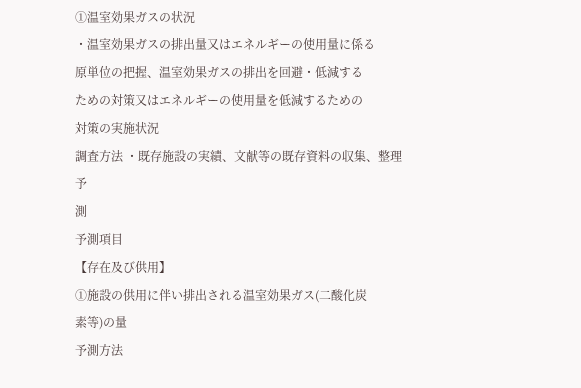①温室効果ガスの状況
・温室効果ガスの排出量又はエネルギーの使用量に係る
原単位の把握、温室効果ガスの排出を回避・低減する
ための対策又はエネルギーの使用量を低減するための
対策の実施状況
調査方法 ・既存施設の実績、文献等の既存資料の収集、整理
予
測
予測項目
【存在及び供用】
①施設の供用に伴い排出される温室効果ガス(二酸化炭
素等)の量
予測方法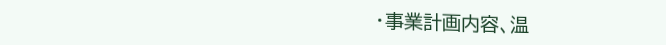・事業計画内容、温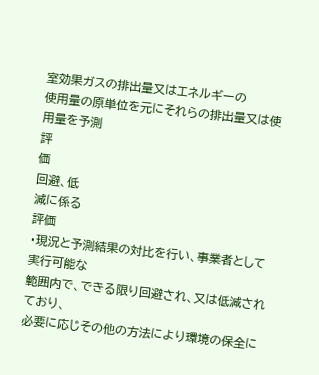室効果ガスの排出量又はエネルギーの
使用量の原単位を元にそれらの排出量又は使用量を予測
評
価
回避、低
減に係る
評価
・現況と予測結果の対比を行い、事業者として実行可能な
範囲内で、できる限り回避され、又は低減されており、
必要に応じその他の方法により環境の保全に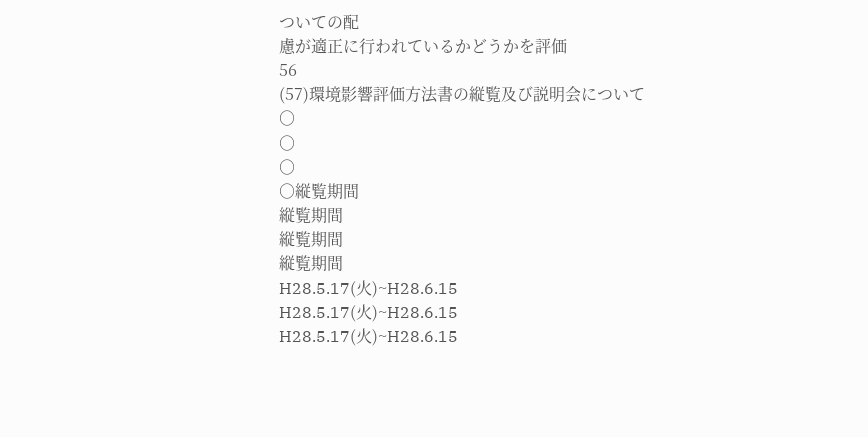ついての配
慮が適正に行われているかどうかを評価
56
(57)環境影響評価方法書の縦覧及び説明会について
○
○
○
○縦覧期間
縦覧期間
縦覧期間
縦覧期間
H28.5.17(火)~H28.6.15
H28.5.17(火)~H28.6.15
H28.5.17(火)~H28.6.15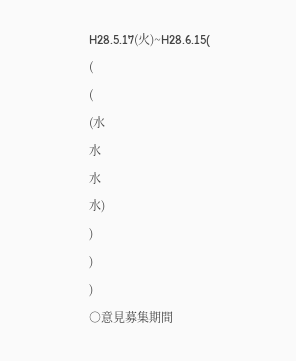H28.5.17(火)~H28.6.15(
(
(
(水
水
水
水)
)
)
)
○意見募集期間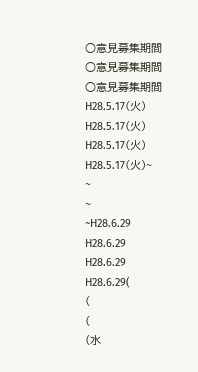○意見募集期間
○意見募集期間
○意見募集期間
H28.5.17(火)
H28.5.17(火)
H28.5.17(火)
H28.5.17(火)~
~
~
~H28.6.29
H28.6.29
H28.6.29
H28.6.29(
(
(
(水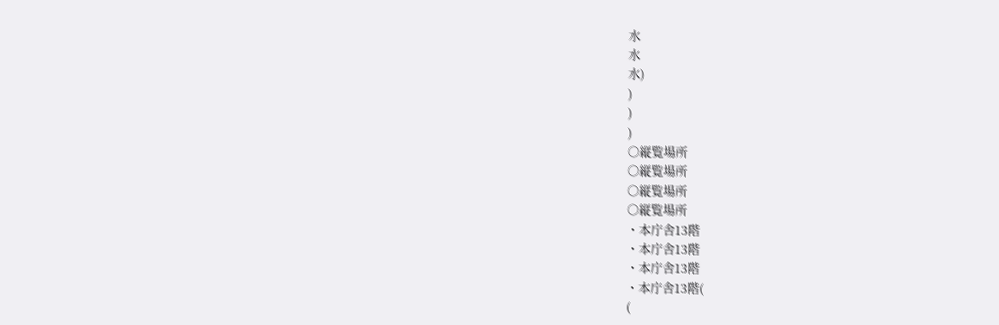水
水
水)
)
)
)
○縦覧場所
○縦覧場所
○縦覧場所
○縦覧場所
・本庁舎13階
・本庁舎13階
・本庁舎13階
・本庁舎13階(
(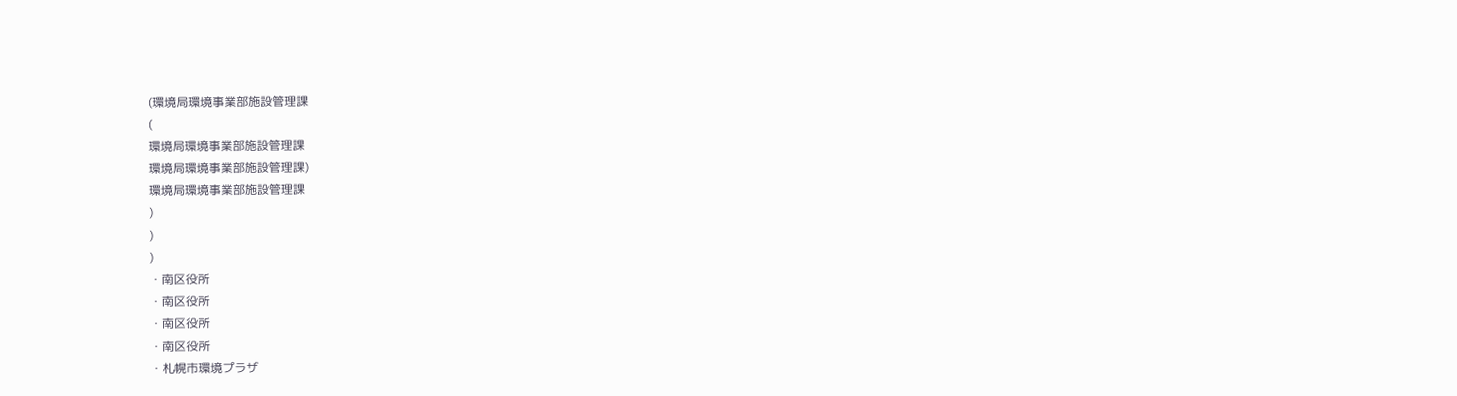(環境局環境事業部施設管理課
(
環境局環境事業部施設管理課
環境局環境事業部施設管理課)
環境局環境事業部施設管理課
)
)
)
・南区役所
・南区役所
・南区役所
・南区役所
・札幌市環境プラザ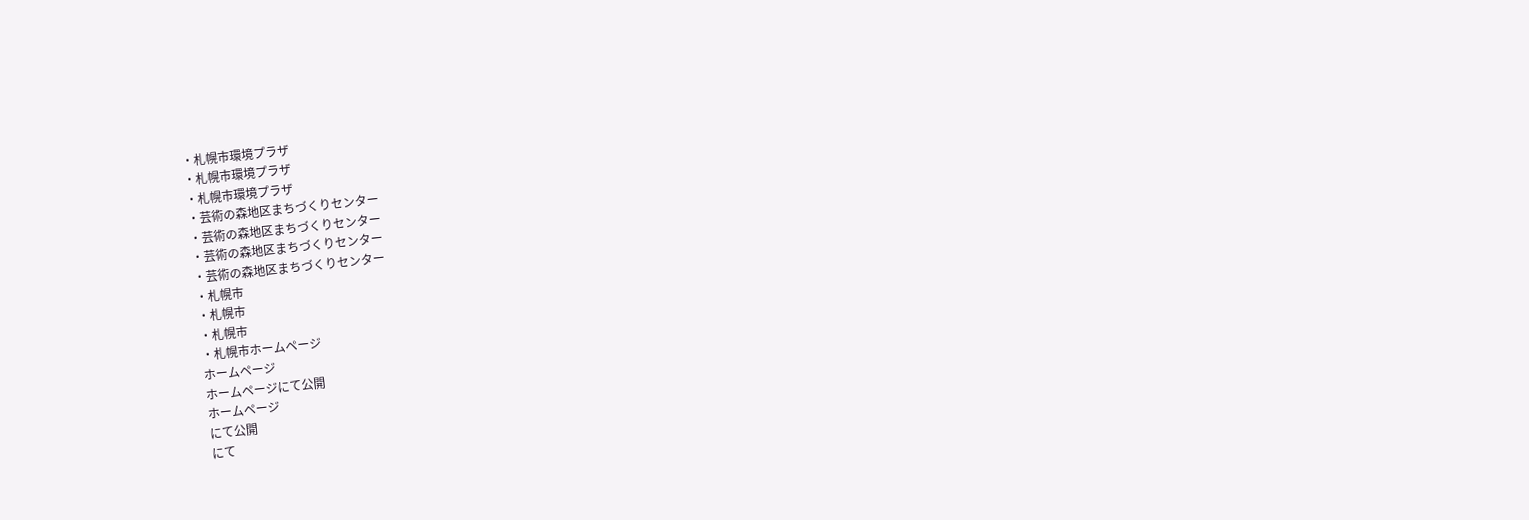・札幌市環境プラザ
・札幌市環境プラザ
・札幌市環境プラザ
・芸術の森地区まちづくりセンター
・芸術の森地区まちづくりセンター
・芸術の森地区まちづくりセンター
・芸術の森地区まちづくりセンター
・札幌市
・札幌市
・札幌市
・札幌市ホームページ
ホームページ
ホームページにて公開
ホームページ
にて公開
にて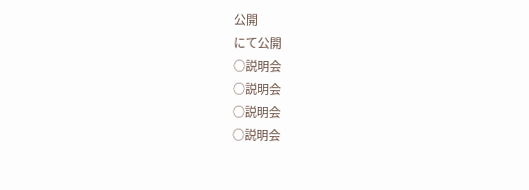公開
にて公開
○説明会
○説明会
○説明会
○説明会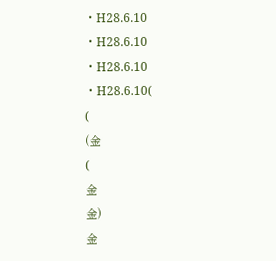・H28.6.10
・H28.6.10
・H28.6.10
・H28.6.10(
(
(金
(
金
金)
金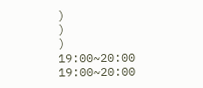)
)
)
19:00~20:00
19:00~20:00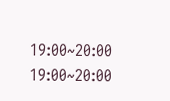19:00~20:00
19:00~20:00